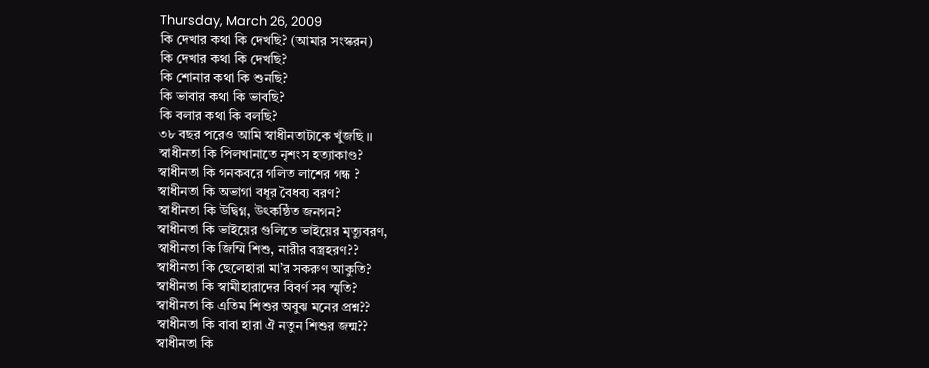Thursday, March 26, 2009
কি দেখার কথা কি দেখছি? (আমার সংস্করন)
কি দেখার কথা কি দেখছি?
কি শোনার কথা কি শুনছি?
কি ভাবার কথা কি ভাবছি?
কি বলার কথা কি বলছি?
৩৮ বছর পরেও আমি স্বাধীনতাটাকে খুঁজছি ।।
স্বাধীনতা কি পিলখানাতে নৃশংস হত্যাকাণ্ড?
স্বাধীনতা কি গনকবরে গলিত লাশের গন্ধ ?
স্বাধীনতা কি অভাগা বধূর বৈধব্য বরণ?
স্বাধীনতা কি উদ্বিগ্ন, উৎকন্ঠিত জনগন?
স্বাধীনতা কি ভাইয়ের গুলিতে ভাইয়ের মৃত্যুবরণ,
স্বাধীনতা কি জিম্মি শিশু, নারীর বস্ত্রহরণ??
স্বাধীনতা কি ছেলেহারা মা’র সকরুণ আকুতি?
স্বাধীনতা কি স্বামীহারাদের বিবর্ণ সব স্মৃতি?
স্বাধীনতা কি এতিম শিশুর অবুঝ মনের প্রশ্ন??
স্বাধীনতা কি বাবা হারা ঐ নতুন শিশুর জন্ম??
স্বাধীনতা কি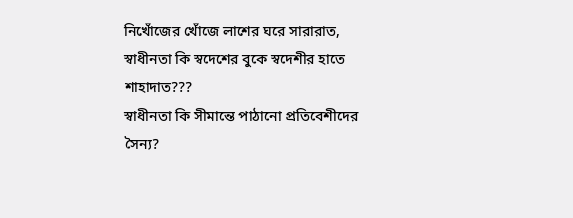নিখোঁজের খোঁজে লাশের ঘরে সারারাত,
স্বাধীনতা কি স্বদেশের বুকে স্বদেশীর হাতে শাহাদাত???
স্বাধীনতা কি সীমান্তে পাঠানো প্রতিবেশীদের সৈন্য?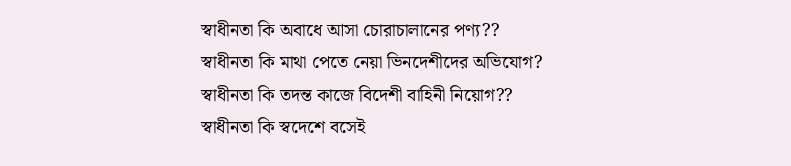স্বাধীনতা কি অবাধে আসা চোরাচালানের পণ্য??
স্বাধীনতা কি মাথা পেতে নেয়া ভিনদেশীদের অভিযোগ?
স্বাধীনতা কি তদন্ত কাজে বিদেশী বাহিনী নিয়োগ??
স্বাধীনতা কি স্বদেশে বসেই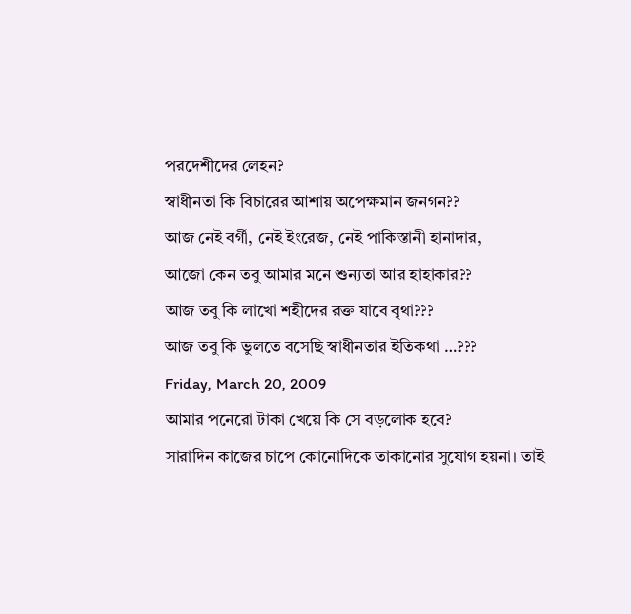পরদেশীদের লেহন?
স্বাধীনতা কি বিচারের আশায় অপেক্ষমান জনগন??
আজ নেই বর্গী, নেই ইংরেজ, নেই পাকিস্তানী হানাদার,
আজো কেন তবু আমার মনে শুন্যতা আর হাহাকার??
আজ তবু কি লাখো শহীদের রক্ত যাবে বৃথা???
আজ তবু কি ভুলতে বসেছি স্বাধীনতার ইতিকথা …???
Friday, March 20, 2009
আমার পনেরো টাকা খেয়ে কি সে বড়লোক হবে?
সারাদিন কাজের চাপে কোনোদিকে তাকানোর সুযোগ হয়না। তাই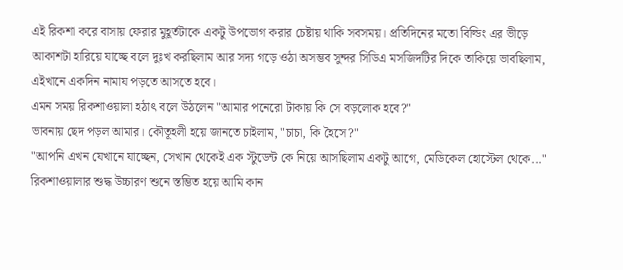এই রিকশা করে বাসায় ফেরার মুহূর্তটাকে একটু উপভোগ করার চেষ্টায় থাকি সবসময়। প্রতিদিনের মতো বিল্ডিং এর ভীড়ে আকাশটা হারিয়ে যাচ্ছে বলে দুঃখ করছিলাম আর সদ্য গড়ে ওঠা অসম্ভব সুন্দর সিডিএ মসজিদটির দিকে তাকিয়ে ভাবছিলাম, এইখানে একদিন নামায পড়তে আসতে হবে।
এমন সময় রিকশাওয়ালা হঠাৎ বলে উঠলেন "আমার পনেরো টাকায় কি সে বড়লোক হবে?"
ভাবনায় ছেদ পড়ল আমার। কৌতূহলী হয়ে জানতে চাইলাম, "চাচা, কি হৈসে?"
"আপনি এখন যেখানে যাচ্ছেন, সেখান থেকেই এক স্টুডেন্ট কে নিয়ে আসছিলাম একটু আগে, মেডিকেল হোস্টেল থেকে..." রিকশাওয়ালার শুদ্ধ উচ্চারণ শুনে স্তম্ভিত হয়ে আমি কান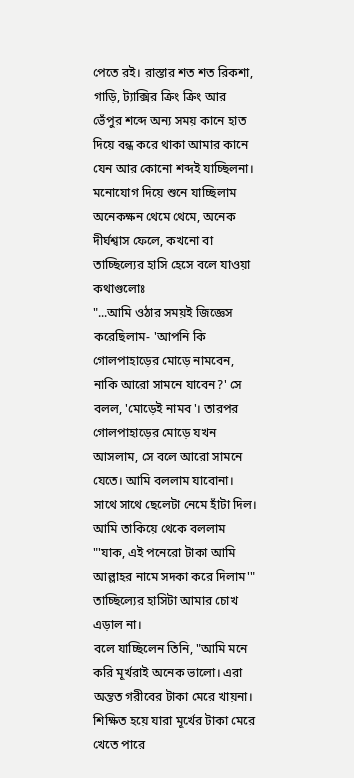পেতে রই। রাস্তার শত শত রিকশা, গাড়ি, ট্যাক্সির ক্রিং ক্রিং আর ভেঁপুর শব্দে অন্য সময় কানে হাত দিয়ে বন্ধ করে থাকা আমার কানে যেন আর কোনো শব্দই যাচ্ছিলনা। মনোযোগ দিয়ে শুনে যাচ্ছিলাম অনেকক্ষন থেমে থেমে, অনেক দীর্ঘশ্বাস ফেলে, কখনো বা তাচ্ছিল্যের হাসি হেসে বলে যাওয়া কথাগুলোঃ
"...আমি ওঠার সময়ই জিজ্ঞেস করেছিলাম- 'আপনি কি গোলপাহাড়ের মোড়ে নামবেন, নাকি আরো সামনে যাবেন?' সে বলল, 'মোড়েই নামব'। তারপর গোলপাহাড়ের মোড়ে যখন আসলাম, সে বলে আরো সামনে যেতে। আমি বললাম যাবোনা। সাথে সাথে ছেলেটা নেমে হাঁটা দিল। আমি তাকিয়ে থেকে বললাম "'যাক, এই পনেরো টাকা আমি আল্লাহর নামে সদকা করে দিলাম'"
তাচ্ছিল্যের হাসিটা আমার চোখ এড়াল না।
বলে যাচ্ছিলেন তিনি, "আমি মনে করি মূর্খরাই অনেক ভালো। এরা অন্তত গরীবের টাকা মেরে খায়না। শিক্ষিত হয়ে যারা মূর্খের টাকা মেরে খেতে পারে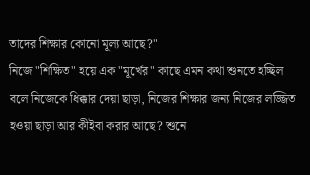তাদের শিক্ষার কোনো মূল্য আছে?"
নিজে "শিক্ষিত" হয়ে এক "মূর্খের" কাছে এমন কথা শুনতে হচ্ছিল বলে নিজেকে ধিক্কার দেয়া ছাড়া, নিজের শিক্ষার জন্য নিজের লজ্জিত হওয়া ছাড়া আর কীইবা করার আছে? শুনে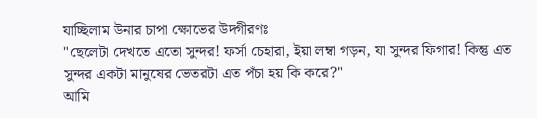যাচ্ছিলাম উনার চাপা ক্ষোভের উদ্গীরণঃ
"ছেলেটা দেখতে এতো সুন্দর! ফর্সা চেহারা, ইয়া লম্বা গড়ন, যা সুন্দর ফিগার! কিন্তু এত সুন্দর একটা মানুষের ভেতরটা এত পঁচা হয় কি করে?"
আমি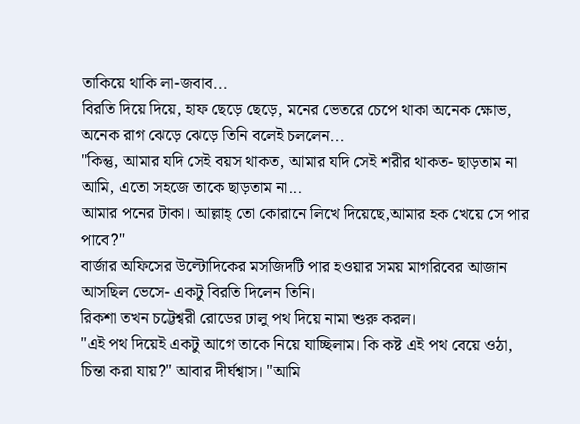তাকিয়ে থাকি লা-জবাব...
বিরতি দিয়ে দিয়ে, হাফ ছেড়ে ছেড়ে, মনের ভেতরে চেপে থাকা অনেক ক্ষোভ, অনেক রাগ ঝেড়ে ঝেড়ে তিনি বলেই চললেন...
"কিন্তু, আমার যদি সেই বয়স থাকত, আমার যদি সেই শরীর থাকত- ছাড়তাম না আমি, এতো সহজে তাকে ছাড়তাম না...
আমার পনের টাকা। আল্লাহ্ তো কোরানে লিখে দিয়েছে,আমার হক খেয়ে সে পার পাবে?"
বার্জার অফিসের উল্টোদিকের মসজিদটি পার হওয়ার সময় মাগরিবের আজান আসছিল ভেসে- একটু বিরতি দিলেন তিনি।
রিকশা তখন চট্টেশ্বরী রোডের ঢালু পথ দিয়ে নামা শুরু করল।
"এই পথ দিয়েই একটু আগে তাকে নিয়ে যাচ্ছিলাম। কি কষ্ট এই পথ বেয়ে ওঠা, চিন্তা করা যায়?" আবার দীর্ঘশ্বাস। "আমি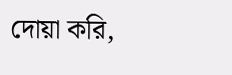দোয়া করি,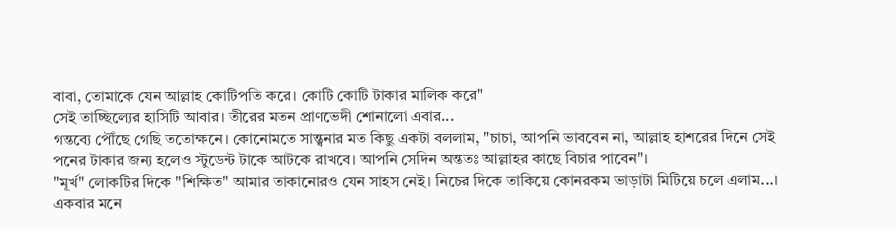বাবা, তোমাকে যেন আল্লাহ কোটিপতি করে। কোটি কোটি টাকার মালিক করে"
সেই তাচ্ছিল্যের হাসিটি আবার। তীরের মতন প্রাণভেদী শোনালো এবার...
গন্তব্যে পৌঁছে গেছি ততোক্ষনে। কোনোমতে সান্ত্বনার মত কিছু একটা বললাম, "চাচা, আপনি ভাববেন না, আল্লাহ হাশরের দিনে সেই পনের টাকার জন্য হলেও স্টুডেন্ট টাকে আটকে রাখবে। আপনি সেদিন অন্ততঃ আল্লাহর কাছে বিচার পাবেন"।
"মূর্খ" লোকটির দিকে "শিক্ষিত" আমার তাকানোরও যেন সাহস নেই। নিচের দিকে তাকিয়ে কোনরকম ভাড়াটা মিটিয়ে চলে এলাম...।
একবার মনে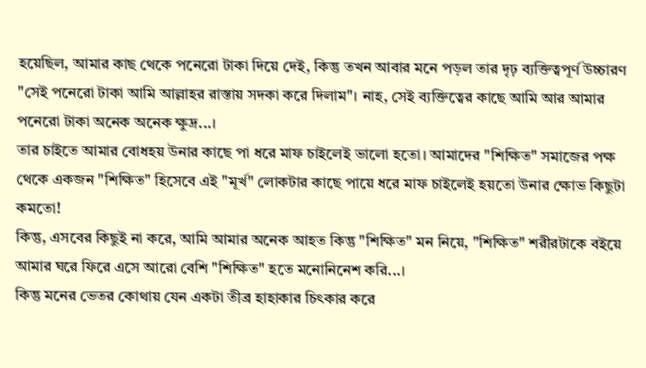হয়েছিল, আমার কাছ থেকে পনেরো টাকা দিয়ে দেই, কিন্তু তখন আবার মনে পড়ল তার দৃঢ় ব্যক্তিত্বপূর্ণ উচ্চারণ "সেই পনেরো টাকা আমি আল্লাহর রাস্তায় সদকা করে দিলাম"। নাহ, সেই ব্যক্তিত্বের কাছে আমি আর আমার পনেরো টাকা অনেক অনেক ক্ষুদ্র...।
তার চাইতে আমার বোধহয় উনার কাছে পা ধরে মাফ চাইলেই ভালো হতো। আমাদের "শিক্ষিত" সমাজের পক্ষ থেকে একজন "শিক্ষিত" হিসেবে এই "মূর্খ" লোকটার কাছে পায়ে ধরে মাফ চাইলেই হয়তো উনার ক্ষোভ কিছুটা কমতো!
কিন্তু, এসবের কিছুই না করে, আমি আমার অনেক আহত কিন্তু "শিক্ষিত" মন নিয়ে, "শিক্ষিত" শরীরটাকে বইয়ে আমার ঘরে ফিরে এসে আরো বেশি "শিক্ষিত" হতে মনোনিনেশ করি...।
কিন্তু মনের ভেতর কোথায় যেন একটা তীব্র হাহাকার চিৎকার করে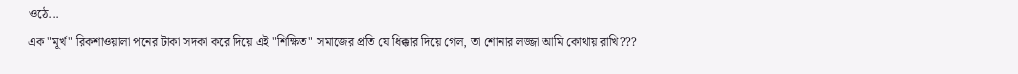ওঠে...
এক "মূর্খ" রিকশাওয়ালা পনের টাকা সদকা করে দিয়ে এই "শিক্ষিত" সমাজের প্রতি যে ধিক্কার দিয়ে গেল, তা শোনার লজ্জা আমি কোথায় রাখি???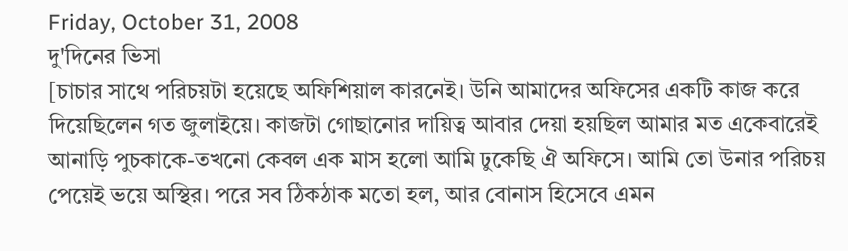Friday, October 31, 2008
দু'দিনের ভিসা
[চাচার সাথে পরিচয়টা হয়েছে অফিশিয়াল কারনেই। উনি আমাদের অফিসের একটি কাজ করে দিয়েছিলেন গত জুলাইয়ে। কাজটা গোছানোর দায়িত্ব আবার দেয়া হয়ছিল আমার মত একেবারেই আনাড়ি পুচকাকে-তখনো কেবল এক মাস হলো আমি ঢুকেছি ঐ অফিসে। আমি তো উনার পরিচয় পেয়েই ভয়ে অস্থির। পরে সব ঠিকঠাক মতো হল, আর বোনাস হিসেবে এমন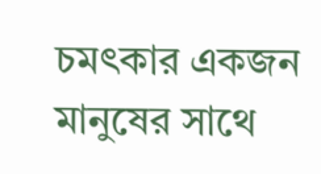চমৎকার একজন মানুষের সাথে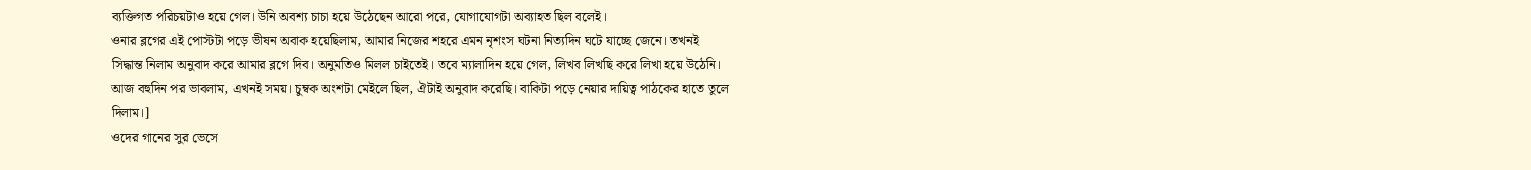ব্যক্তিগত পরিচয়টাও হয়ে গেল। উনি অবশ্য চাচা হয়ে উঠেছেন আরো পরে, যোগাযোগটা অব্যাহত ছিল বলেই।
ওনার ব্লগের এই পোস্টটা পড়ে ভীষন অবাক হয়েছিলাম, আমার নিজের শহরে এমন নৃশংস ঘটনা নিত্যদিন ঘটে যাচ্ছে জেনে। তখনই সিদ্ধান্ত নিলাম অনুবাদ করে আমার ব্লগে দিব। অনুমতিও মিলল চাইতেই। তবে ম্যালাদিন হয়ে গেল, লিখব লিখছি করে লিখা হয়ে উঠেনি।
আজ বহুদিন পর ভাবলাম, এখনই সময়। চুম্বক অংশটা মেইলে ছিল, ঐটাই অনুবাদ করেছি। বাকিটা পড়ে নেয়ার দায়িত্ব পাঠকের হাতে তুলে দিলাম।]
ওদের গানের সুর ভেসে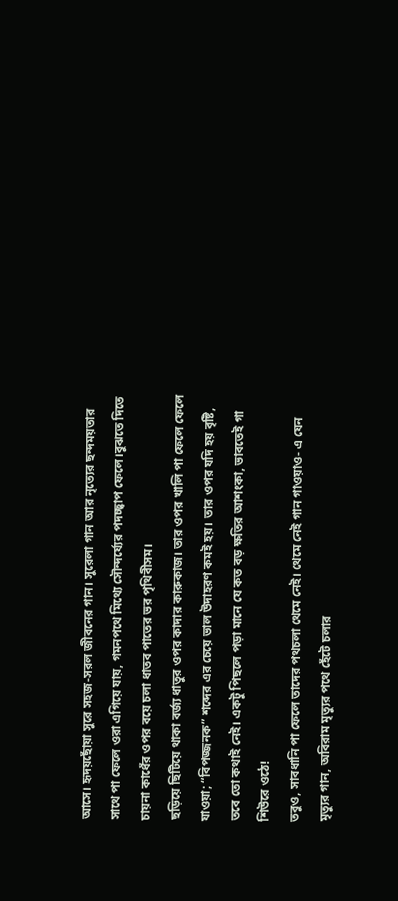আসে। হৃদয়ছোঁয়া সুরে সহজ-সরল জীবনের গান। সুরেলা গান আর নৃত্যের ছন্দময়তার সাথে পা ফেলে ওরা এগিয়ে যায়, গমনপথে মিথ্যে সৌন্দর্য্যের পদচ্ছ্বাপ ফেলে।বুঝতে দিতে চায়না কাধেঁর ওপর বয়ে চলা ধাতব পাতের ভর পৃথিবীসম।
ছড়িয়ে ছিটিয়ে থাকা বর্জ্য ধাতুর ওপর কাদার কারুকাজ। তার ওপর খালি পা ফেলে ফেলে যাওয়া; “বিপজ্জনক” শব্দের এর চেয়ে ভাল উদাহরণ কমই হয়। তার ওপর যদি হয় বৃষ্টি, তবে তো কথাই নেই। একটু পিছলে পড়া মানে যে কত বড় ক্ষতির আশংকা, ভাবতেই গা শিউরে ওঠে!
তবুও, সাবধানি পা ফেলে তাদের পথচলা থেমে নেই। থেমে নেই গান গাওয়াও- এ যেন মৃত্যুর গান, অবিরাম মৃত্যুর পথে হেঁটে চলার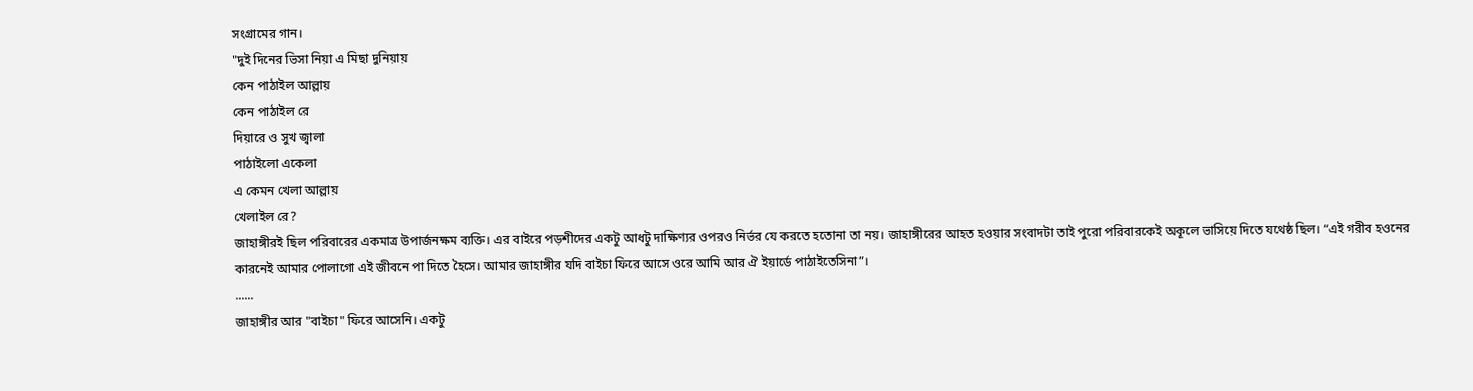সংগ্রামের গান।
"দুই দিনের ভিসা নিয়া এ মিছা দুনিয়ায়
কেন পাঠাইল আল্লায়
কেন পাঠাইল রে
দিয়ারে ও সুখ জ্বালা
পাঠাইলো একেলা
এ কেমন খেলা আল্লায়
খেলাইল রে?
জাহাঙ্গীরই ছিল পরিবারের একমাত্র উপার্জনক্ষম ব্যক্তি। এর বাইরে পড়শীদের একটু আধটু দাক্ষিণ্যর ওপরও নির্ভর যে করতে হতোনা তা নয়। জাহাঙ্গীরের আহত হওয়ার সংবাদটা তাই পুরো পরিবারকেই অকূলে ভাসিয়ে দিতে যথেষ্ঠ ছিল। “এই গরীব হওনের কারনেই আমার পোলাগো এই জীবনে পা দিতে হৈসে। আমার জাহাঙ্গীর যদি বাইচা ফিরে আসে ওরে আমি আর ঐ ইয়ার্ডে পাঠাইতেসিনা”।
......
জাহাঙ্গীর আর "বাইচা" ফিরে আসেনি। একটু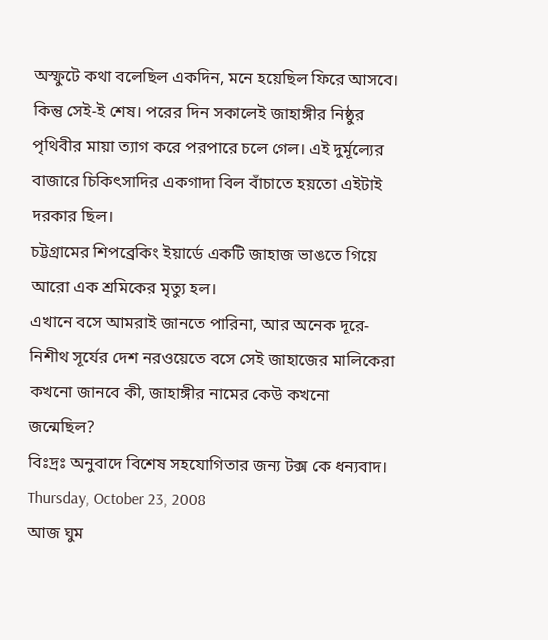অস্ফুটে কথা বলেছিল একদিন, মনে হয়েছিল ফিরে আসবে। কিন্তু সেই-ই শেষ। পরের দিন সকালেই জাহাঙ্গীর নিষ্ঠুর পৃথিবীর মায়া ত্যাগ করে পরপারে চলে গেল। এই দুর্মূল্যের বাজারে চিকিৎসাদির একগাদা বিল বাঁচাতে হয়তো এইটাই দরকার ছিল।
চট্টগ্রামের শিপব্রেকিং ইয়ার্ডে একটি জাহাজ ভাঙতে গিয়ে আরো এক শ্রমিকের মৃত্যু হল।
এখানে বসে আমরাই জানতে পারিনা, আর অনেক দূরে-নিশীথ সূর্যের দেশ নরওয়েতে বসে সেই জাহাজের মালিকেরা কখনো জানবে কী, জাহাঙ্গীর নামের কেউ কখনো জন্মেছিল?
বিঃদ্রঃ অনুবাদে বিশেষ সহযোগিতার জন্য টক্স কে ধন্যবাদ।
Thursday, October 23, 2008
আজ ঘুম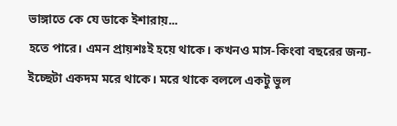ভাঙ্গাতে কে যে ডাকে ইশারায়...
হতে পারে। এমন প্রায়শঃই হয়ে থাকে। কখনও মাস-কিংবা বছরের জন্য- ইচ্ছেটা একদম মরে থাকে। মরে থাকে বললে একটু ভুল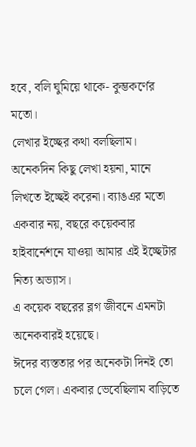হবে, বলি ঘুমিয়ে থাকে- কুম্ভকর্ণের মতো।
লেখার ইচ্ছের কথা বলছিলাম।
অনেকদিন কিছু লেখা হয়না, মানে লিখতে ইচ্ছেই করেনা। ব্যাঙএর মতো একবার নয়, বছরে কয়েকবার হাইবার্নেশনে যাওয়া আমার এই ইচ্ছেটার নিত্য অভ্যাস।
এ কয়েক বছরের ব্লগ জীবনে এমনটা অনেকবারই হয়েছে।
ঈদের ব্যস্ততার পর অনেকটা দিনই তো চলে গেল। একবার ভেবেছিলাম বাড়িতে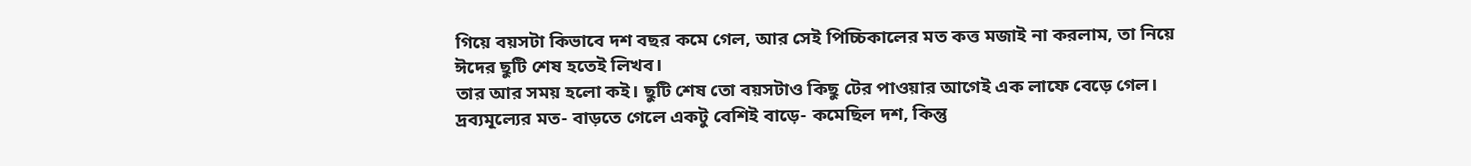গিয়ে বয়সটা কিভাবে দশ বছর কমে গেল, আর সেই পিচ্চিকালের মত কত্ত মজাই না করলাম, তা নিয়ে ঈদের ছুটি শেষ হতেই লিখব।
তার আর সময় হলো কই। ছুটি শেষ তো বয়সটাও কিছু টের পাওয়ার আগেই এক লাফে বেড়ে গেল। দ্রব্যমূল্যের মত- বাড়তে গেলে একটু বেশিই বাড়ে- কমেছিল দশ, কিন্তু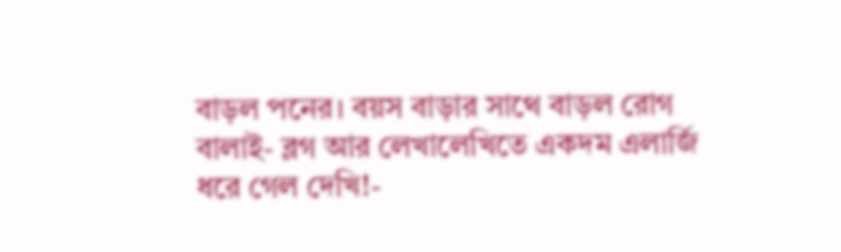বাড়ল পনের। বয়স বাড়ার সাথে বাড়ল রোগ বালাই- ব্লগ আর লেখালেখিতে একদম এলার্জি ধরে গেল দেখি!-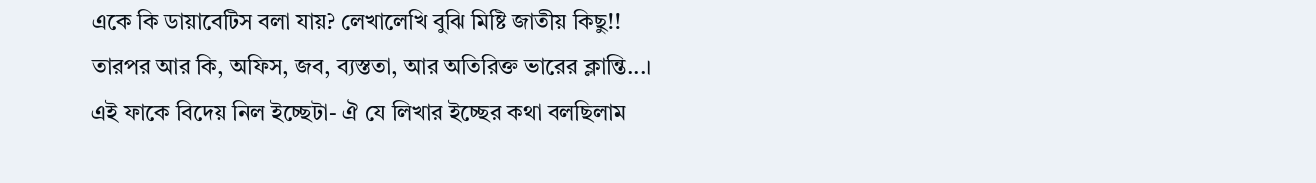একে কি ডায়াবেটিস বলা যায়? লেখালেখি বুঝি মিষ্টি জাতীয় কিছু!!
তারপর আর কি, অফিস, জব, ব্যস্ততা, আর অতিরিক্ত ভারের ক্লান্তি...।
এই ফাকে বিদেয় নিল ইচ্ছেটা- ঐ যে লিখার ইচ্ছের কথা বলছিলাম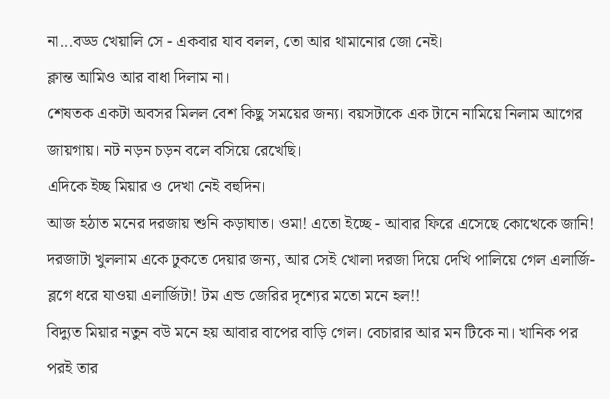না...বড্ড খেয়ালি সে - একবার যাব বলল, তো আর থামানোর জো নেই।
ক্লান্ত আমিও আর বাধা দিলাম না।
শেষতক একটা অবসর মিলল বেশ কিছু সময়ের জন্য। বয়সটাকে এক টানে নামিয়ে নিলাম আগের জায়গায়। নট নড়ন চড়ন বলে বসিয়ে রেখেছি।
এদিকে ইচ্ছ মিয়ার ও দেখা নেই বহুদিন।
আজ হঠাত মনের দরজায় শুনি কড়াঘাত। ওমা! এতো ইচ্ছে - আবার ফিরে এসেছে কোত্থেকে জানি! দরজাটা খুললাম একে ঢুকতে দেয়ার জন্য, আর সেই খোলা দরজা দিয়ে দেখি পালিয়ে গেল এলার্জি-ব্লগে ধরে যাওয়া এলার্জিটা! টম এন্ড জেরির দৃশ্যের মতো মনে হল!!
বিদ্যুত মিয়ার নতুন বউ মনে হয় আবার বাপের বাড়ি গেল। বেচারার আর মন টিকে না। খানিক পর পরই তার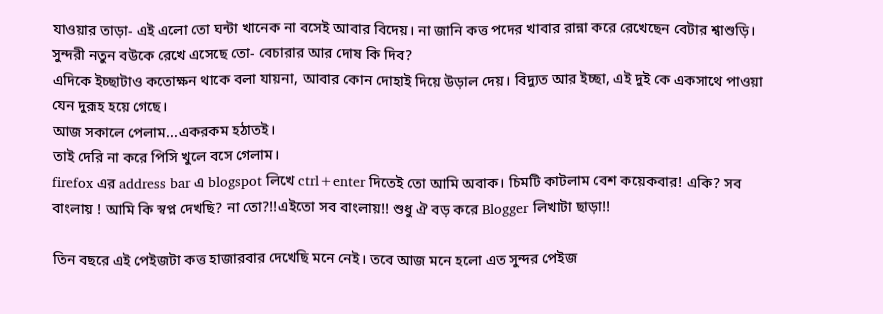যাওয়ার তাড়া- এই এলো তো ঘন্টা খানেক না বসেই আবার বিদেয়। না জানি কত্ত পদের খাবার রান্না করে রেখেছেন বেটার শ্বাশুড়ি। সুন্দরী নতুন বউকে রেখে এসেছে তো- বেচারার আর দোষ কি দিব?
এদিকে ইচ্ছাটাও কতোক্ষন থাকে বলা যায়না, আবার কোন দোহাই দিয়ে উড়াল দেয়। বিদ্যুত আর ইচ্ছা, এই দুই কে একসাথে পাওয়া যেন দুরূহ হয়ে গেছে।
আজ সকালে পেলাম...একরকম হঠাতই।
তাই দেরি না করে পিসি খুলে বসে গেলাম।
firefox এর address bar এ blogspot লিখে ctrl+enter দিতেই তো আমি অবাক। চিমটি কাটলাম বেশ কয়েকবার! একি? সব বাংলায় ! আমি কি স্বপ্ন দেখছি? না তো?!!এইতো সব বাংলায়!! শুধু ঐ বড় করে Blogger লিখাটা ছাড়া!!

তিন বছরে এই পেইজটা কত্ত হাজারবার দেখেছি মনে নেই। তবে আজ মনে হলো এত সুন্দর পেইজ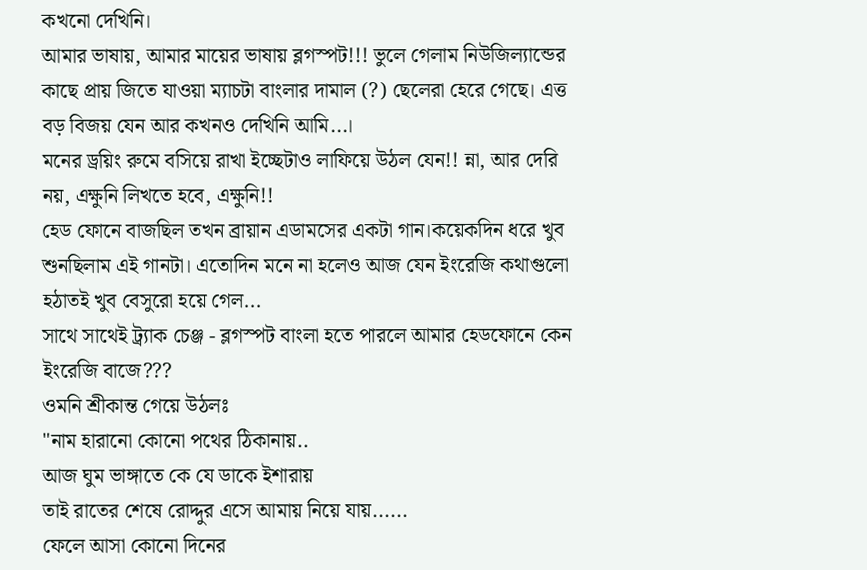কখনো দেখিনি।
আমার ভাষায়, আমার মায়ের ভাষায় ব্লগস্পট!!! ভুলে গেলাম নিউজিল্যান্ডের কাছে প্রায় জিতে যাওয়া ম্যাচটা বাংলার দামাল (?) ছেলেরা হেরে গেছে। এত্ত বড় বিজয় যেন আর কখনও দেখিনি আমি...।
মনের ড্রয়িং রুমে বসিয়ে রাখা ইচ্ছেটাও লাফিয়ে উঠল যেন!! ন্না, আর দেরি নয়, এক্ষুনি লিখতে হবে, এক্ষুনি!!
হেড ফোনে বাজছিল তখন ব্রায়ান এডামসের একটা গান।কয়েকদিন ধরে খুব শুনছিলাম এই গানটা। এতোদিন মনে না হলেও আজ যেন ইংরেজি কথাগুলো হঠাতই খুব বেসুরো হয়ে গেল...
সাথে সাথেই ট্র্যাক চেঞ্জ - ব্লগস্পট বাংলা হতে পারলে আমার হেডফোনে কেন ইংরেজি বাজে???
ওমনি শ্রীকান্ত গেয়ে উঠলঃ
"নাম হারানো কোনো পথের ঠিকানায়..
আজ ঘুম ভাঙ্গাতে কে যে ডাকে ইশারায়
তাই রাতের শেষে রোদ্দুর এসে আমায় নিয়ে যায়......
ফেলে আসা কোনো দিনের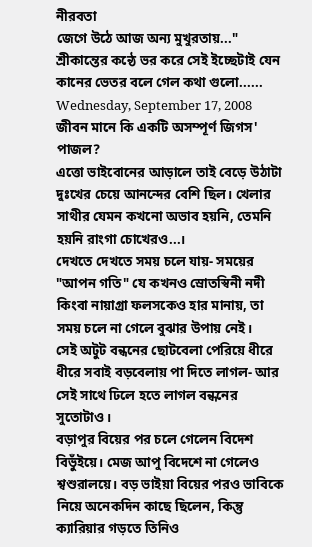নীরবতা
জেগে উঠে আজ অন্য মুখুরতায়..."
শ্রীকান্তের কন্ঠে ভর করে সেই ইচ্ছেটাই যেন কানের ভেতর বলে গেল কথা গুলো......
Wednesday, September 17, 2008
জীবন মানে কি একটি অসম্পূর্ণ জিগস' পাজল?
এত্তো ভাইবোনের আড়ালে তাই বেড়ে উঠাটা দুঃখের চেয়ে আনন্দের বেশি ছিল। খেলার সাথীর যেমন কখনো অভাব হয়নি, তেমনি হয়নি রাংগা চোখেরও...।
দেখতে দেখতে সময় চলে যায়- সময়ের "আপন গতি" যে কখনও স্রোতস্বিনী নদী কিংবা নায়াগ্রা ফলসকেও হার মানায়, তা সময় চলে না গেলে বুঝার উপায় নেই।
সেই অটুট বন্ধনের ছোটবেলা পেরিয়ে ধীরে ধীরে সবাই বড়বেলায় পা দিতে লাগল- আর সেই সাথে ঢিলে হতে লাগল বন্ধনের সুতোটাও।
বড়াপুর বিয়ের পর চলে গেলেন বিদেশ বিভুঁইয়ে। মেজ আপু বিদেশে না গেলেও শ্বশুরালয়ে। বড় ভাইয়া বিয়ের পরও ভাবিকে নিয়ে অনেকদিন কাছে ছিলেন, কিন্তু ক্যারিয়ার গড়তে তিনিও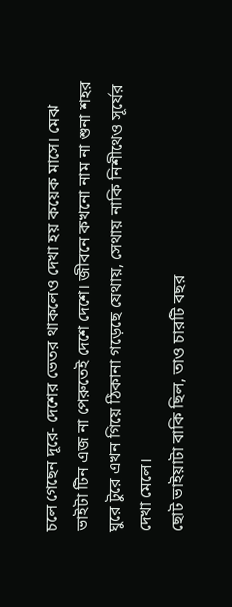চলে গেছেন দূরে- দেশের ভেতর থাকলেও দেখা হয় কয়েক মাসে। মেঝ ভাইটা টিন এজ না পেরুতেই দেশে দেশে। জীবনে কখনো নাম না শুনা শহর ঘুরে টুরে এখন গিয়ে ঠিকানা গড়েছে যেথায়, সেথায় নাকি নিশীথেও সূর্যের দেখা মেলে।
ছোট ভাইয়াটা বাকি ছিল, তাও চারটি বছর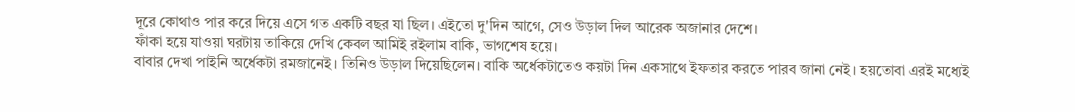দূরে কোথাও পার করে দিয়ে এসে গত একটি বছর যা ছিল। এইতো দু'দিন আগে, সেও উড়াল দিল আরেক অজানার দেশে।
ফাঁকা হয়ে যাওয়া ঘরটায় তাকিয়ে দেখি কেবল আমিই রইলাম বাকি, ভাগশেষ হয়ে।
বাবার দেখা পাইনি অর্ধেকটা রমজানেই। তিনিও উড়াল দিয়েছিলেন। বাকি অর্ধেকটাতেও কয়টা দিন একসাথে ইফতার করতে পারব জানা নেই। হয়তোবা এরই মধ্যেই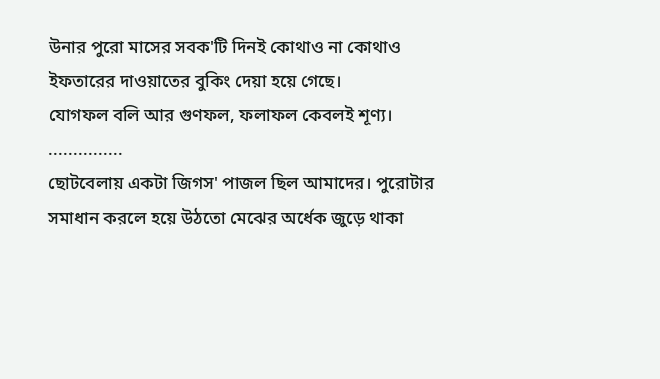উনার পুরো মাসের সবক'টি দিনই কোথাও না কোথাও ইফতারের দাওয়াতের বুকিং দেয়া হয়ে গেছে।
যোগফল বলি আর গুণফল, ফলাফল কেবলই শূণ্য।
...............
ছোটবেলায় একটা জিগস' পাজল ছিল আমাদের। পুরোটার সমাধান করলে হয়ে উঠতো মেঝের অর্ধেক জুড়ে থাকা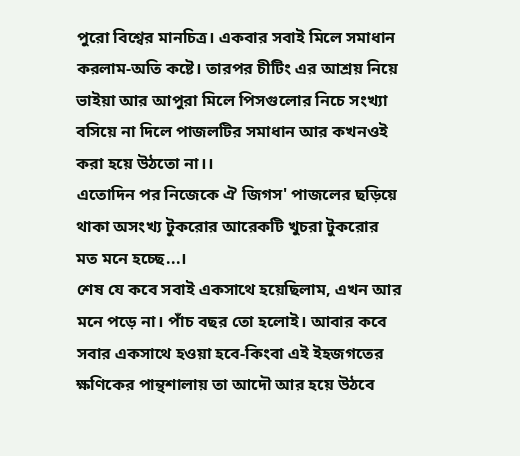পুরো বিশ্বের মানচিত্র। একবার সবাই মিলে সমাধান করলাম-অতি কষ্টে। তারপর চীটিং এর আশ্রয় নিয়ে ভাইয়া আর আপুরা মিলে পিসগুলোর নিচে সংখ্যা বসিয়ে না দিলে পাজলটির সমাধান আর কখনওই করা হয়ে উঠতো না।।
এতোদিন পর নিজেকে ঐ জিগস' পাজলের ছড়িয়ে থাকা অসংখ্য টুকরোর আরেকটি খুচরা টুকরোর মত মনে হচ্ছে...।
শেষ যে কবে সবাই একসাথে হয়েছিলাম, এখন আর মনে পড়ে না। পাঁচ বছর তো হলোই। আবার কবে সবার একসাথে হওয়া হবে-কিংবা এই ইহজগতের ক্ষণিকের পান্থশালায় তা আদৌ আর হয়ে উঠবে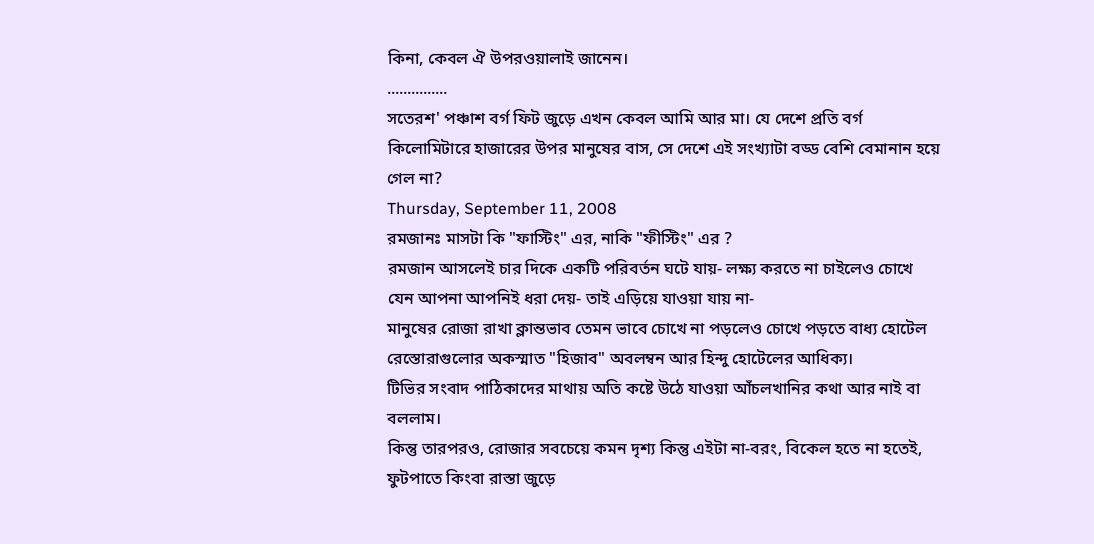কিনা, কেবল ঐ উপরওয়ালাই জানেন।
...............
সতেরশ' পঞ্চাশ বর্গ ফিট জুড়ে এখন কেবল আমি আর মা। যে দেশে প্রতি বর্গ কিলোমিটারে হাজারের উপর মানুষের বাস, সে দেশে এই সংখ্যাটা বড্ড বেশি বেমানান হয়ে গেল না?
Thursday, September 11, 2008
রমজানঃ মাসটা কি "ফাস্টিং" এর, নাকি "ফীস্টিং" এর ?
রমজান আসলেই চার দিকে একটি পরিবর্তন ঘটে যায়- লক্ষ্য করতে না চাইলেও চোখে যেন আপনা আপনিই ধরা দেয়- তাই এড়িয়ে যাওয়া যায় না-
মানুষের রোজা রাখা ক্লান্তভাব তেমন ভাবে চোখে না পড়লেও চোখে পড়তে বাধ্য হোটেল রেস্তোরাগুলোর অকস্মাত "হিজাব" অবলম্বন আর হিন্দু হোটেলের আধিক্য।
টিভির সংবাদ পাঠিকাদের মাথায় অতি কষ্টে উঠে যাওয়া আঁচলখানির কথা আর নাই বা বললাম।
কিন্তু তারপরও, রোজার সবচেয়ে কমন দৃশ্য কিন্তু এইটা না-বরং, বিকেল হতে না হতেই, ফুটপাতে কিংবা রাস্তা জুড়ে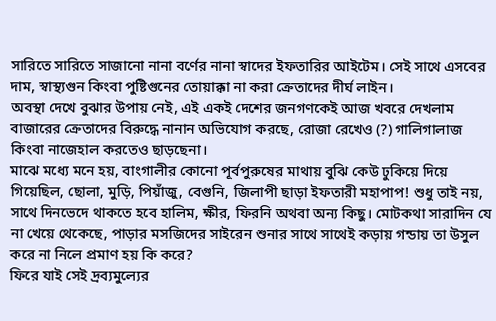সারিতে সারিতে সাজানো নানা বর্ণের নানা স্বাদের ইফতারির আইটেম। সেই সাথে এসবের দাম, স্বাস্থ্যগুন কিংবা পুষ্টিগুনের তোয়াক্কা না করা ক্রেতাদের দীর্ঘ লাইন।
অবস্থা দেখে বুঝার উপায় নেই, এই একই দেশের জনগণকেই আজ খবরে দেখলাম বাজারের ক্রেতাদের বিরুদ্ধে নানান অভিযোগ করছে, রোজা রেখেও (?) গালিগালাজ কিংবা নাজেহাল করতেও ছাড়ছেনা।
মাঝে মধ্যে মনে হয়, বাংগালীর কোনো পূর্বপুরুষের মাথায় বুঝি কেউ ঢুকিয়ে দিয়ে গিয়েছিল, ছোলা, মুড়ি, পিয়াঁজু, বেগুনি, জিলাপী ছাড়া ইফতারী মহাপাপ! শুধু তাই নয়, সাথে দিনভেদে থাকতে হবে হালিম, ক্ষীর, ফিরনি অথবা অন্য কিছু। মোটকথা সারাদিন যে না খেয়ে থেকেছে, পাড়ার মসজিদের সাইরেন শুনার সাথে সাথেই কড়ায় গন্ডায় তা উসুল করে না নিলে প্রমাণ হয় কি করে?
ফিরে যাই সেই দ্রব্যমুল্যের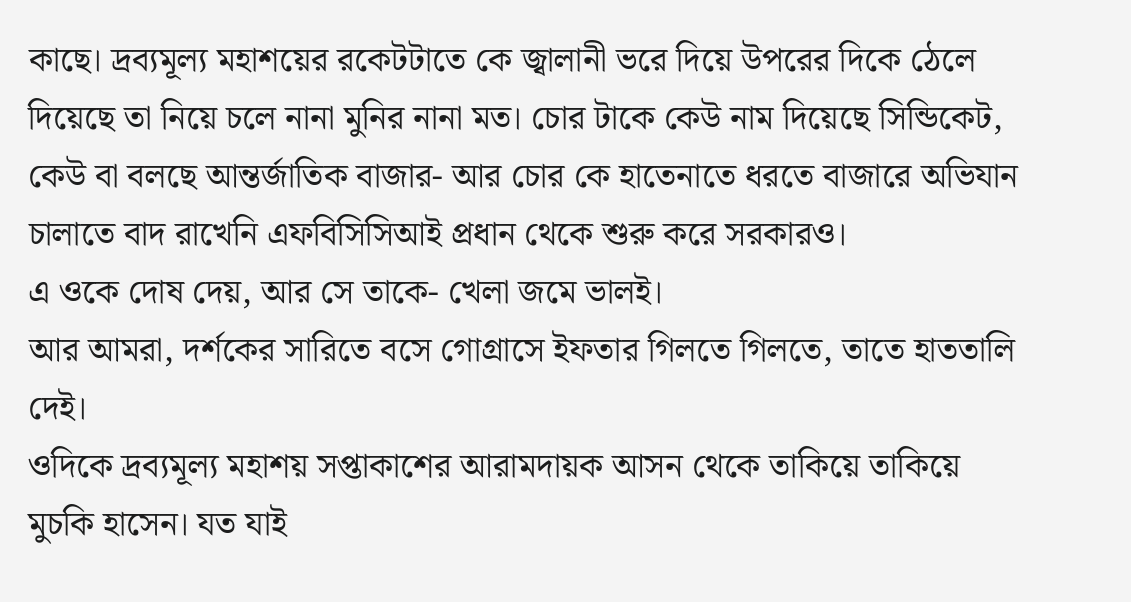কাছে। দ্রব্যমূল্য মহাশয়ের রকেটটাতে কে জ্বালানী ভরে দিয়ে উপরের দিকে ঠেলে দিয়েছে তা নিয়ে চলে নানা মুনির নানা মত। চোর টাকে কেউ নাম দিয়েছে সিন্ডিকেট, কেউ বা বলছে আন্তর্জাতিক বাজার- আর চোর কে হাতেনাতে ধরতে বাজারে অভিযান চালাতে বাদ রাখেনি এফবিসিসিআই প্রধান থেকে শুরু করে সরকারও।
এ ওকে দোষ দেয়, আর সে তাকে- খেলা জমে ভালই।
আর আমরা, দর্শকের সারিতে বসে গোগ্রাসে ইফতার গিলতে গিলতে, তাতে হাততালি দেই।
ওদিকে দ্রব্যমূল্য মহাশয় সপ্তাকাশের আরামদায়ক আসন থেকে তাকিয়ে তাকিয়ে মুচকি হাসেন। যত যাই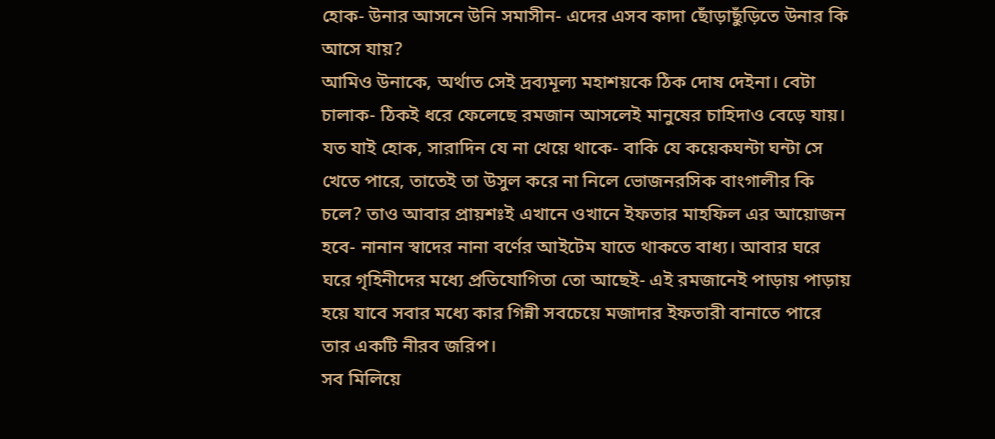হোক- উনার আসনে উনি সমাসীন- এদের এসব কাদা ছোঁড়াছুঁড়িতে উনার কি আসে যায়?
আমিও উনাকে, অর্থাত সেই দ্রব্যমূল্য মহাশয়কে ঠিক দোষ দেইনা। বেটা চালাক- ঠিকই ধরে ফেলেছে রমজান আসলেই মানুষের চাহিদাও বেড়ে যায়। যত যাই হোক, সারাদিন যে না খেয়ে থাকে- বাকি যে কয়েকঘন্টা ঘন্টা সে খেতে পারে, তাতেই তা উসুল করে না নিলে ভোজনরসিক বাংগালীর কি চলে? তাও আবার প্রায়শঃই এখানে ওখানে ইফতার মাহফিল এর আয়োজন হবে- নানান স্বাদের নানা বর্ণের আইটেম যাতে থাকতে বাধ্য। আবার ঘরে ঘরে গৃহিনীদের মধ্যে প্রতিযোগিতা তো আছেই- এই রমজানেই পাড়ায় পাড়ায় হয়ে যাবে সবার মধ্যে কার গিন্নী সবচেয়ে মজাদার ইফতারী বানাতে পারে তার একটি নীরব জরিপ।
সব মিলিয়ে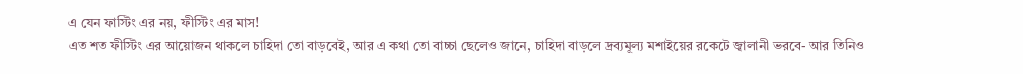এ যেন ফাস্টিং এর নয়, ফীস্টিং এর মাস!
এত শত ফীস্টিং এর আয়োজন থাকলে চাহিদা তো বাড়বেই, আর এ কথা তো বাচ্চা ছেলেও জানে, চাহিদা বাড়লে দ্রব্যমূল্য মশাইয়ের রকেটে জ্বালানী ভরবে- আর তিনিও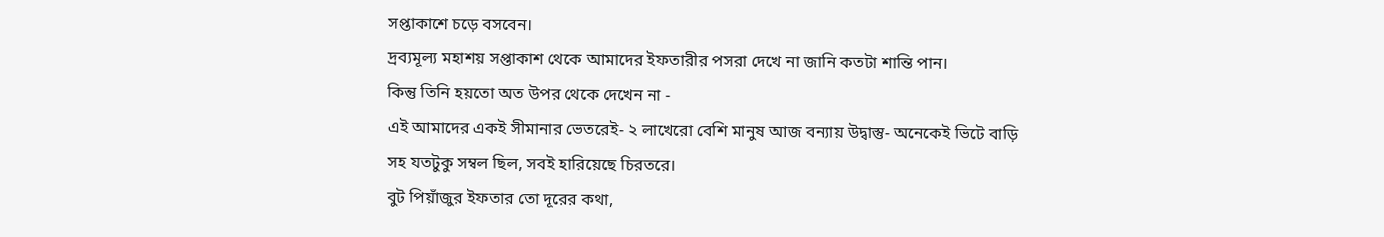সপ্তাকাশে চড়ে বসবেন।
দ্রব্যমূল্য মহাশয় সপ্তাকাশ থেকে আমাদের ইফতারীর পসরা দেখে না জানি কতটা শান্তি পান।
কিন্তু তিনি হয়তো অত উপর থেকে দেখেন না -
এই আমাদের একই সীমানার ভেতরেই- ২ লাখেরো বেশি মানুষ আজ বন্যায় উদ্বাস্তু- অনেকেই ভিটে বাড়ি সহ যতটুকু সম্বল ছিল, সবই হারিয়েছে চিরতরে।
বুট পিয়াঁজুর ইফতার তো দূরের কথা,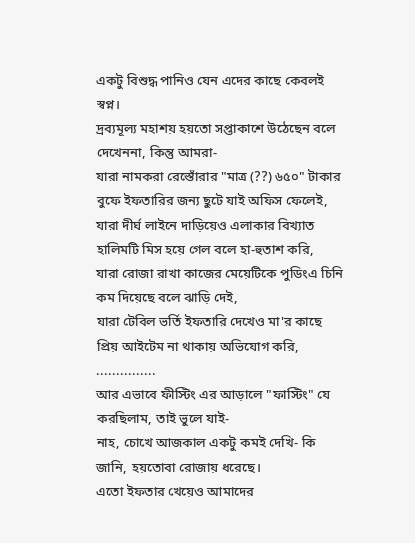একটু বিশুদ্ধ পানিও যেন এদের কাছে কেবলই স্বপ্ন।
দ্রব্যমূল্য মহাশয় হয়তো সপ্তাকাশে উঠেছেন বলে দেখেননা, কিন্তু আমরা-
যারা নামকরা রেস্তোঁরার "মাত্র (??) ৬৫০" টাকার বুফে ইফতারির জন্য ছুটে যাই অফিস ফেলেই,
যারা দীর্ঘ লাইনে দাড়িয়েও এলাকার বিখ্যাত হালিমটি মিস হয়ে গেল বলে হা-হুতাশ করি,
যারা রোজা রাখা কাজের মেয়েটিকে পুডিংএ চিনি কম দিয়েছে বলে ঝাড়ি দেই,
যারা টেবিল ভর্তি ইফতারি দেখেও মা'র কাছে প্রিয় আইটেম না থাকায় অভিযোগ করি,
...............
আর এভাবে ফীস্টিং এর আড়ালে "ফাস্টিং" যে করছিলাম, তাই ভুলে যাই-
নাহ, চোখে আজকাল একটু কমই দেখি- কি জানি, হয়তোবা রোজায় ধরেছে।
এতো ইফতার খেয়েও আমাদের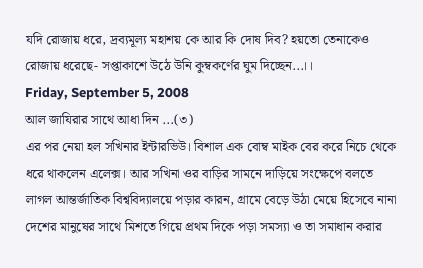যদি রোজায় ধরে, দ্রব্যমূল্য মহাশয় কে আর কি দোষ দিব? হয়তো তেনাকেও রোজায় ধরেছে- সপ্তাকাশে উঠে উনি কুম্বকর্ণের ঘুম দিচ্ছেন...।।
Friday, September 5, 2008
আল জাযিরার সাথে আধা দিন ...(৩)
এর পর নেয়া হল সখিনার ইন্টারভিউ। বিশাল এক বোম্ব মাইক বের করে নিচে থেকে ধরে থাকলেন এলেক্স। আর সখিনা ওর বাড়ির সামনে দাড়িয়ে সংক্ষেপে বলতে লাগল আন্তর্জাতিক বিশ্ববিদ্যালয়ে পড়ার কারন, গ্রামে বেড়ে উঠা মেয়ে হিসেবে নানা দেশের মানুষের সাথে মিশতে গিয়ে প্রথম দিকে পড়া সমস্যা ও তা সমাধান করার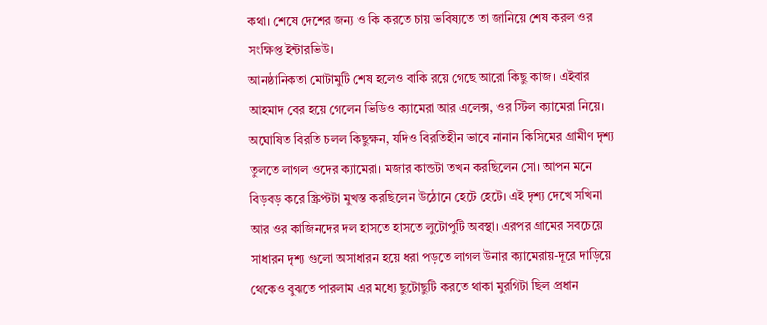কথা। শেষে দেশের জন্য ও কি করতে চায় ভবিষ্যতে তা জানিয়ে শেষ করল ওর সংক্ষিপ্ত ইন্টারভিউ।
আনষ্ঠানিকতা মোটামুটি শেষ হলেও বাকি রয়ে গেছে আরো কিছু কাজ। এইবার আহমাদ বের হয়ে গেলেন ভিডিও ক্যামেরা আর এলেক্স, ওর স্টিল ক্যামেরা নিয়ে। অঘোষিত বিরতি চলল কিছুক্ষন, যদিও বিরতিহীন ভাবে নানান কিসিমের গ্রামীণ দৃশ্য তুলতে লাগল ওদের ক্যামেরা। মজার কান্ডটা তখন করছিলেন সো। আপন মনে বিড়বড় করে স্ক্রিপ্টটা মুখস্ত করছিলেন উঠোনে হেটে হেটে। এই দৃশ্য দেখে সখিনা আর ওর কাজিনদের দল হাসতে হাসতে লুটোপুটি অবস্থা। এরপর গ্রামের সবচেয়ে সাধারন দৃশ্য গুলো অসাধারন হয়ে ধরা পড়তে লাগল উনার ক্যামেরায়-দূরে দাড়িয়ে থেকেও বুঝতে পারলাম এর মধ্যে ছুটোছুটি করতে থাকা মুরগিটা ছিল প্রধান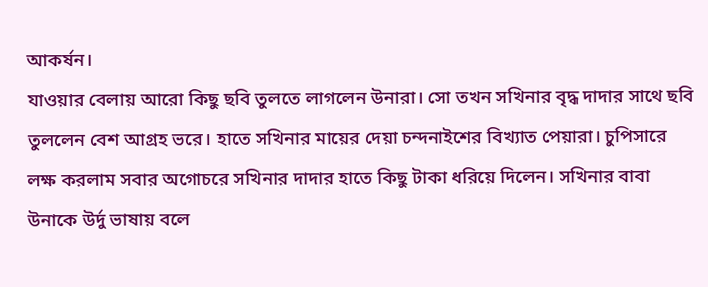আকর্ষন।
যাওয়ার বেলায় আরো কিছু ছবি তুলতে লাগলেন উনারা। সো তখন সখিনার বৃদ্ধ দাদার সাথে ছবি তুললেন বেশ আগ্রহ ভরে। হাতে সখিনার মায়ের দেয়া চন্দনাইশের বিখ্যাত পেয়ারা। চুপিসারে লক্ষ করলাম সবার অগোচরে সখিনার দাদার হাতে কিছু টাকা ধরিয়ে দিলেন। সখিনার বাবা উনাকে উর্দু ভাষায় বলে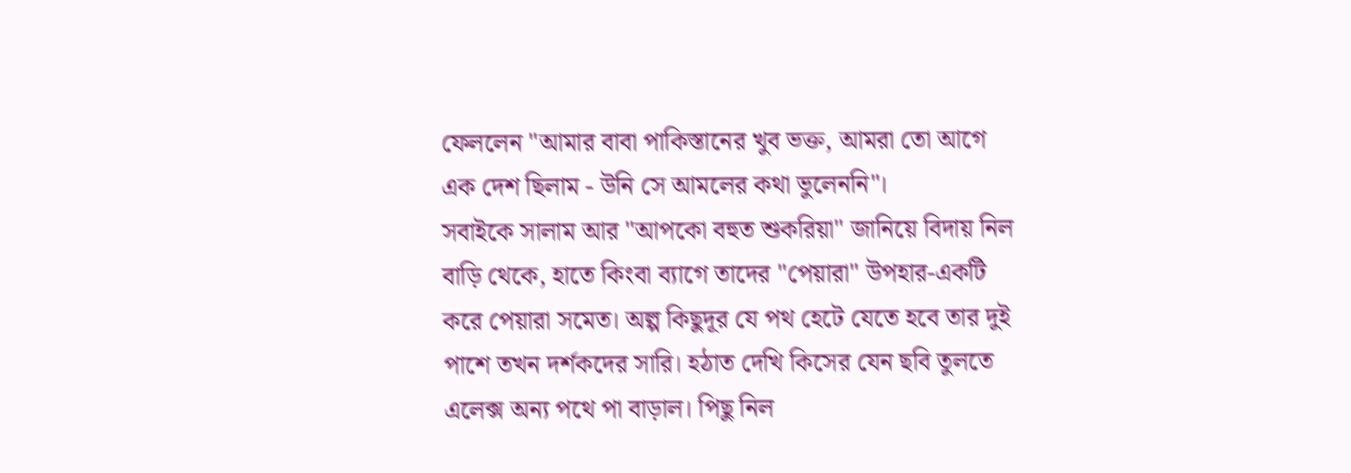ফেললেন "আমার বাবা পাকিস্তানের খুব ভক্ত, আমরা তো আগে এক দেশ ছিলাম - উনি সে আমলের কথা ভুলেননি"।
সবাইকে সালাম আর "আপকো বহুত শুকরিয়া" জানিয়ে বিদায় নিল বাড়ি থেকে, হাতে কিংবা ব্যাগে তাদের "পেয়ারা" উপহার-একটি করে পেয়ারা সমেত। অল্প কিছুদূর যে পথ হেটে যেতে হবে তার দুই পাশে তখন দর্শকদের সারি। হঠাত দেখি কিসের যেন ছবি তুলতে এলেক্স অন্য পথে পা বাড়াল। পিছু নিল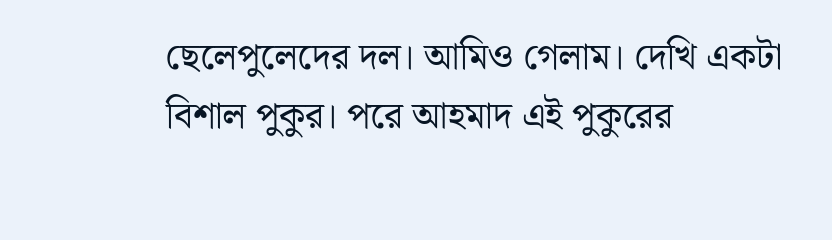ছেলেপুলেদের দল। আমিও গেলাম। দেখি একটা বিশাল পুকুর। পরে আহমাদ এই পুকুরের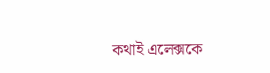কথাই এলেক্সকে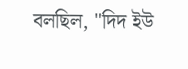বলছিল, "দিদ ইউ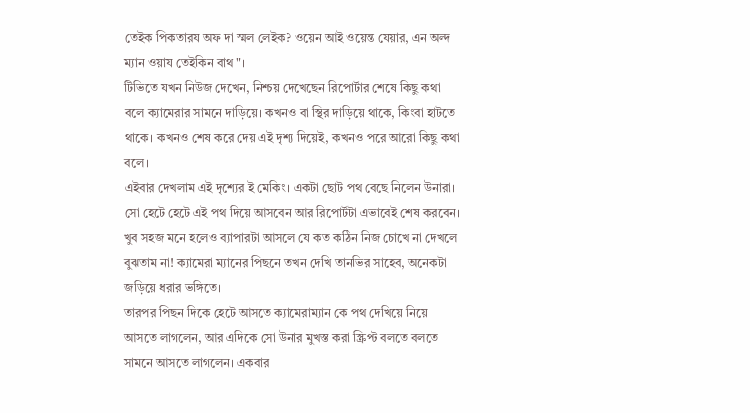তেইক পিকতারয অফ দা স্মল লেইক? ওয়েন আই ওয়েন্ত যেয়ার, এন অল্দ ম্যান ওয়ায তেইকিন বাথ"।
টিভিতে যখন নিউজ দেখেন, নিশ্চয় দেখেছেন রিপোর্টার শেষে কিছু কথা বলে ক্যামেরার সামনে দাড়িয়ে। কখনও বা স্থির দাড়িয়ে থাকে, কিংবা হাটতে থাকে। কখনও শেষ করে দেয় এই দৃশ্য দিয়েই, কখনও পরে আরো কিছু কথা বলে।
এইবার দেখলাম এই দৃশ্যের ই মেকিং। একটা ছোট পথ বেছে নিলেন উনারা। সো হেটে হেটে এই পথ দিয়ে আসবেন আর রিপোর্টটা এভাবেই শেষ করবেন।
খুব সহজ মনে হলেও ব্যাপারটা আসলে যে কত কঠিন নিজ চোখে না দেখলে বুঝতাম না! ক্যামেরা ম্যানের পিছনে তখন দেখি তানভির সাহেব, অনেকটা জড়িয়ে ধরার ভঙ্গিতে।
তারপর পিছন দিকে হেটে আসতে ক্যামেরাম্যান কে পথ দেখিয়ে নিয়ে আসতে লাগলেন, আর এদিকে সো উনার মুখস্ত করা স্ক্রিপ্ট বলতে বলতে সামনে আসতে লাগলেন। একবার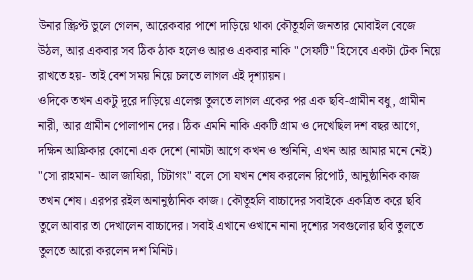উনার স্ক্রিপ্ট ভুলে গেলন, আরেকবার পাশে দাড়িয়ে থাকা কৌতূহলি জনতার মোবাইল বেজে উঠল, আর একবার সব ঠিক ঠাক হলেও আরও একবার নাকি "সেফটি" হিসেবে একটা টেক নিয়ে রাখতে হয়- তাই বেশ সময় নিয়ে চলতে লাগল এই দৃশ্যায়ন।
ওদিকে তখন একটু দূরে দাড়িয়ে এলেক্স তুলতে লাগল একের পর এক ছবি-গ্রামীন বধু, গ্রামীন নারী, আর গ্রামীন পোলাপান দের। ঠিক এমনি নাকি একটি গ্রাম ও দেখেছিল দশ বছর আগে, দক্ষিন আফ্রিকার কোনো এক দেশে (নামটা আগে কখন ও শুনিনি, এখন আর আমার মনে নেই)
"সো রাহমান- আল জাযিরা, চিটাগং" বলে সো যখন শেষ করলেন রিপোর্ট, আনুষ্ঠানিক কাজ তখন শেষ। এরপর রইল অনানুষ্ঠানিক কাজ। কৌতূহলি বাচ্চাদের সবাইকে একত্রিত করে ছবি তুলে আবার তা দেখালেন বাচ্চাদের। সবাই এখানে ওখানে নানা দৃশ্যের সবগুলোর ছবি তুলতে তুলতে আরো করলেন দশ মিনিট।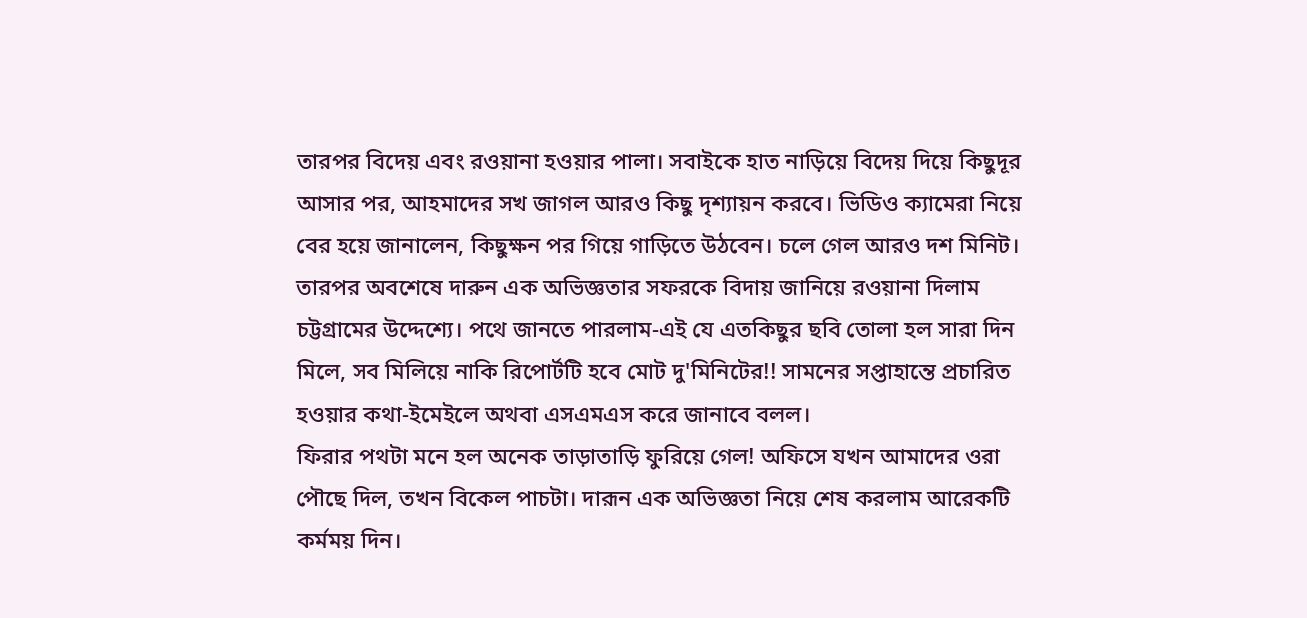তারপর বিদেয় এবং রওয়ানা হওয়ার পালা। সবাইকে হাত নাড়িয়ে বিদেয় দিয়ে কিছুদূর আসার পর, আহমাদের সখ জাগল আরও কিছু দৃশ্যায়ন করবে। ভিডিও ক্যামেরা নিয়ে বের হয়ে জানালেন, কিছুক্ষন পর গিয়ে গাড়িতে উঠবেন। চলে গেল আরও দশ মিনিট।
তারপর অবশেষে দারুন এক অভিজ্ঞতার সফরকে বিদায় জানিয়ে রওয়ানা দিলাম চট্টগ্রামের উদ্দেশ্যে। পথে জানতে পারলাম-এই যে এতকিছুর ছবি তোলা হল সারা দিন মিলে, সব মিলিয়ে নাকি রিপোর্টটি হবে মোট দু'মিনিটের!! সামনের সপ্তাহান্তে প্রচারিত হওয়ার কথা-ইমেইলে অথবা এসএমএস করে জানাবে বলল।
ফিরার পথটা মনে হল অনেক তাড়াতাড়ি ফুরিয়ে গেল! অফিসে যখন আমাদের ওরা পৌছে দিল, তখন বিকেল পাচটা। দারূন এক অভিজ্ঞতা নিয়ে শেষ করলাম আরেকটি কর্মময় দিন।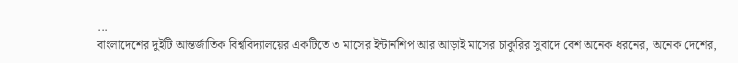...
বাংলাদেশের দুইটি আন্তর্জাতিক বিশ্ববিদ্যালয়ের একটিতে ৩ মাসের ইন্টার্নশিপ আর আড়াই মাসের চাকুরির সুবাদে বেশ অনেক ধরনের, অনেক দেশের,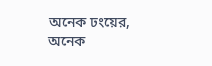অনেক ঢংয়ের, অনেক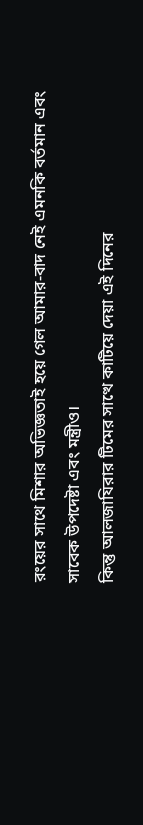রংয়ের সাথে মিশার অভিজ্ঞতাই হয়ে গেল আমার-বাদ নেই এমনকি বর্তমান এবং সাবেক উপদেষ্টা এবং মন্ত্রীও।
কিন্তু আলজাযিরার টিমের সাত্থে কাটিয়ে দেয়া এই দিনের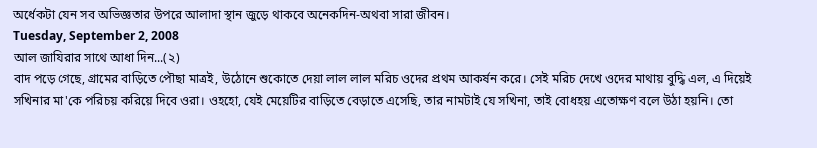অর্ধেকটা যেন সব অভিজ্ঞতার উপরে আলাদা স্থান জুড়ে থাকবে অনেকদিন-অথবা সারা জীবন।
Tuesday, September 2, 2008
আল জাযিরার সাথে আধা দিন...(২)
বাদ পড়ে গেছে, গ্রামের বাড়িতে পৌছা মাত্রই, উঠোনে শুকোতে দেয়া লাল লাল মরিচ ওদের প্রথম আকর্ষন করে। সেই মরিচ দেখে ওদের মাথায় বুদ্ধি এল, এ দিয়েই সখিনার মা'কে পরিচয় করিয়ে দিবে ওরা। ওহহো, যেই মেয়েটির বাড়িতে বেড়াতে এসেছি, তার নামটাই যে সখিনা, তাই বোধহয় এতোক্ষণ বলে উঠা হয়নি। তো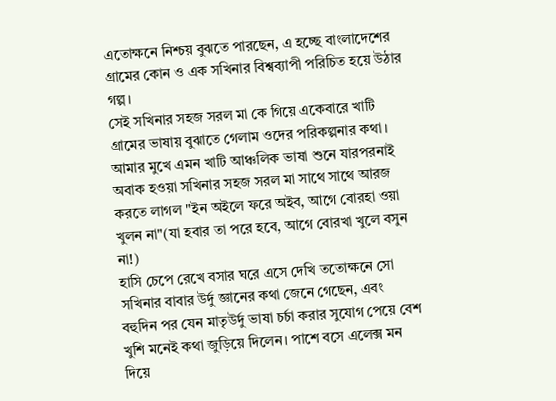এতোক্ষনে নিশ্চয় বুঝতে পারছেন, এ হচ্ছে বাংলাদেশের গ্রামের কোন ও এক সখিনার বিশ্বব্যাপী পরিচিত হয়ে উঠার গল্প।
সেই সখিনার সহজ সরল মা কে গিয়ে একেবারে খাটি গ্রামের ভাষায় বুঝাতে গেলাম ওদের পরিকল্পনার কথা। আমার মুখে এমন খাটি আঞ্চলিক ভাষা শুনে যারপরনাই অবাক হওয়া সখিনার সহজ সরল মা সাথে সাথে আরজ করতে লাগল "ইন অইলে ফরে অইব, আগে বোরহা ওয়া খুলন না"(যা হবার তা পরে হবে, আগে বোরখা খুলে বসুন না!)
হাসি চেপে রেখে বসার ঘরে এসে দেখি ততোক্ষনে সো সখিনার বাবার উর্দু জ্ঞানের কথা জেনে গেছেন, এবং বহুদিন পর যেন মাতৃউর্দু ভাষা চর্চা করার সুযোগ পেয়ে বেশ খুশি মনেই কথা জুড়িয়ে দিলেন। পাশে বসে এলেক্স মন দিয়ে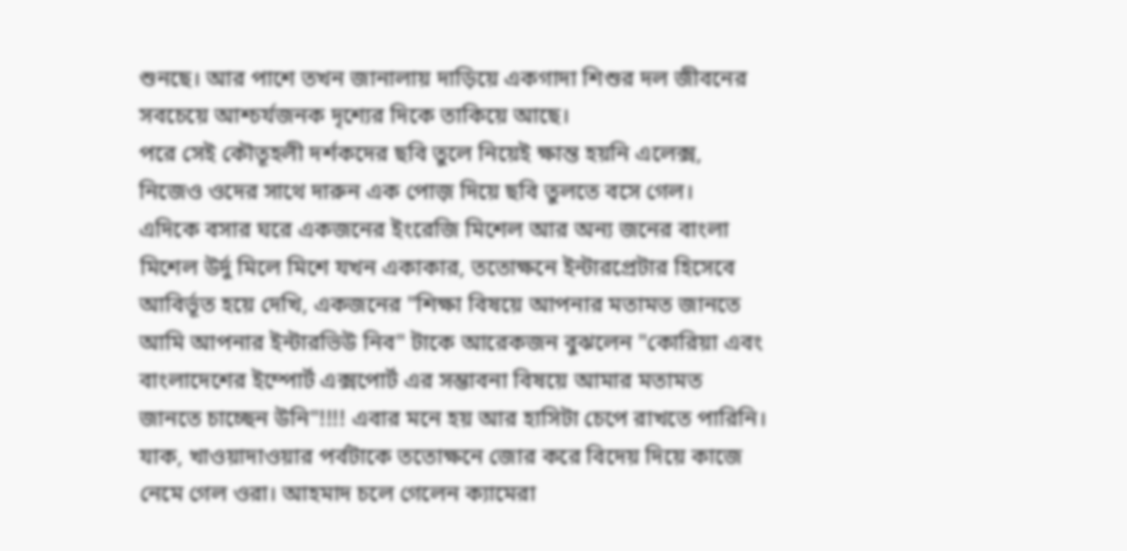শুনছে। আর পাশে তখন জানালায় দাড়িয়ে একগাদা শিশুর দল জীবনের সবচেয়ে আশ্চর্যজনক দৃশ্যের দিকে তাকিয়ে আছে।
পরে সেই কৌতূহলী দর্শকদের ছবি তুলে নিয়েই ক্ষান্ত হয়নি এলেক্স, নিজেও ওদের সাথে দারুন এক পোজ় দিয়ে ছবি তুলতে বসে গেল।
এদিকে বসার ঘরে একজনের ইংরেজি মিশেল আর অন্য জনের বাংলা মিশেল উর্দু মিলে মিশে যখন একাকার, ততোক্ষনে ইন্টারপ্রেটার হিসেবে আবির্ভূত হয়ে দেখি, একজনের "শিক্ষা বিষয়ে আপনার মতামত জানতে আমি আপনার ইন্টারভিউ নিব" টাকে আরেকজন বুঝলেন "কোরিয়া এবং বাংলাদেশের ইম্পোর্ট এক্সপোর্ট এর সম্ভাবনা বিষয়ে আমার মতামত জানতে চাচ্ছেন উনি"!!!! এবার মনে হয় আর হাসিটা চেপে রাখতে পারিনি।
যাক, খাওয়াদাওয়ার পর্বটাকে ততোক্ষনে জোর করে বিদেয় দিয়ে কাজে নেমে গেল ওরা। আহমাদ চলে গেলেন ক্যামেরা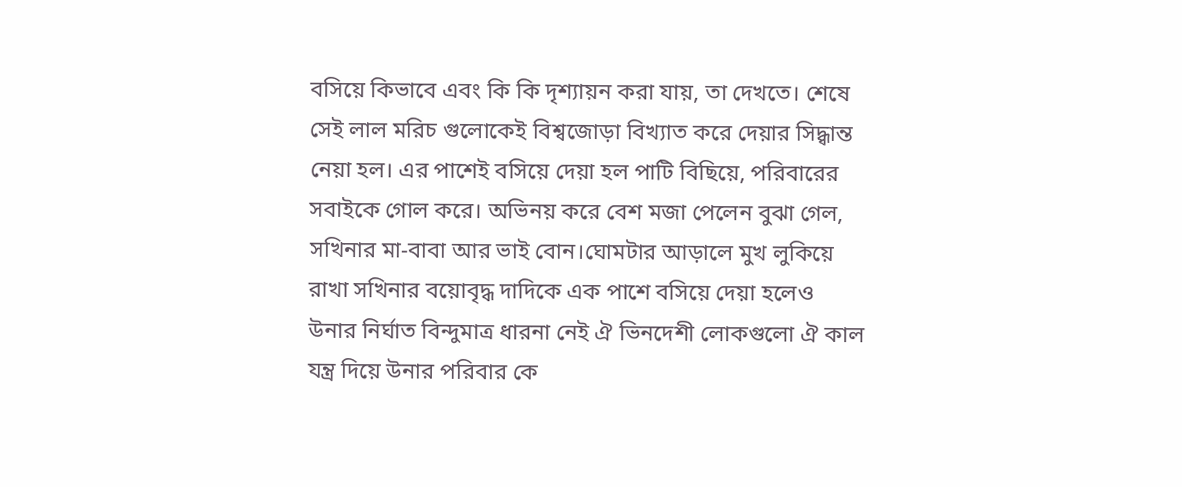বসিয়ে কিভাবে এবং কি কি দৃশ্যায়ন করা যায়, তা দেখতে। শেষে সেই লাল মরিচ গুলোকেই বিশ্বজোড়া বিখ্যাত করে দেয়ার সিদ্ধ্বান্ত নেয়া হল। এর পাশেই বসিয়ে দেয়া হল পাটি বিছিয়ে, পরিবারের সবাইকে গোল করে। অভিনয় করে বেশ মজা পেলেন বুঝা গেল, সখিনার মা-বাবা আর ভাই বোন।ঘোমটার আড়ালে মুখ লুকিয়ে রাখা সখিনার বয়োবৃদ্ধ দাদিকে এক পাশে বসিয়ে দেয়া হলেও উনার নির্ঘাত বিন্দুমাত্র ধারনা নেই ঐ ভিনদেশী লোকগুলো ঐ কাল যন্ত্র দিয়ে উনার পরিবার কে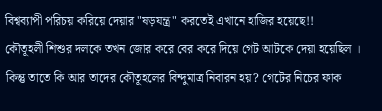বিশ্বব্যাপী পরিচয় করিয়ে দেয়ার "ষড়যন্ত্র" করতেই এখানে হাজির হয়েছে!!
কৌতূহলী শিশুর দলকে তখন জোর করে বের করে দিয়ে গেট আটকে দেয়া হয়েছিল । কিন্তু তাতে কি আর তাদের কৌতূহলের বিন্দুমাত্র নিবারন হয়? গেটের নিচের ফাক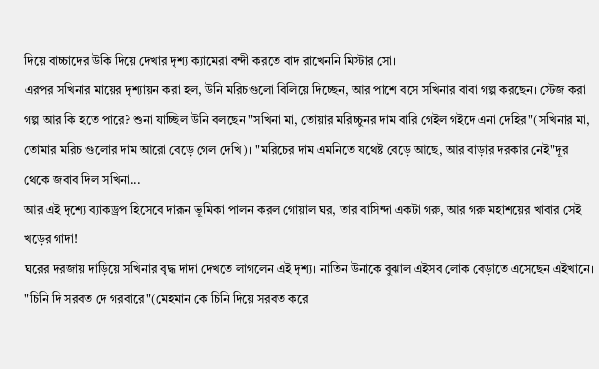দিয়ে বাচ্চাদের উকি দিয়ে দেখার দৃশ্য ক্যামেরা বন্দী করতে বাদ রাখেননি মিস্টার সো।
এরপর সখিনার মায়ের দৃশ্যায়ন করা হল, উনি মরিচগুলো বিলিয়ে দিচ্ছেন, আর পাশে বসে সখিনার বাবা গল্প করছেন। স্টেজ করা গল্প আর কি হতে পারে? শুনা যাচ্ছিল উনি বলছেন "সখিনা মা, তোয়ার মরিচ্চুনর দাম বারি গেইল গইদে এনা দেহির"(সখিনার মা, তোমার মরিচ গুলোর দাম আরো বেড়ে গেল দেখি)। "মরিচের দাম এমনিতে যথেষ্ট বেড়ে আছে, আর বাড়ার দরকার নেই"দূর থেকে জবাব দিল সখিনা...
আর এই দৃশ্যে ব্যাকড্রপ হিসেবে দারূন ভূমিকা পালন করল গোয়াল ঘর, তার বাসিন্দা একটা গরু, আর গরু মহাশয়ের খাবার সেই খড়ের গাদা!
ঘরের দরজায় দাড়িয়ে সখিনার বৃদ্ধ দাদা দেখতে লাগলেন এই দৃশ্য। নাতিন উনাকে বুঝাল এইসব লোক বেড়াতে এসেছেন এইখানে। "চিনি দি সরবত দে গরবারে"(মেহমান কে চিনি দিয়ে সরবত করে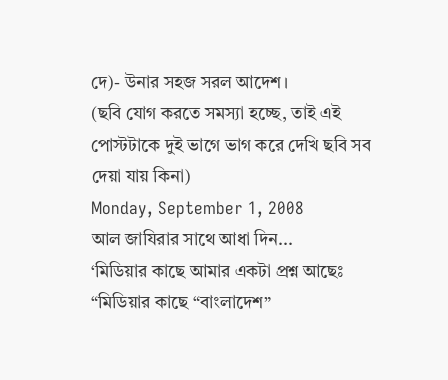দে)- উনার সহজ সরল আদেশ।
(ছবি যোগ করতে সমস্যা হচ্ছে, তাই এই পোস্টটাকে দুই ভাগে ভাগ করে দেখি ছবি সব দেয়া যায় কিনা)
Monday, September 1, 2008
আল জাযিরার সাথে আধা দিন...
‘মিডিয়ার কাছে আমার একটা প্রশ্ন আছেঃ “মিডিয়ার কাছে “বাংলাদেশ”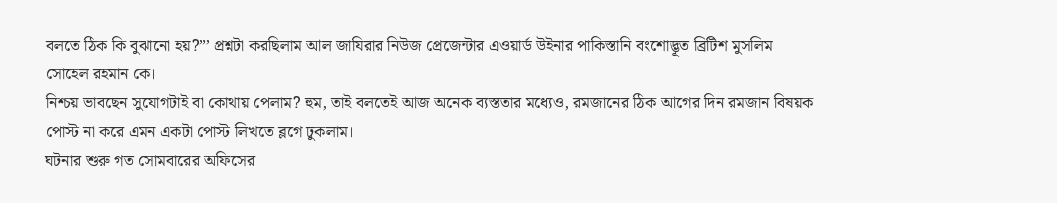বলতে ঠিক কি বুঝানো হয়?”’ প্রশ্নটা করছিলাম আল জাযিরার নিউজ প্রেজেন্টার এওয়ার্ড উইনার পাকিস্তানি বংশোদ্ভূত ব্রিটিশ মুসলিম সোহেল রহমান কে।
নিশ্চয় ভাবছেন সুযোগটাই বা কোথায় পেলাম? হুম, তাই বলতেই আজ অনেক ব্যস্ততার মধ্যেও, রমজানের ঠিক আগের দিন রমজান বিষয়ক পোস্ট না করে এমন একটা পোস্ট লিখতে ব্লগে ঢুকলাম।
ঘটনার শুরু গত সোমবারের অফিসের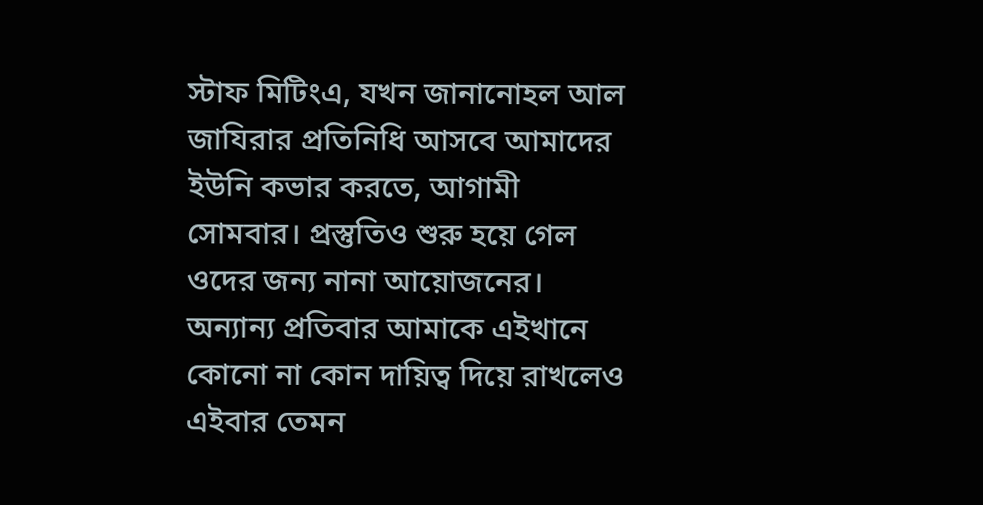স্টাফ মিটিংএ, যখন জানানোহল আল জাযিরার প্রতিনিধি আসবে আমাদের ইউনি কভার করতে, আগামী সোমবার। প্রস্তুতিও শুরু হয়ে গেল ওদের জন্য নানা আয়োজনের। অন্যান্য প্রতিবার আমাকে এইখানে কোনো না কোন দায়িত্ব দিয়ে রাখলেও এইবার তেমন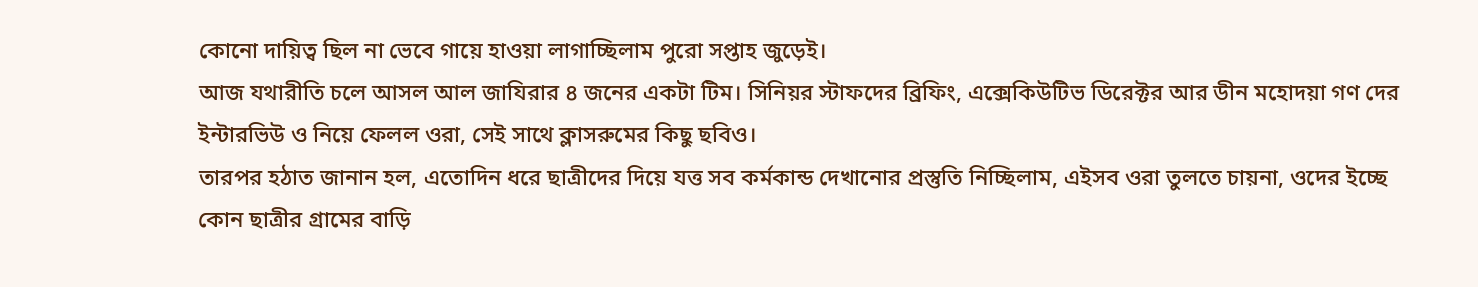কোনো দায়িত্ব ছিল না ভেবে গায়ে হাওয়া লাগাচ্ছিলাম পুরো সপ্তাহ জুড়েই।
আজ যথারীতি চলে আসল আল জাযিরার ৪ জনের একটা টিম। সিনিয়র স্টাফদের ব্রিফিং, এক্সেকিউটিভ ডিরেক্টর আর ডীন মহোদয়া গণ দের ইন্টারভিউ ও নিয়ে ফেলল ওরা, সেই সাথে ক্লাসরুমের কিছু ছবিও।
তারপর হঠাত জানান হল, এতোদিন ধরে ছাত্রীদের দিয়ে যত্ত সব কর্মকান্ড দেখানোর প্রস্তুতি নিচ্ছিলাম, এইসব ওরা তুলতে চায়না, ওদের ইচ্ছে কোন ছাত্রীর গ্রামের বাড়ি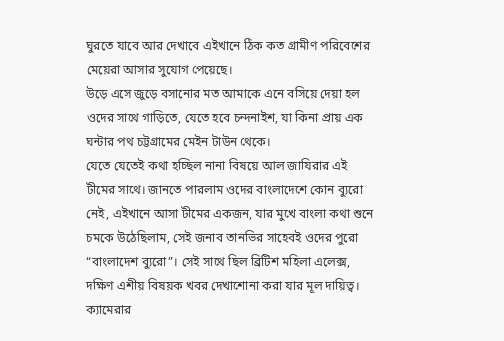ঘুরতে যাবে আর দেখাবে এইখানে ঠিক কত গ্রামীণ পরিবেশের মেয়েরা আসার সুযোগ পেয়েছে।
উড়ে এসে জুড়ে বসানোর মত আমাকে এনে বসিয়ে দেয়া হল ওদের সাথে গাড়িতে, যেতে হবে চন্দনাইশ, যা কিনা প্রায় এক ঘন্টার পথ চট্টগ্রামের মেইন টাউন থেকে।
যেতে যেতেই কথা হচ্ছিল নানা বিষয়ে আল জাযিরার এই টীমের সাথে। জানতে পারলাম ওদের বাংলাদেশে কোন ব্যুরো নেই, এইখানে আসা টীমের একজন, যার মুখে বাংলা কথা শুনে চমকে উঠেছিলাম, সেই জনাব তানভির সাহেবই ওদের পুরো “বাংলাদেশ ব্যুরো”। সেই সাথে ছিল ব্রিটিশ মহিলা এলেক্স, দক্ষিণ এশীয় বিষয়ক খবর দেখাশোনা করা যার মূল দায়িত্ব। ক্যামেরার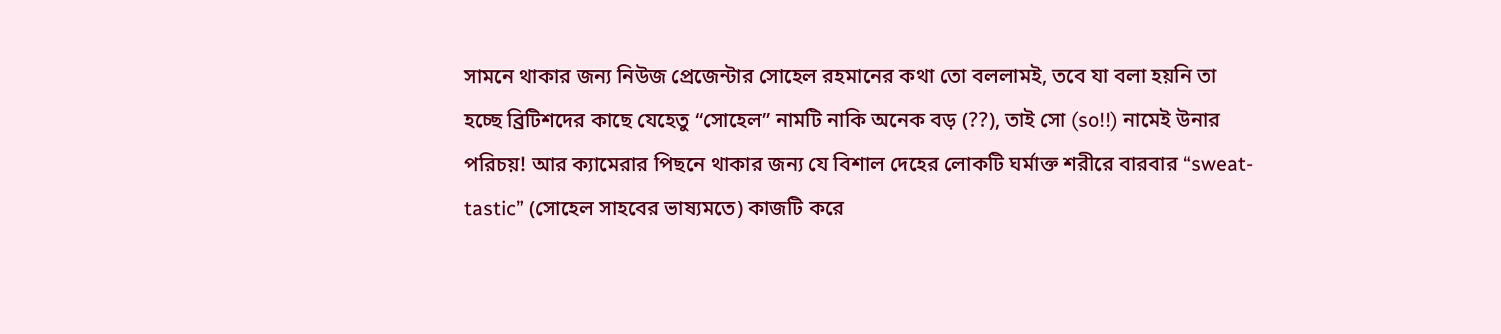সামনে থাকার জন্য নিউজ প্রেজেন্টার সোহেল রহমানের কথা তো বললামই, তবে যা বলা হয়নি তা হচ্ছে ব্রিটিশদের কাছে যেহেতু “সোহেল” নামটি নাকি অনেক বড় (??), তাই সো (so!!) নামেই উনার পরিচয়! আর ক্যামেরার পিছনে থাকার জন্য যে বিশাল দেহের লোকটি ঘর্মাক্ত শরীরে বারবার “sweat-tastic” (সোহেল সাহবের ভাষ্যমতে) কাজটি করে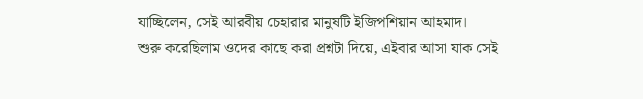যাচ্ছিলেন, সেই আরবীয় চেহারার মানুষটি ইজিপশিয়ান আহমাদ।
শুরু করেছিলাম ওদের কাছে করা প্রশ্নটা দিয়ে, এইবার আসা যাক সেই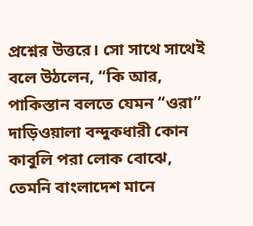প্রশ্নের উত্তরে। সো সাথে সাথেই বলে উঠলেন, “কি আর, পাকিস্তান বলতে যেমন “ওরা” দাড়িওয়ালা বন্দুকধারী কোন কাবুলি পরা লোক বোঝে, তেমনি বাংলাদেশ মানে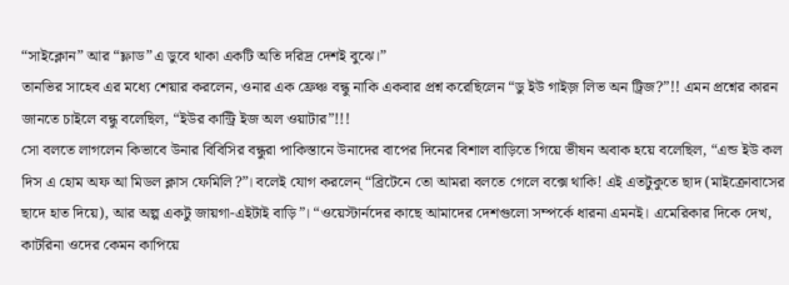“সাইক্লোন” আর “ফ্লাড”এ ডুবে থাকা একটি অতি দরিদ্র দেশই বুঝে।”
তানভির সাহেব এর মধ্যে শেয়ার করলেন, ওনার এক ফ্রেঞ্চ বন্ধু নাকি একবার প্রশ্ন করেছিলেন “ডু ইউ গাইজ় লিভ অন ট্রিজ?”!! এমন প্রশ্নের কারন জানতে চাইলে বন্ধু বলেছিল, “ইউর কান্ট্রি ইজ অল ওয়াটার”!!!
সো বলতে লাগলেন কিভাবে উনার বিবিসির বন্ধুরা পাকিস্তানে উনাদের বাপের দিনের বিশাল বাড়িতে গিয়ে ভীষন অবাক হয়ে বলেছিল, “এন্ড ইউ কল দিস এ হোম অফ আ মিডল ক্লাস ফেমিলি?”। বলেই যোগ করলেন্ “ব্রিটেনে তো আমরা বলতে গেলে বক্সে থাকি! এই এতটুকুতে ছাদ (মাইক্রোবাসের ছাদে হাত দিয়ে), আর অল্প একটু জায়গা-এইটাই বাড়ি”। “ওয়েস্টার্নদের কাছে আমাদের দেশগুলো সম্পর্কে ধারনা এমনই। এমেরিকার দিকে দেখ, কাটরিনা ওদের কেমন কাপিয়ে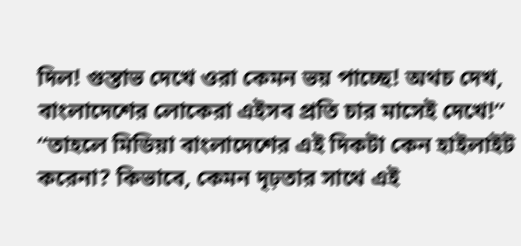দিল! গুস্তাভ দেখে ওরা কেমন ভয় পাচ্ছে! অথচ দেখ, বাংলাদেশের লোকেরা এইসব প্রতি চার মাসেই দেখে!”
“তাহলে মিডিয়া বাংলাদেশের এই দিকটা কেন হাইলাইট করেনা? কিভাবে, কেমন দৃঢ়তার সাথে এই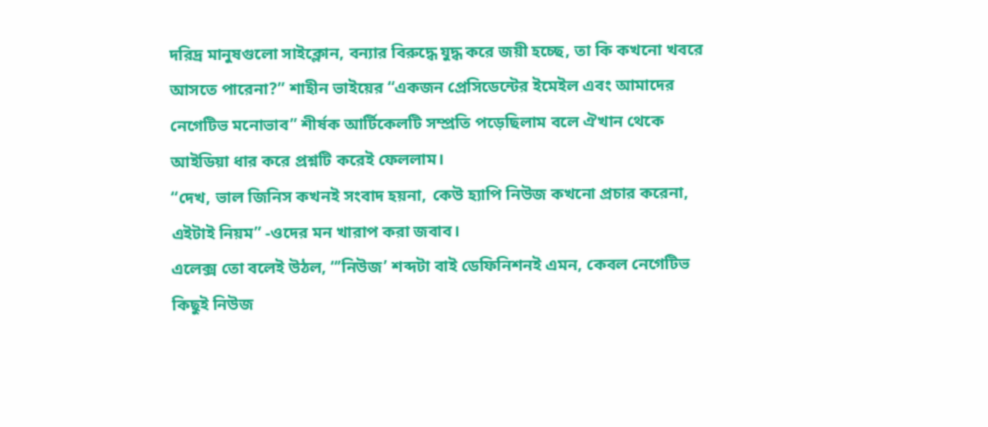দরিদ্র মানুষগুলো সাইক্লোন, বন্যার বিরুদ্ধে যুদ্ধ করে জয়ী হচ্ছে, তা কি কখনো খবরে আসতে পারেনা?” শাহীন ভাইয়ের “একজন প্রেসিডেন্টের ইমেইল এবং আমাদের নেগেটিভ মনোভাব” শীর্ষক আর্টিকেলটি সম্প্রতি পড়েছিলাম বলে ঐখান থেকে আইডিয়া ধার করে প্রশ্নটি করেই ফেললাম।
“দেখ, ভাল জিনিস কখনই সংবাদ হয়না, কেউ হ্যাপি নিউজ কখনো প্রচার করেনা, এইটাই নিয়ম” -ওদের মন খারাপ করা জবাব।
এলেক্স তো বলেই উঠল, “’নিউজ’ শব্দটা বাই ডেফিনিশনই এমন, কেবল নেগেটিভ কিছুই নিউজ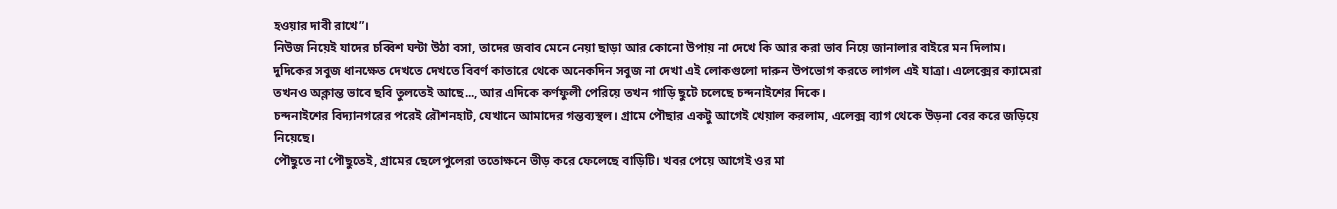হওয়ার দাবী রাখে”।
নিউজ নিয়েই যাদের চব্বিশ ঘন্টা উঠা বসা, তাদের জবাব মেনে নেয়া ছাড়া আর কোনো উপায় না দেখে কি আর করা ভাব নিয়ে জানালার বাইরে মন দিলাম।
দুদিকের সবুজ ধানক্ষেত দেখতে দেখতে বিবর্ণ কাতারে থেকে অনেকদিন সবুজ না দেখা এই লোকগুলো দারুন উপভোগ করতে লাগল এই যাত্রা। এলেক্সের ক্যামেরা তখনও অক্লান্ত ভাবে ছবি তুলতেই আছে..., আর এদিকে কর্ণফুলী পেরিয়ে তখন গাড়ি ছুটে চলেছে চন্দনাইশের দিকে।
চন্দনাইশের বিদ্যানগরের পরেই রৌশনহাট, যেখানে আমাদের গন্তব্যস্থল। গ্রামে পৌছার একটু আগেই খেয়াল করলাম, এলেক্স ব্যাগ থেকে উড়না বের করে জড়িয়ে নিয়েছে।
পৌছুতে না পৌছুতেই, গ্রামের ছেলেপুলেরা ততোক্ষনে ভীড় করে ফেলেছে বাড়িটি। খবর পেয়ে আগেই ওর মা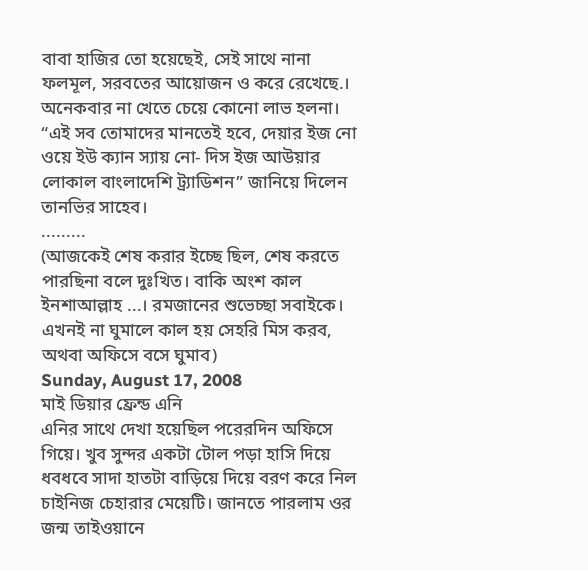বাবা হাজির তো হয়েছেই, সেই সাথে নানা ফলমূল, সরবতের আয়োজন ও করে রেখেছে.।
অনেকবার না খেতে চেয়ে কোনো লাভ হলনা।
“এই সব তোমাদের মানতেই হবে, দেয়ার ইজ নো ওয়ে ইউ ক্যান স্যায় নো- দিস ইজ আউয়ার লোকাল বাংলাদেশি ট্র্যাডিশন” জানিয়ে দিলেন তানভির সাহেব।
.........
(আজকেই শেষ করার ইচ্ছে ছিল, শেষ করতে পারছিনা বলে দুঃখিত। বাকি অংশ কাল ইনশাআল্লাহ ...। রমজানের শুভেচ্ছা সবাইকে। এখনই না ঘুমালে কাল হয় সেহরি মিস করব, অথবা অফিসে বসে ঘুমাব)
Sunday, August 17, 2008
মাই ডিয়ার ফ্রেন্ড এনি
এনির সাথে দেখা হয়েছিল পরেরদিন অফিসে গিয়ে। খুব সুন্দর একটা টোল পড়া হাসি দিয়ে ধবধবে সাদা হাতটা বাড়িয়ে দিয়ে বরণ করে নিল চাইনিজ চেহারার মেয়েটি। জানতে পারলাম ওর জন্ম তাইওয়ানে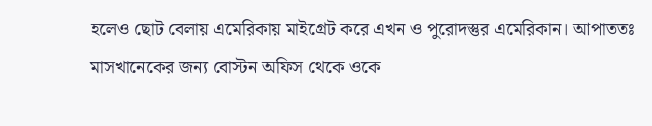হলেও ছোট বেলায় এমেরিকায় মাইগ্রেট করে এখন ও পুরোদস্তুর এমেরিকান। আপাততঃ মাসখানেকের জন্য বোস্টন অফিস থেকে ওকে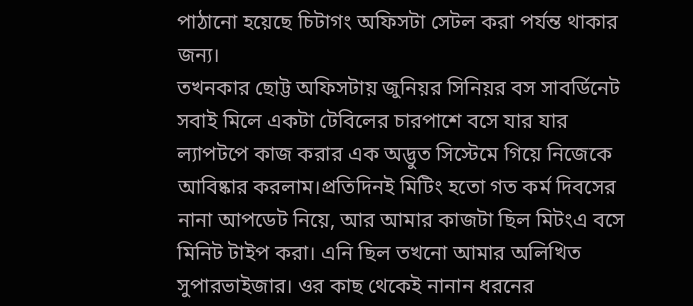পাঠানো হয়েছে চিটাগং অফিসটা সেটল করা পর্যন্ত থাকার জন্য।
তখনকার ছোট্ট অফিসটায় জুনিয়র সিনিয়র বস সাবর্ডিনেট সবাই মিলে একটা টেবিলের চারপাশে বসে যার যার ল্যাপটপে কাজ করার এক অদ্ভুত সিস্টেমে গিয়ে নিজেকে আবিষ্কার করলাম।প্রতিদিনই মিটিং হতো গত কর্ম দিবসের নানা আপডেট নিয়ে, আর আমার কাজটা ছিল মিটংএ বসে মিনিট টাইপ করা। এনি ছিল তখনো আমার অলিখিত সুপারভাইজার। ওর কাছ থেকেই নানান ধরনের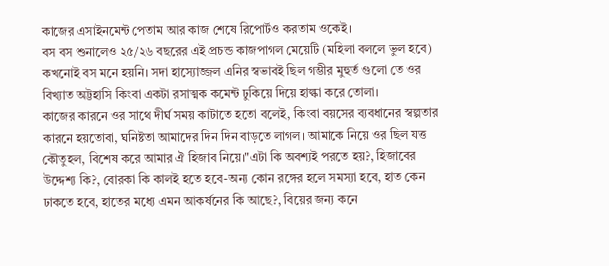কাজের এসাইনমেন্ট পেতাম আর কাজ শেষে রিপোর্টও করতাম ওকেই।
বস বস শুনালেও ২৫/২৬ বছরের এই প্রচন্ড কাজপাগল মেয়েটি (মহিলা বললে ভুল হবে) কখনোই বস মনে হয়নি। সদা হাস্যোজ্জল এনির স্বভাবই ছিল গম্ভীর মুহুর্ত গুলো তে ওর বিখ্যাত অট্টহাসি কিংবা একটা রসাত্মক কমেন্ট ঢুকিয়ে দিয়ে হাল্কা করে তোলা।
কাজের কারনে ওর সাথে দীর্ঘ সময় কাটাতে হতো বলেই, কিংবা বয়সের ব্যবধানের স্বল্পতার কারনে হয়তোবা, ঘনিষ্টতা আমাদের দিন দিন বাড়তে লাগল। আমাকে নিয়ে ওর ছিল যত্ত কৌতুহল, বিশেষ করে আমার ঐ হিজাব নিয়ে।"এটা কি অবশ্যই পরতে হয়?, হিজাবের উদ্দেশ্য কি?, বোরকা কি কালই হতে হবে-অন্য কোন রঙ্গের হলে সমস্যা হবে, হাত কেন ঢাকতে হবে, হাতের মধ্যে এমন আকর্ষনের কি আছে?, বিয়ের জন্য কনে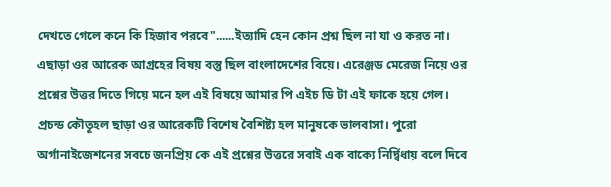দেখতে গেলে কনে কি হিজাব পরবে"......ইত্যাদি হেন কোন প্রশ্ন ছিল না যা ও করত না। এছাড়া ওর আরেক আগ্রহের বিষয় বস্তু ছিল বাংলাদেশের বিয়ে। এরেঞ্জড মেরেজ নিয়ে ওর প্রশ্নের উত্তর দিতে গিয়ে মনে হল এই বিষয়ে আমার পি এইচ ডি টা এই ফাকে হয়ে গেল।
প্রচন্ড কৌতূহল ছাড়া ওর আরেকটি বিশেষ বৈশিষ্ট্য হল মানুষকে ভালবাসা। পুরো অর্গানাইজেশনের সবচে জনপ্রিয় কে এই প্রশ্নের উত্তরে সবাই এক বাক্যে নির্দ্বিধায় বলে দিবে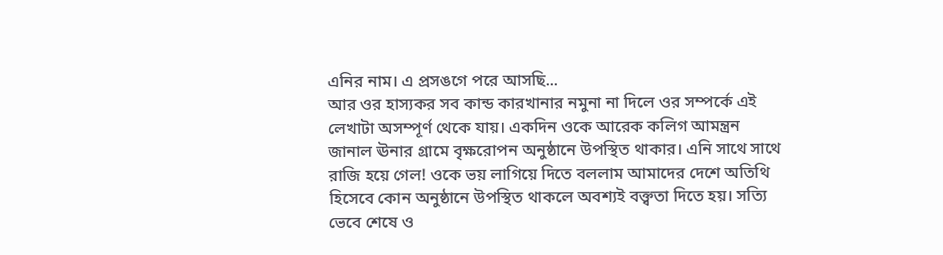এনির নাম। এ প্রসঙগে পরে আসছি...
আর ওর হাস্যকর সব কান্ড কারখানার নমুনা না দিলে ওর সম্পর্কে এই লেখাটা অসম্পূর্ণ থেকে যায়। একদিন ওকে আরেক কলিগ আমন্ত্রন জানাল ঊনার গ্রামে বৃক্ষরোপন অনুষ্ঠানে উপস্থিত থাকার। এনি সাথে সাথে রাজি হয়ে গেল! ওকে ভয় লাগিয়ে দিতে বললাম আমাদের দেশে অতিথি হিসেবে কোন অনুষ্ঠানে উপস্থিত থাকলে অবশ্যই বক্ত্বতা দিতে হয়। সত্যি ভেবে শেষে ও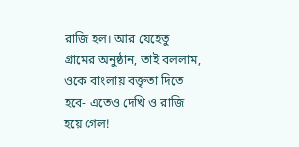রাজি হল। আর যেহেতু গ্রামের অনুষ্ঠান, তাই বললাম, ওকে বাংলায় বক্তৃতা দিতে হবে- এতেও দেখি ও রাজি হয়ে গেল!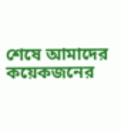শেষে আমাদের কয়েকজনের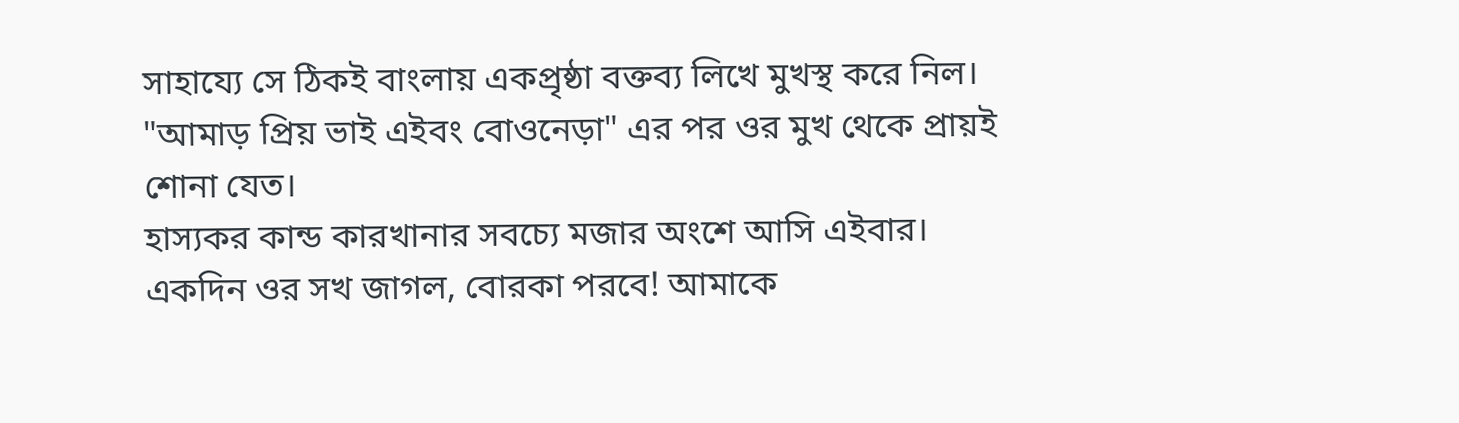সাহায্যে সে ঠিকই বাংলায় একপ্রৃষ্ঠা বক্তব্য লিখে মুখস্থ করে নিল। "আমাড় প্রিয় ভাই এইবং বোওনেড়া" এর পর ওর মুখ থেকে প্রায়ই শোনা যেত।
হাস্যকর কান্ড কারখানার সবচ্যে মজার অংশে আসি এইবার। একদিন ওর সখ জাগল, বোরকা পরবে! আমাকে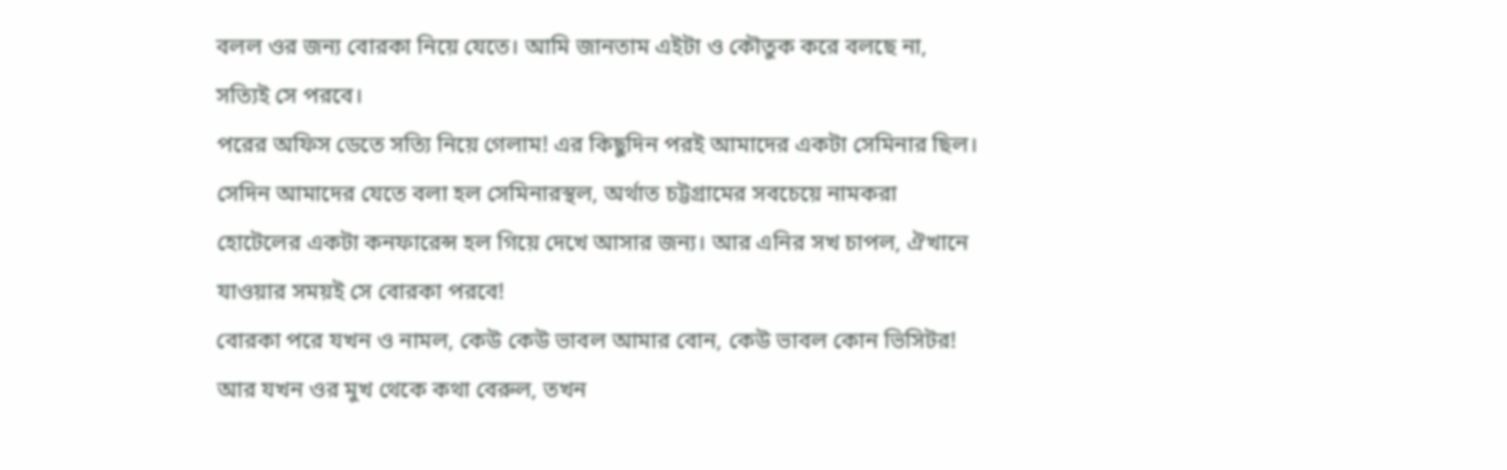বলল ওর জন্য বোরকা নিয়ে যেতে। আমি জানতাম এইটা ও কৌতুক করে বলছে না, সত্যিই সে পরবে।
পরের অফিস ডেতে সত্যি নিয়ে গেলাম! এর কিছুদিন পরই আমাদের একটা সেমিনার ছিল। সেদিন আমাদের যেতে বলা হল সেমিনারস্থল, অর্থাত চট্টগ্রামের সবচেয়ে নামকরা হোটেলের একটা কনফারেন্স হল গিয়ে দেখে আসার জন্য। আর এনির সখ চাপল, ঐখানে যাওয়ার সময়ই সে বোরকা পরবে!
বোরকা পরে যখন ও নামল, কেউ কেউ ভাবল আমার বোন, কেউ ভাবল কোন ভিসিটর! আর যখন ওর মুখ থেকে কথা বেরুল, তখন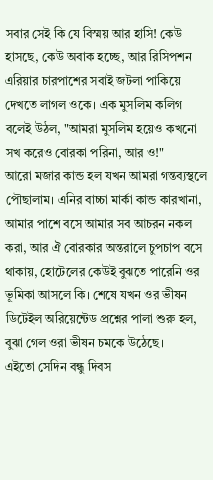সবার সেই কি যে বিস্ময় আর হাসি! কেউ হাসছে, কেউ অবাক হচ্ছে, আর রিসিপশন এরিয়ার চারপাশের সবাই জটলা পাকিয়ে দেখতে লাগল ওকে। এক মুসলিম কলিগ বলেই উঠল, "আমরা মুসলিম হয়েও কখনো সখ করেও বোরকা পরিনা, আর ও!"
আরো মজার কান্ড হল যখন আমরা গন্তব্যস্থলে পৌছালাম। এনির বাচ্চা মার্কা কান্ড কারখানা, আমার পাশে বসে আমার সব আচরন নকল করা, আর ঐ বোরকার অন্তরালে চুপচাপ বসে থাকায়, হোটেলের কেউই বুঝতে পারেনি ওর ভূমিকা আসলে কি। শেষে যখন ওর ভীষন ডিটেইল অরিয়েন্টেড প্রশ্নের পালা শুরু হল, বুঝা গেল ওরা ভীষন চমকে উঠেছে।
এইতো সেদিন বন্ধু দিবস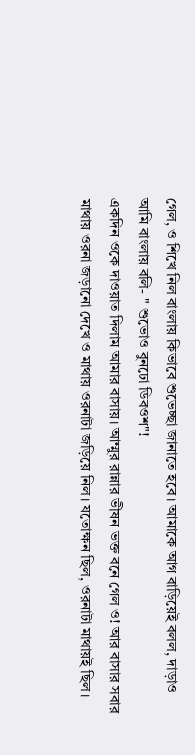গেল, ও শিখে নিল বাংলায় কিভাবে শুভেচ্ছা জানাতে হবে। আমাকে আগ বাড়িয়েই বলল, দাড়াও আমি বাংলায় বলি- " শুভোও বুনঢো ডিবওশ"!
একদিন ওকে দাওয়াত দিলাম আমার বাসায়। আম্মুর রান্নার ভীষন ভক্ত বনে গেল ও! আর বাসার সবার মাথায় ওরনা জড়ানো দেখে ও মাথায় ওরনাটা জড়িয়ে নিল। যতোক্ষন ছিল, ওরনাটা মাথায়ই ছিল।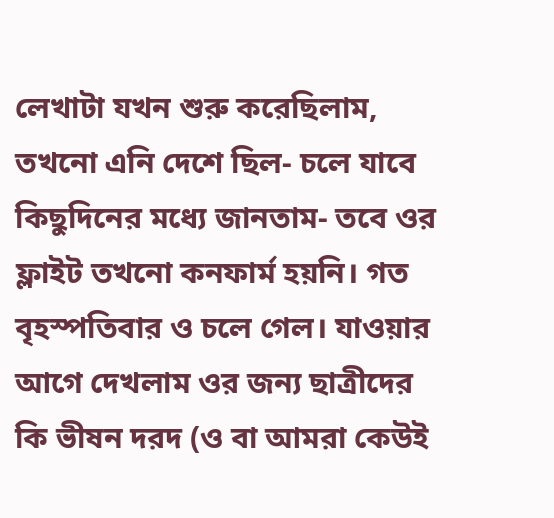লেখাটা যখন শুরু করেছিলাম, তখনো এনি দেশে ছিল- চলে যাবে কিছুদিনের মধ্যে জানতাম- তবে ওর ফ্লাইট তখনো কনফার্ম হয়নি। গত বৃহস্পতিবার ও চলে গেল। যাওয়ার আগে দেখলাম ওর জন্য ছাত্রীদের কি ভীষন দরদ (ও বা আমরা কেউই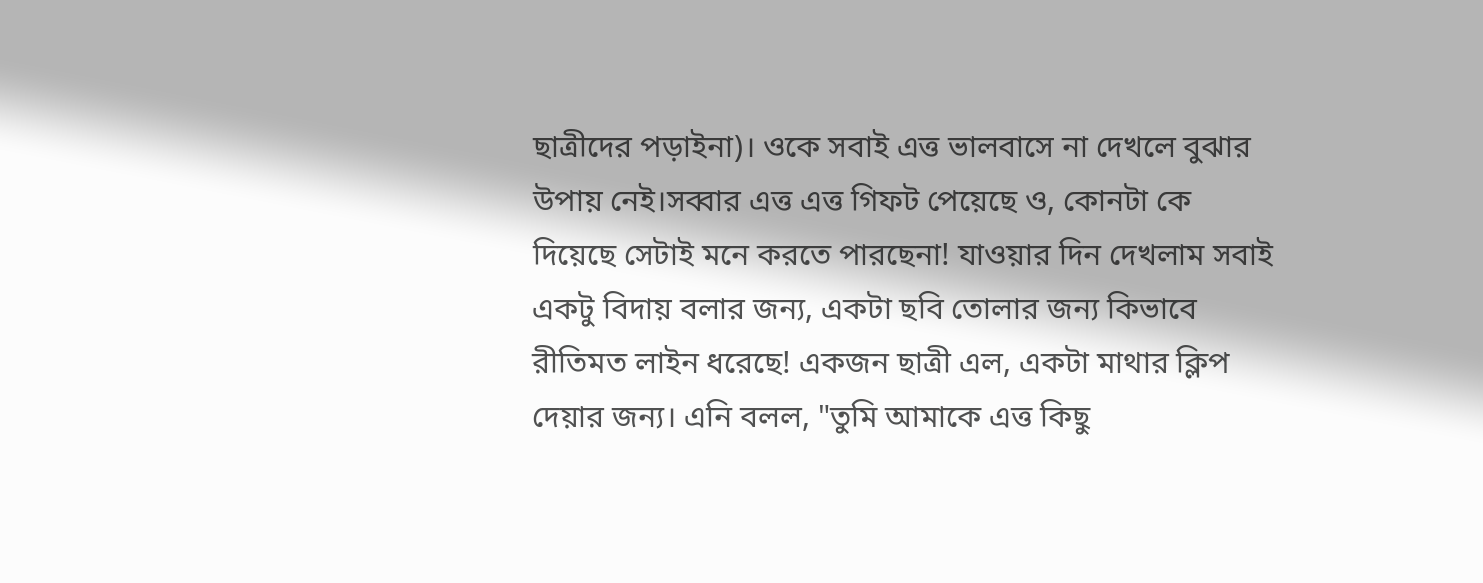ছাত্রীদের পড়াইনা)। ওকে সবাই এত্ত ভালবাসে না দেখলে বুঝার উপায় নেই।সব্বার এত্ত এত্ত গিফট পেয়েছে ও, কোনটা কে দিয়েছে সেটাই মনে করতে পারছেনা! যাওয়ার দিন দেখলাম সবাই একটু বিদায় বলার জন্য, একটা ছবি তোলার জন্য কিভাবে রীতিমত লাইন ধরেছে! একজন ছাত্রী এল, একটা মাথার ক্লিপ দেয়ার জন্য। এনি বলল, "তুমি আমাকে এত্ত কিছু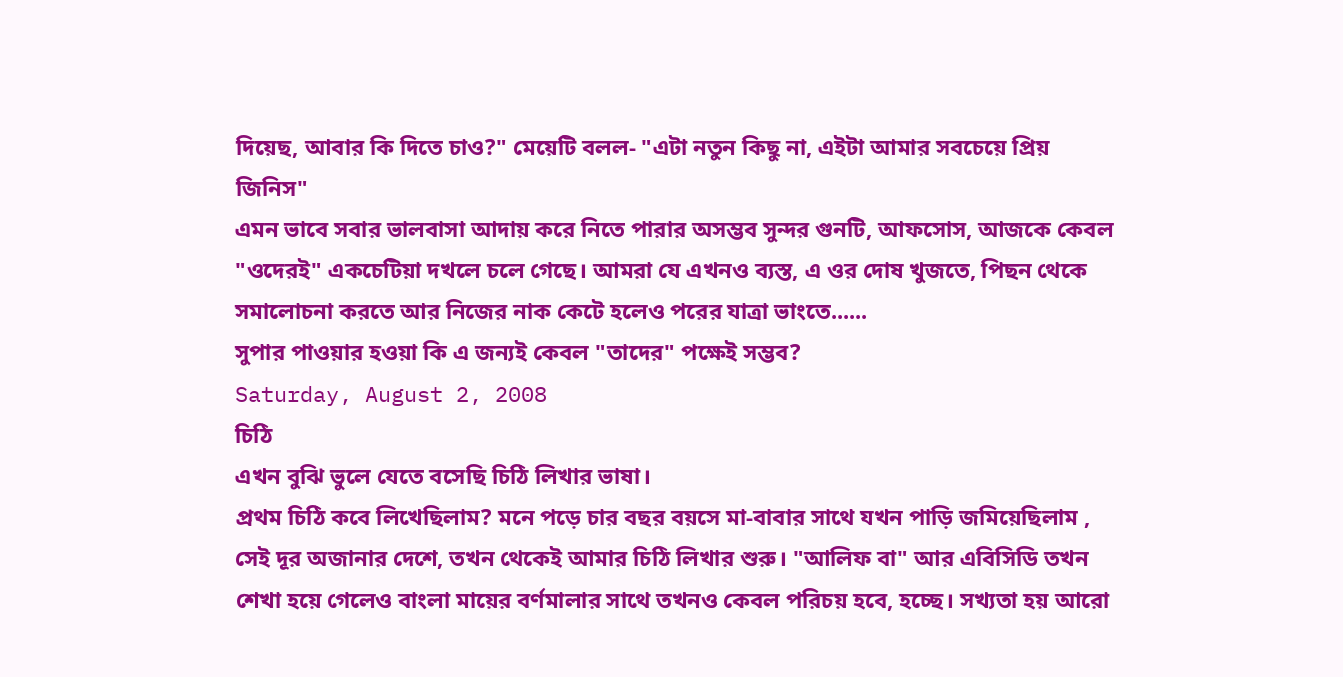দিয়েছ, আবার কি দিতে চাও?" মেয়েটি বলল- "এটা নতুন কিছু না, এইটা আমার সবচেয়ে প্রিয় জিনিস"
এমন ভাবে সবার ভালবাসা আদায় করে নিতে পারার অসম্ভব সুন্দর গুনটি, আফসোস, আজকে কেবল "ওদেরই" একচেটিয়া দখলে চলে গেছে। আমরা যে এখনও ব্যস্ত, এ ওর দোষ খুজতে, পিছন থেকে সমালোচনা করতে আর নিজের নাক কেটে হলেও পরের যাত্রা ভাংতে......
সুপার পাওয়ার হওয়া কি এ জন্যই কেবল "তাদের" পক্ষেই সম্ভব?
Saturday, August 2, 2008
চিঠি
এখন বুঝি ভুলে যেতে বসেছি চিঠি লিখার ভাষা।
প্রথম চিঠি কবে লিখেছিলাম? মনে পড়ে চার বছর বয়সে মা-বাবার সাথে যখন পাড়ি জমিয়েছিলাম , সেই দূর অজানার দেশে, তখন থেকেই আমার চিঠি লিখার শুরু। "আলিফ বা" আর এবিসিডি তখন শেখা হয়ে গেলেও বাংলা মায়ের বর্ণমালার সাথে তখনও কেবল পরিচয় হবে, হচ্ছে। সখ্যতা হয় আরো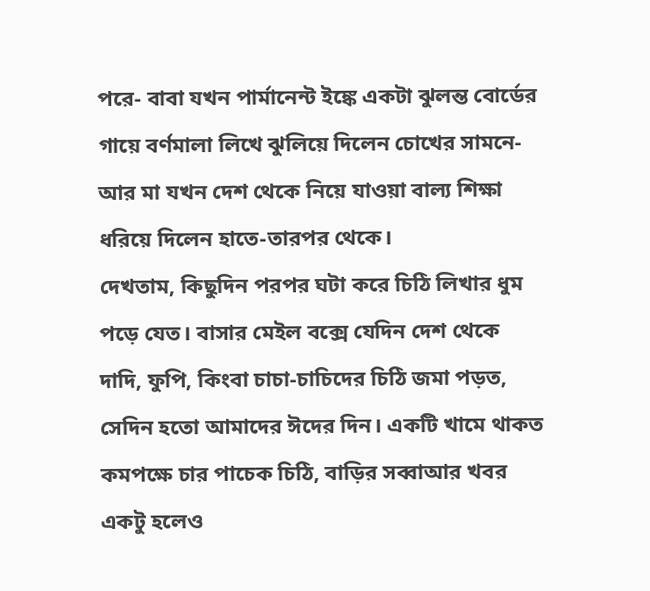পরে- বাবা যখন পার্মানেন্ট ইঙ্কে একটা ঝুলন্ত বোর্ডের গায়ে বর্ণমালা লিখে ঝুলিয়ে দিলেন চোখের সামনে- আর মা যখন দেশ থেকে নিয়ে যাওয়া বাল্য শিক্ষা ধরিয়ে দিলেন হাতে-তারপর থেকে।
দেখতাম, কিছুদিন পরপর ঘটা করে চিঠি লিখার ধুম পড়ে যেত। বাসার মেইল বক্সে যেদিন দেশ থেকে দাদি, ফুপি, কিংবা চাচা-চাচিদের চিঠি জমা পড়ত, সেদিন হতো আমাদের ঈদের দিন। একটি খামে থাকত কমপক্ষে চার পাচেক চিঠি, বাড়ির সব্বাআর খবর একটু হলেও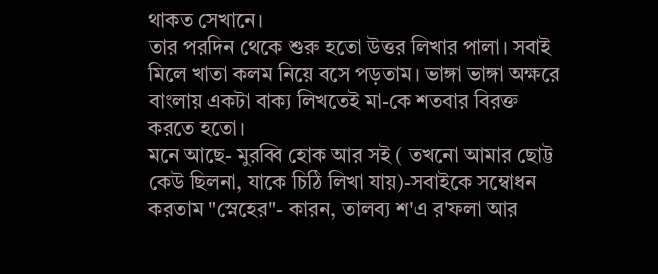থাকত সেখানে।
তার পরদিন থেকে শুরু হতো উত্তর লিখার পালা। সবাই মিলে খাতা কলম নিয়ে বসে পড়তাম। ভাঙ্গা ভাঙ্গা অক্ষরে বাংলায় একটা বাক্য লিখতেই মা-কে শতবার বিরক্ত করতে হতো।
মনে আছে- মুরব্বি হোক আর সই ( তখনো আমার ছোট্ট কেউ ছিলনা, যাকে চিঠি লিখা যায়)-সবাইকে সম্বোধন করতাম "স্নেহের"- কারন, তালব্য শ'এ র'ফলা আর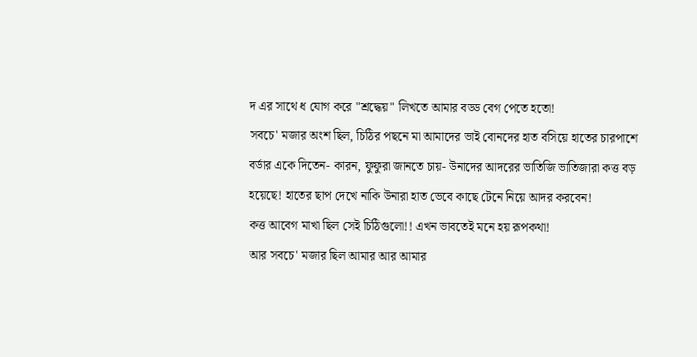দ এর সাথে ধ যোগ করে "শ্রদ্ধেয়" লিখতে আমার বড্ড বেগ পেতে হতো!
সবচে' মজার অংশ ছিল, চিঠির পছনে মা আমাদের ভাই বোনদের হাত বসিয়ে হাতের চারপাশে বর্ডার একে দিতেন- কারন, ফুফুরা জানতে চায়- উনাদের আদরের ভাতিজি ভাতিজারা কত্ত বড় হয়েছে! হাতের ছাপ দেখে নাকি উনারা হাত ভেবে কাছে টেনে নিয়ে আদর করবেন!
কত্ত আবেগ মাখা ছিল সেই চিঠিগুলো!! এখন ভাবতেই মনে হয় রূপকথা!
আর সবচে' মজার ছিল আমার আর আমার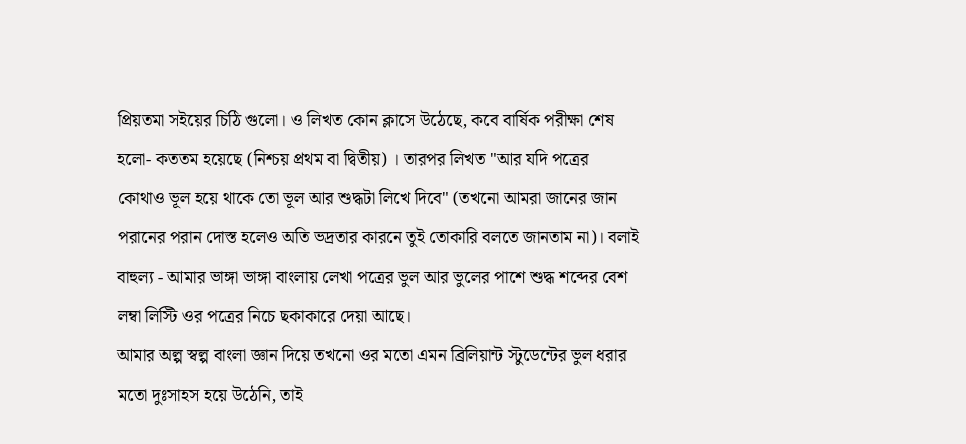প্রিয়তমা সইয়ের চিঠি গুলো। ও লিখত কোন ক্লাসে উঠেছে, কবে বার্ষিক পরীক্ষা শেষ হলো- কততম হয়েছে (নিশ্চয় প্রথম বা দ্বিতীয়) । তারপর লিখত "আর যদি পত্রের কোথাও ভূল হয়ে থাকে তো ভূল আর শুদ্ধটা লিখে দিবে" (তখনো আমরা জানের জান পরানের পরান দোস্ত হলেও অতি ভদ্রতার কারনে তুই তোকারি বলতে জানতাম না)। বলাই বাহুল্য - আমার ভাঙ্গা ভাঙ্গা বাংলায় লেখা পত্রের ভুল আর ভুলের পাশে শুদ্ধ শব্দের বেশ লম্বা লিস্টি ওর পত্রের নিচে ছকাকারে দেয়া আছে।
আমার অল্প স্বল্প বাংলা জ্ঞান দিয়ে তখনো ওর মতো এমন ব্রিলিয়ান্ট স্টুডেন্টের ভুল ধরার মতো দুঃসাহস হয়ে উঠেনি, তাই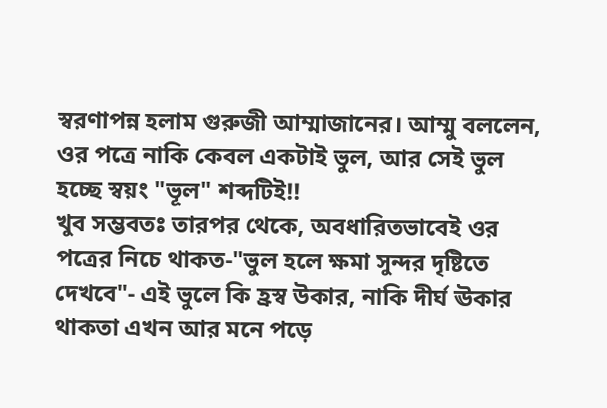স্বরণাপন্ন হলাম গুরুজী আম্মাজানের। আম্মু বললেন, ওর পত্রে নাকি কেবল একটাই ভুল, আর সেই ভুল হচ্ছে স্বয়ং "ভূল" শব্দটিই!!
খুব সম্ভবতঃ তারপর থেকে, অবধারিতভাবেই ওর পত্রের নিচে থাকত-"ভুল হলে ক্ষমা সুন্দর দৃষ্টিতে দেখবে"- এই ভুলে কি হ্রস্ব উকার, নাকি দীর্ঘ ঊকার থাকতা এখন আর মনে পড়ে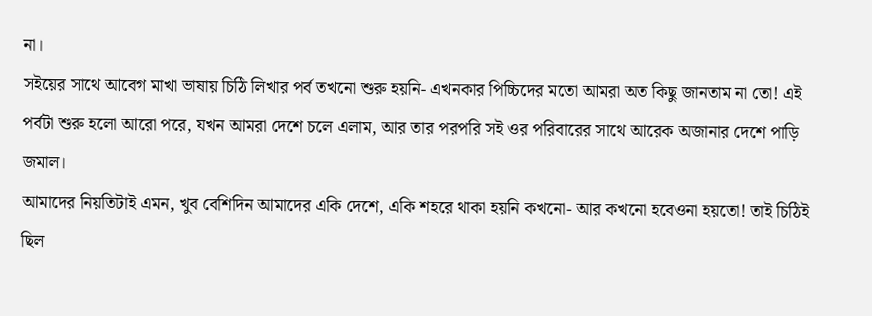না।
সইয়ের সাথে আবেগ মাখা ভাষায় চিঠি লিখার পর্ব তখনো শুরু হয়নি- এখনকার পিচ্চিদের মতো আমরা অত কিছু জানতাম না তো! এই পর্বটা শুরু হলো আরো পরে, যখন আমরা দেশে চলে এলাম, আর তার পরপরি সই ওর পরিবারের সাথে আরেক অজানার দেশে পাড়ি জমাল।
আমাদের নিয়তিটাই এমন, খুব বেশিদিন আমাদের একি দেশে, একি শহরে থাকা হয়নি কখনো- আর কখনো হবেওনা হয়তো! তাই চিঠিই ছিল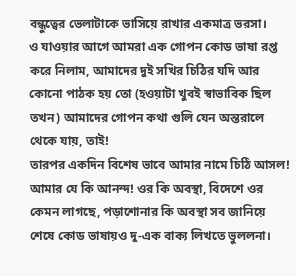বন্ধুত্বের ভেলাটাকে ভাসিয়ে রাখার একমাত্র ভরসা।
ও যাওয়ার আগে আমরা এক গোপন কোড ভাষা রপ্ত করে নিলাম, আমাদের দুই সখির চিঠির যদি আর কোনো পাঠক হয় তো (হওয়াটা খুবই স্বাভাবিক ছিল তখন) আমাদের গোপন কথা গুলি যেন অন্তরালে থেকে যায়, তাই!
তারপর একদিন বিশেষ ভাবে আমার নামে চিঠি আসল! আমার যে কি আনন্দ! ওর কি অবস্থা, বিদেশে ওর কেমন লাগছে, পড়াশোনার কি অবস্থা সব জানিয়ে শেষে কোড ভাষায়ও দু-এক বাক্য লিখতে ভুললনা।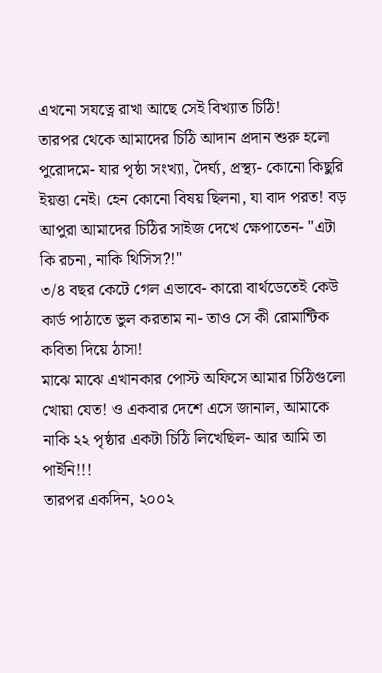এখনো সযত্নে রাখা আছে সেই বিখ্যাত চিঠি!
তারপর থেকে আমাদের চিঠি আদান প্রদান শুরু হলো পুরোদমে- যার পৃষ্ঠা সংখ্যা, দৈর্ঘ্য, প্রস্থ্য- কোনো কিছুরি ইয়ত্তা নেই। হেন কোনো বিষয় ছিলনা, যা বাদ পরত! বড় আপুরা আমাদের চিঠির সাইজ দেখে ক্ষেপাতেন- "এটা কি রচনা, নাকি থিসিস?!"
৩/৪ বছর কেটে গেল এভাবে- কারো বার্থডেতেই কেউ কার্ড পাঠাতে ভুল করতাম না- তাও সে কী রোমান্টিক কবিতা দিয়ে ঠাসা!
মাঝে মাঝে এখানকার পোস্ট অফিসে আমার চিঠিগুলো খোয়া যেত! ও একবার দেশে এসে জানাল, আমাকে নাকি ২২ পৃষ্ঠার একটা চিঠি লিখেছিল- আর আমি তা পাইনি!!!
তারপর একদিন, ২০০২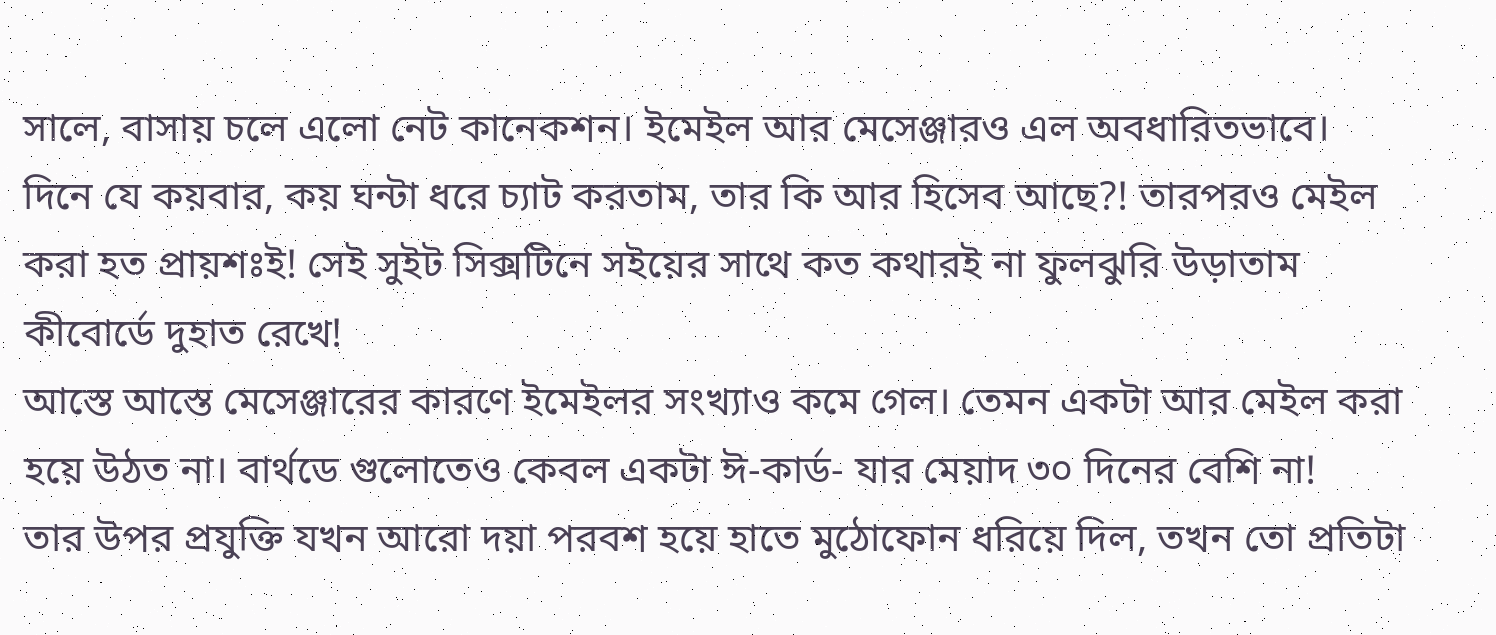সালে, বাসায় চলে এলো নেট কানেকশন। ইমেইল আর মেসেঞ্জারও এল অবধারিতভাবে।
দিনে যে কয়বার, কয় ঘন্টা ধরে চ্যাট করতাম, তার কি আর হিসেব আছে?! তারপরও মেইল করা হত প্রায়শঃই! সেই সুইট সিক্সটিনে সইয়ের সাথে কত কথারই না ফুলঝুরি উড়াতাম কীবোর্ডে দুহাত রেখে!
আস্তে আস্তে মেসেঞ্জারের কারণে ইমেইলর সংখ্যাও কমে গেল। তেমন একটা আর মেইল করা হয়ে উঠত না। বার্থডে গুলোতেও কেবল একটা ঈ-কার্ড- যার মেয়াদ ৩০ দিনের বেশি না!
তার উপর প্রযুক্তি যখন আরো দয়া পরবশ হয়ে হাতে মুঠোফোন ধরিয়ে দিল, তখন তো প্রতিটা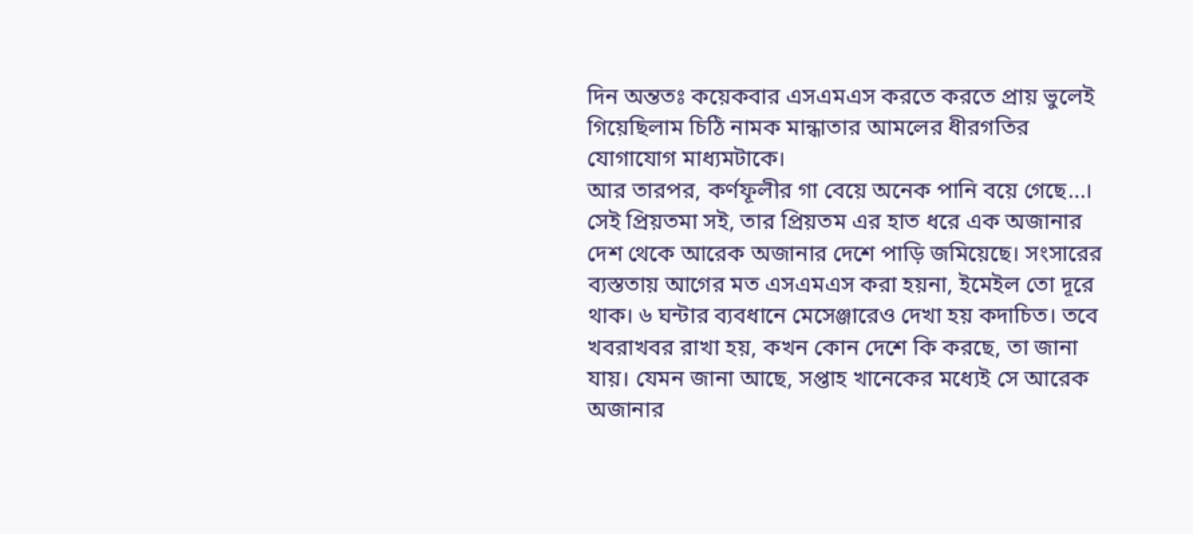দিন অন্ততঃ কয়েকবার এসএমএস করতে করতে প্রায় ভুলেই গিয়েছিলাম চিঠি নামক মান্ধাতার আমলের ধীরগতির যোগাযোগ মাধ্যমটাকে।
আর তারপর, কর্ণফূলীর গা বেয়ে অনেক পানি বয়ে গেছে...।
সেই প্রিয়তমা সই, তার প্রিয়তম এর হাত ধরে এক অজানার দেশ থেকে আরেক অজানার দেশে পাড়ি জমিয়েছে। সংসারের ব্যস্ততায় আগের মত এসএমএস করা হয়না, ইমেইল তো দূরে থাক। ৬ ঘন্টার ব্যবধানে মেসেঞ্জারেও দেখা হয় কদাচিত। তবে খবরাখবর রাখা হয়, কখন কোন দেশে কি করছে, তা জানা যায়। যেমন জানা আছে, সপ্তাহ খানেকের মধ্যেই সে আরেক অজানার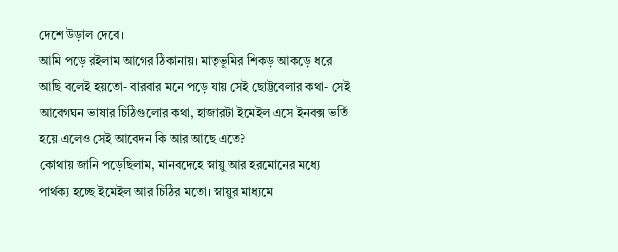দেশে উড়াল দেবে।
আমি পড়ে রইলাম আগের ঠিকানায়। মাতৃভূমির শিকড় আকড়ে ধরে আছি বলেই হয়তো- বারবার মনে পড়ে যায় সেই ছোট্টবেলার কথা- সেই আবেগঘন ভাষার চিঠিগুলোর কথা, হাজারটা ইমেইল এসে ইনবক্স ভর্তি হয়ে এলেও সেই আবেদন কি আর আছে এতে?
কোথায় জানি পড়েছিলাম, মানবদেহে স্নায়ু আর হরমোনের মধ্যে পার্থক্য হচ্ছে ইমেইল আর চিঠির মতো। স্নায়ুর মাধ্যমে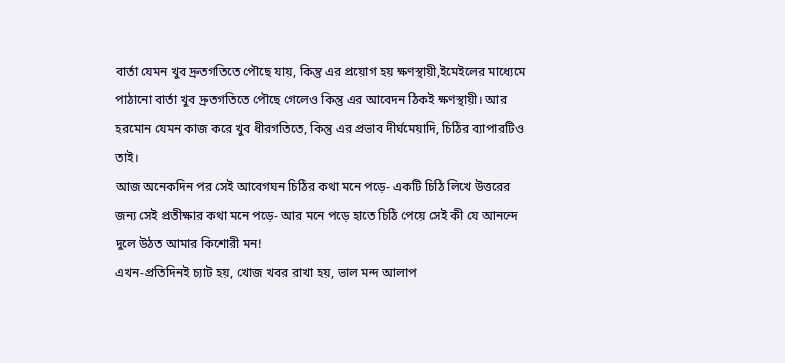বার্তা যেমন খুব দ্রুতগতিতে পৌছে যায়, কিন্তু এর প্রয়োগ হয় ক্ষণস্থায়ী,ইমেইলের মাধ্যেমে পাঠানো বার্তা খুব দ্রুতগতিতে পৌছে গেলেও কিন্তু এর আবেদন ঠিকই ক্ষণস্থায়ী। আর হরমোন যেমন কাজ করে খুব ধীরগতিতে, কিন্তু এর প্রভাব দীর্ঘমেয়াদি, চিঠির ব্যাপারটিও তাই।
আজ অনেকদিন পর সেই আবেগঘন চিঠির কথা মনে পড়ে- একটি চিঠি লিখে উত্তরের জন্য সেই প্রতীক্ষার কথা মনে পড়ে- আর মনে পড়ে হাতে চিঠি পেয়ে সেই কী যে আনন্দে দুলে উঠত আমার কিশোরী মন!
এখন-প্রতিদিনই চ্যাট হয়, খোজ খবর রাখা হয়, ভাল মন্দ আলাপ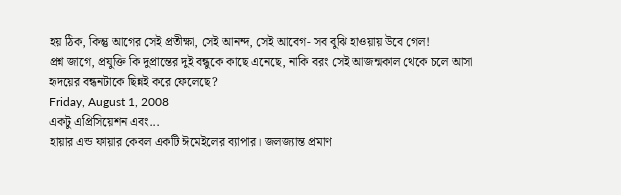হয় ঠিক, কিন্তু আগের সেই প্রতীক্ষা, সেই আনন্দ, সেই আবেগ- সব বুঝি হাওয়ায় উবে গেল!
প্রশ্ন জাগে, প্রযুক্তি কি দুপ্রান্তের দুই বন্ধুকে কাছে এনেছে, নাকি বরং সেই আজন্মকাল থেকে চলে আসা হৃদয়ের বন্ধনটাকে ছিন্নই করে ফেলেছে?
Friday, August 1, 2008
একটু এপ্রিসিয়েশন এবং...
হায়ার এন্ড ফায়ার কেবল একটি ঈমেইলের ব্যাপার। জলজ্যান্ত প্রমাণ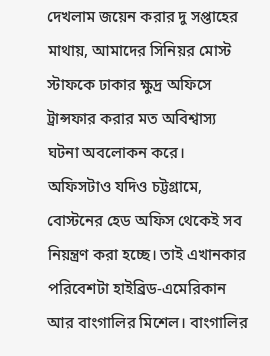দেখলাম জয়েন করার দু সপ্তাহের মাথায়, আমাদের সিনিয়র মোস্ট স্টাফকে ঢাকার ক্ষুদ্র অফিসে ট্রান্সফার করার মত অবিশ্বাস্য ঘটনা অবলোকন করে।
অফিসটাও যদিও চট্টগ্রামে, বোস্টনের হেড অফিস থেকেই সব নিয়ন্ত্রণ করা হচ্ছে। তাই এখানকার পরিবেশটা হাইব্রিড-এমেরিকান আর বাংগালির মিশেল। বাংগালির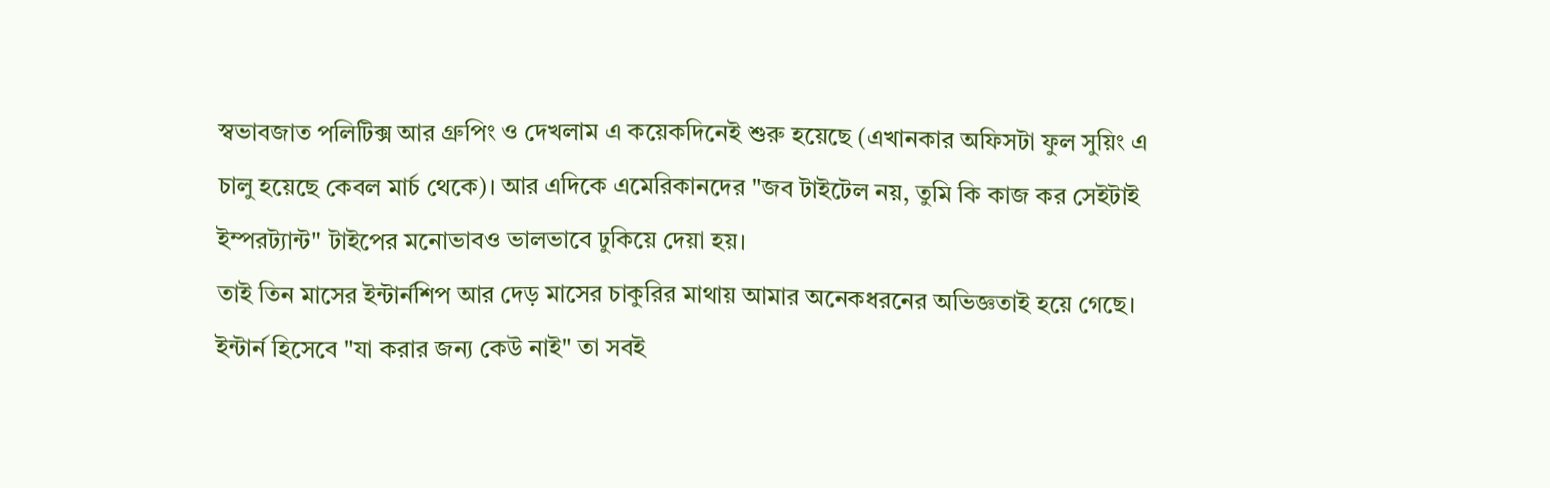স্বভাবজাত পলিটিক্স আর গ্রুপিং ও দেখলাম এ কয়েকদিনেই শুরু হয়েছে (এখানকার অফিসটা ফুল সুয়িং এ চালু হয়েছে কেবল মার্চ থেকে)। আর এদিকে এমেরিকানদের "জব টাইটেল নয়, তুমি কি কাজ কর সেইটাই ইম্পরট্যান্ট" টাইপের মনোভাবও ভালভাবে ঢুকিয়ে দেয়া হয়।
তাই তিন মাসের ইন্টার্নশিপ আর দেড় মাসের চাকুরির মাথায় আমার অনেকধরনের অভিজ্ঞতাই হয়ে গেছে। ইন্টার্ন হিসেবে "যা করার জন্য কেউ নাই" তা সবই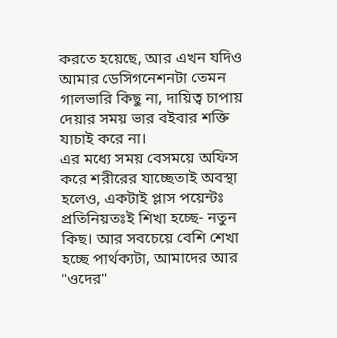করতে হয়েছে, আর এখন যদিও আমার ডেসিগনেশনটা তেমন গালভারি কিছু না, দায়িত্ব চাপায় দেয়ার সময় ভার বইবার শক্তি যাচাই করে না।
এর মধ্যে সময় বেসময়ে অফিস করে শরীরের যাচ্ছেতাই অবস্থা হলেও, একটাই প্লাস পয়েন্টঃ প্রতিনিয়তঃই শিখা হচ্ছে- নতুন কিছ। আর সবচেয়ে বেশি শেখা হচ্ছে পার্থক্যটা, আমাদের আর "ওদের"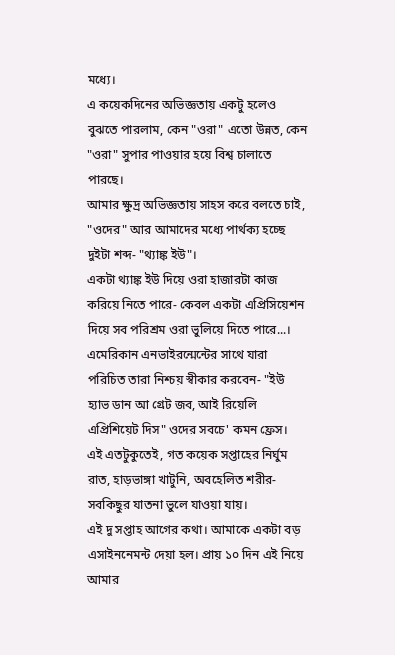মধ্যে।
এ কয়েকদিনের অভিজ্ঞতায় একটু হলেও বুঝতে পারলাম, কেন "ওরা" এতো উন্নত, কেন "ওরা" সুপার পাওয়ার হয়ে বিশ্ব চালাতে পারছে।
আমার ক্ষুদ্র অভিজ্ঞতায় সাহস করে বলতে চাই, "ওদের" আর আমাদের মধ্যে পার্থক্য হচ্ছে দুইটা শব্দ- "থ্যাঙ্ক ইউ"।
একটা থ্যাঙ্ক ইউ দিয়ে ওরা হাজারটা কাজ করিয়ে নিতে পারে- কেবল একটা এপ্রিসিয়েশন দিয়ে সব পরিশ্রম ওরা ভুলিয়ে দিতে পারে...।
এমেরিকান এনভাইরন্মেন্টের সাথে যারা পরিচিত তারা নিশ্চয় স্বীকার করবেন- "ইউ হ্যাভ ডান আ গ্রেট জব, আই রিয়েলি এপ্রিশিয়েট দিস" ওদের সবচে' কমন ফ্রেস।
এই এতটুকুতেই, গত কয়েক সপ্তাহের নির্ঘুম রাত, হাড়ভাঙ্গা খাটুনি, অবহেলিত শরীর- সবকিছুর যাতনা ভুলে যাওয়া যায়।
এই দু সপ্তাহ আগের কথা। আমাকে একটা বড় এসাইননেমন্ট দেয়া হল। প্রায় ১০ দিন এই নিয়ে আমার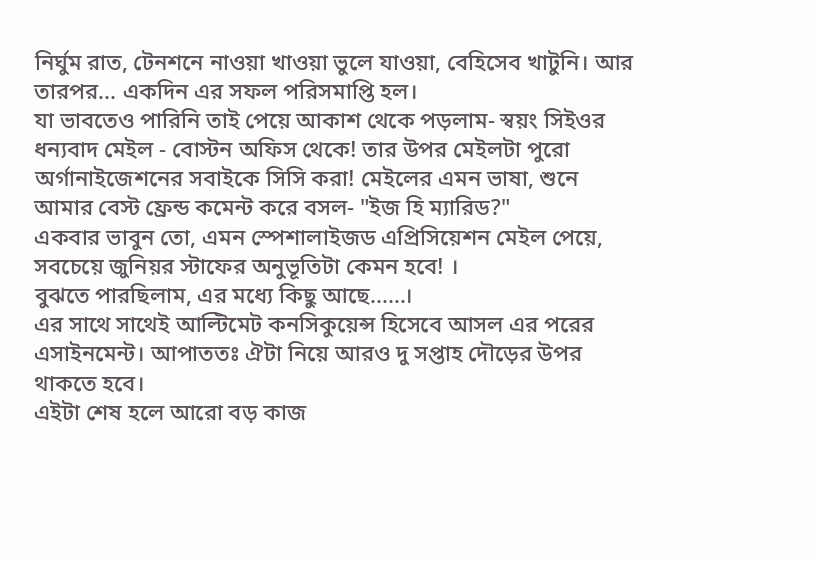নির্ঘুম রাত, টেনশনে নাওয়া খাওয়া ভুলে যাওয়া, বেহিসেব খাটুনি। আর তারপর... একদিন এর সফল পরিসমাপ্তি হল।
যা ভাবতেও পারিনি তাই পেয়ে আকাশ থেকে পড়লাম- স্বয়ং সিইওর ধন্যবাদ মেইল - বোস্টন অফিস থেকে! তার উপর মেইলটা পুরো অর্গানাইজেশনের সবাইকে সিসি করা! মেইলের এমন ভাষা, শুনে আমার বেস্ট ফ্রেন্ড কমেন্ট করে বসল- "ইজ হি ম্যারিড?"
একবার ভাবুন তো, এমন স্পেশালাইজড এপ্রিসিয়েশন মেইল পেয়ে, সবচেয়ে জুনিয়র স্টাফের অনুভূতিটা কেমন হবে! ।
বুঝতে পারছিলাম, এর মধ্যে কিছু আছে......।
এর সাথে সাথেই আল্টিমেট কনসিকুয়েন্স হিসেবে আসল এর পরের এসাইনমেন্ট। আপাততঃ ঐটা নিয়ে আরও দু সপ্তাহ দৌড়ের উপর থাকতে হবে।
এইটা শেষ হলে আরো বড় কাজ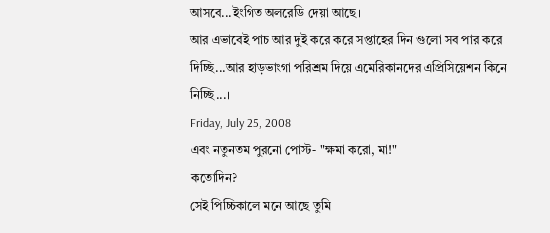আসবে...ইংগিত অলরেডি দেয়া আছে।
আর এভাবেই পাচ আর দুই করে করে সপ্তাহের দিন গুলো সব পার করে দিচ্ছি...আর হাড়ভাংগা পরিশ্রম দিয়ে এমেরিকানদের এপ্রিসিয়েশন কিনে নিচ্ছি...।
Friday, July 25, 2008
এবং নতুনতম পুরনো পোস্ট- "ক্ষমা করো, মা!"
কতোদিন?
সেই পিচ্চিকালে মনে আছে তুমি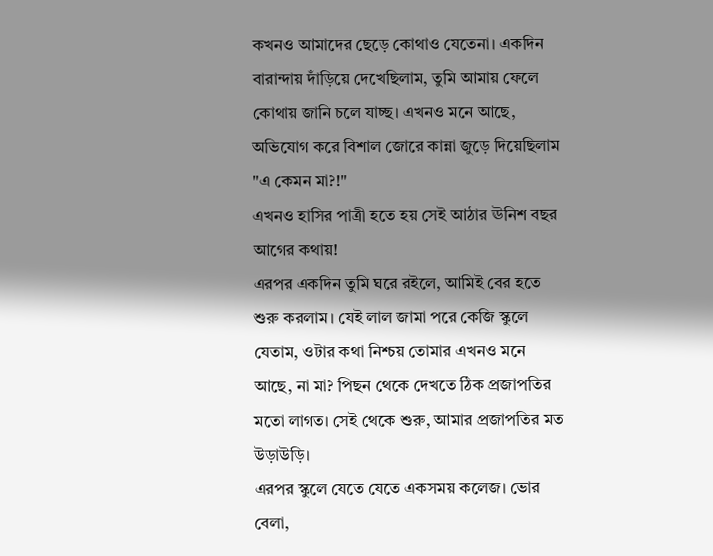কখনও আমাদের ছেড়ে কোথাও যেতেনা। একদিন বারান্দায় দাঁড়িয়ে দেখেছিলাম, তুমি আমায় ফেলে কোথায় জানি চলে যাচ্ছ। এখনও মনে আছে, অভিযোগ করে বিশাল জোরে কান্না জুড়ে দিয়েছিলাম "এ কেমন মা?!"
এখনও হাসির পাত্রী হতে হয় সেই আঠার ঊনিশ বছর আগের কথায়!
এরপর একদিন তুমি ঘরে রইলে, আমিই বের হতে শুরু করলাম। যেই লাল জামা পরে কেজি স্কুলে যেতাম, ওটার কথা নিশ্চয় তোমার এখনও মনে আছে, না মা? পিছন থেকে দেখতে ঠিক প্রজাপতির মতো লাগত। সেই থেকে শুরু, আমার প্রজাপতির মত উড়াউড়ি।
এরপর স্কুলে যেতে যেতে একসময় কলেজ। ভোর বেলা,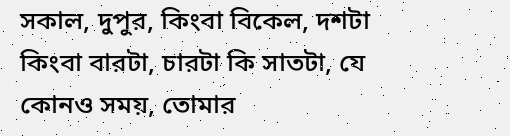সকাল, দুপুর, কিংবা বিকেল, দশটা কিংবা বারটা, চারটা কি সাতটা, যে কোনও সময়, তোমার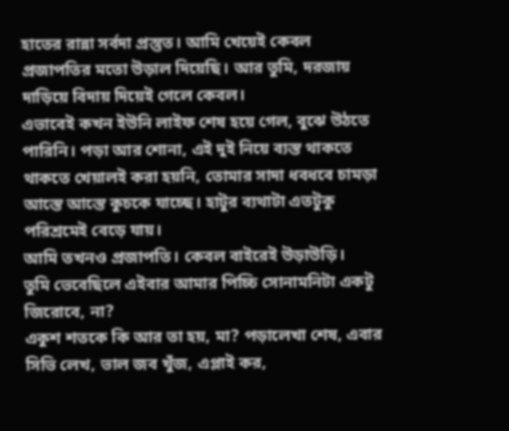হাতের রান্না সর্বদা প্রস্তুত। আমি খেয়েই কেবল প্রজাপতির মতো উড়াল দিয়েছি। আর তুমি, দরজায় দাড়িয়ে বিদায় দিয়েই গেলে কেবল।
এভাবেই কখন ইউনি লাইফ শেষ হয়ে গেল, বুঝে উঠতে পারিনি। পড়া আর শোনা, এই দুই নিয়ে ব্যস্ত থাকতে থাকতে খেয়ালই করা হয়নি, তোমার সাদা ধবধবে চামড়া আস্তে আস্তে কুচকে যাচ্ছে। হাটুর ব্যথাটা এতটুকু পরিশ্রমেই বেড়ে যায়।
আমি তখনও প্রজাপতি। কেবল বাইরেই উড়াউড়ি।
তুমি ভেবেছিলে এইবার আমার পিচ্চি সোনামনিটা একটু জিরোবে, না?
একুশ শতকে কি আর তা হয়, মা? পড়ালেখা শেষ, এবার সিভি লেখ, ভাল জব খুঁজ, এপ্লাই কর,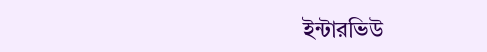ইন্টারভিউ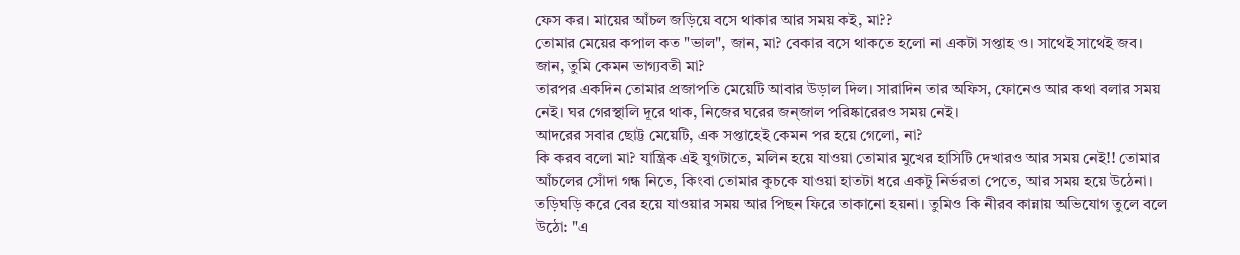ফেস কর। মায়ের আঁচল জড়িয়ে বসে থাকার আর সময় কই, মা??
তোমার মেয়ের কপাল কত "ভাল", জান, মা? বেকার বসে থাকতে হলো না একটা সপ্তাহ ও। সাথেই সাথেই জব। জান, তুমি কেমন ভাগ্যবতী মা?
তারপর একদিন তোমার প্রজাপতি মেয়েটি আবার উড়াল দিল। সারাদিন তার অফিস, ফোনেও আর কথা বলার সময় নেই। ঘর গেরস্থালি দূরে থাক, নিজের ঘরের জন্জাল পরিষ্কারেরও সময় নেই।
আদরের সবার ছোট্ট মেয়েটি, এক সপ্তাহেই কেমন পর হয়ে গেলো, না?
কি করব বলো মা? যান্ত্রিক এই যুগটাতে, মলিন হয়ে যাওয়া তোমার মুখের হাসিটি দেখারও আর সময় নেই!! তোমার আঁচলের সোঁদা গন্ধ নিতে, কিংবা তোমার কুচকে যাওয়া হাতটা ধরে একটু নির্ভরতা পেতে, আর সময় হয়ে উঠেনা।
তড়িঘড়ি করে বের হয়ে যাওয়ার সময় আর পিছন ফিরে তাকানো হয়না। তুমিও কি নীরব কান্নায় অভিযোগ তুলে বলে উঠো: "এ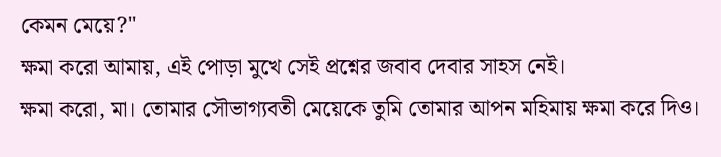কেমন মেয়ে?"
ক্ষমা করো আমায়, এই পোড়া মুখে সেই প্রশ্নের জবাব দেবার সাহস নেই।
ক্ষমা করো, মা। তোমার সৌভাগ্যবতী মেয়েকে তুমি তোমার আপন মহিমায় ক্ষমা করে দিও।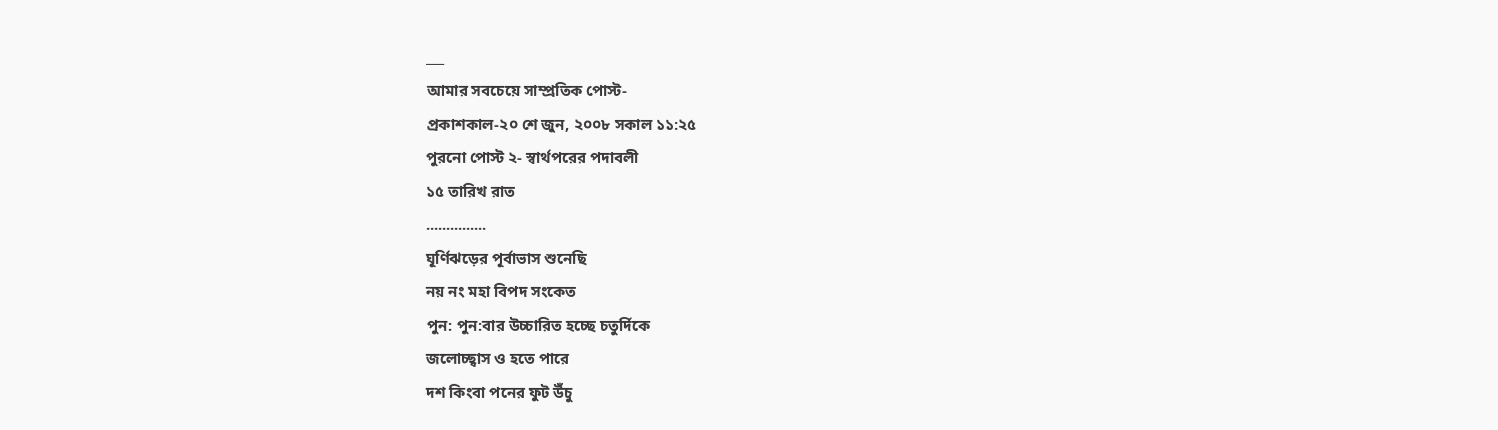___
আমার সবচেয়ে সাম্প্রতিক পোস্ট-
প্রকাশকাল-২০ শে জুন, ২০০৮ সকাল ১১:২৫
পুরনো পোস্ট ২- স্বার্থপরের পদাবলী
১৫ তারিখ রাত
...............
ঘূর্ণিঝড়ের পূর্বাভাস শুনেছি
নয় নং মহা বিপদ সংকেত
পুন: পুন:বার উচ্চারিত হচ্ছে চতুর্দিকে
জলোচ্ছ্বাস ও হতে পারে
দশ কিংবা পনের ফুট উঁচু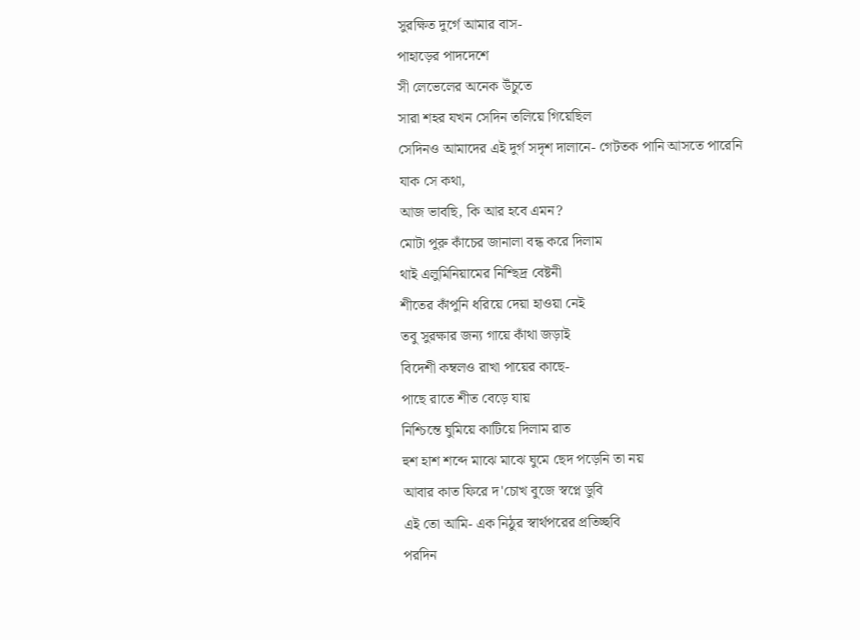সুরক্ষিত দুর্গে আমার বাস-
পাহাড়ের পাদদেশে
সী লেভেলের অনেক উঁচুতে
সারা শহর যখন সেদিন তলিয়ে গিয়েছিল
সেদিনও আমাদের এই দুর্গ সদৃশ দালানে- গেটতক পানি আসতে পারেনি
যাক সে কথা,
আজ ভাবছি, কি আর হবে এমন?
মোটা পুরু কাঁচের জানালা বন্ধ করে দিলাম
থাই এলুমিনিয়ামের নিশ্ছিদ্র বেষ্টনী
শীতের কাঁপুনি ধরিয়ে দেয়া হাওয়া নেই
তবু সুরক্ষার জন্য গায়ে কাঁথা জড়াই
বিদেশী কম্বলও রাখা পায়ের কাছে-
পাছে রাতে শীত বেড়ে যায়
নিশ্চিন্তে ঘুমিয়ে কাটিয়ে দিলাম রাত
হুশ হাশ শব্দে মাঝে মাঝে ঘুমে ছেদ পড়েনি তা নয়
আবার কাত ফিরে দ'চোখ বুজে স্বপ্নে ডুবি
এই তো আমি- এক নিঠুর স্বার্থপরের প্রতিচ্ছবি
পরদিন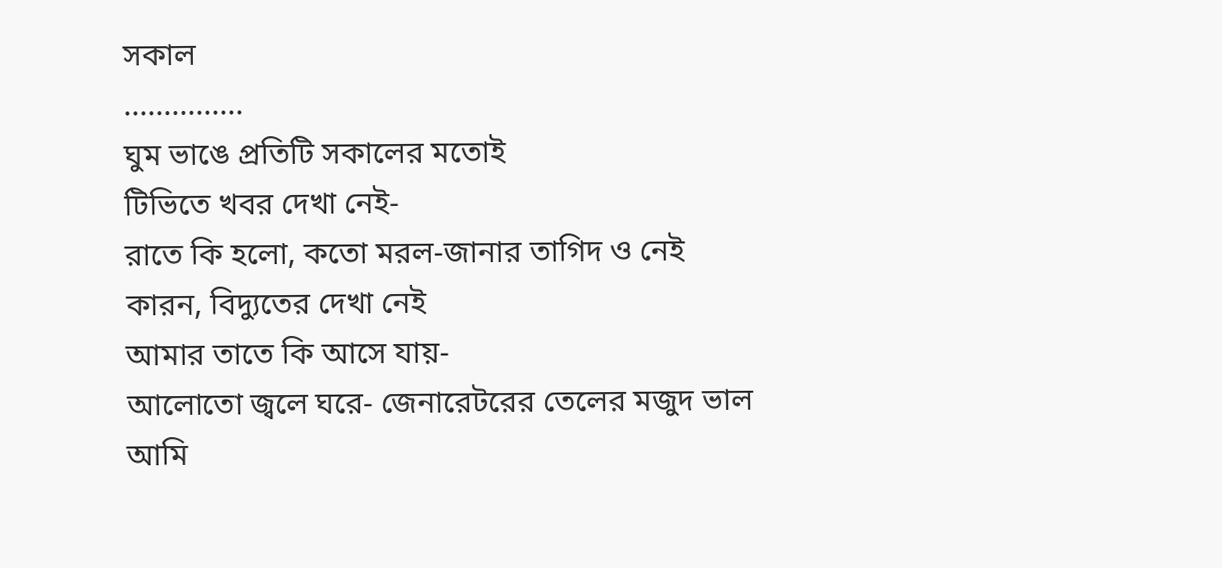সকাল
...............
ঘুম ভাঙে প্রতিটি সকালের মতোই
টিভিতে খবর দেখা নেই-
রাতে কি হলো, কতো মরল-জানার তাগিদ ও নেই
কারন, বিদ্যুতের দেখা নেই
আমার তাতে কি আসে যায়-
আলোতো জ্বলে ঘরে- জেনারেটরের তেলের মজুদ ভাল
আমি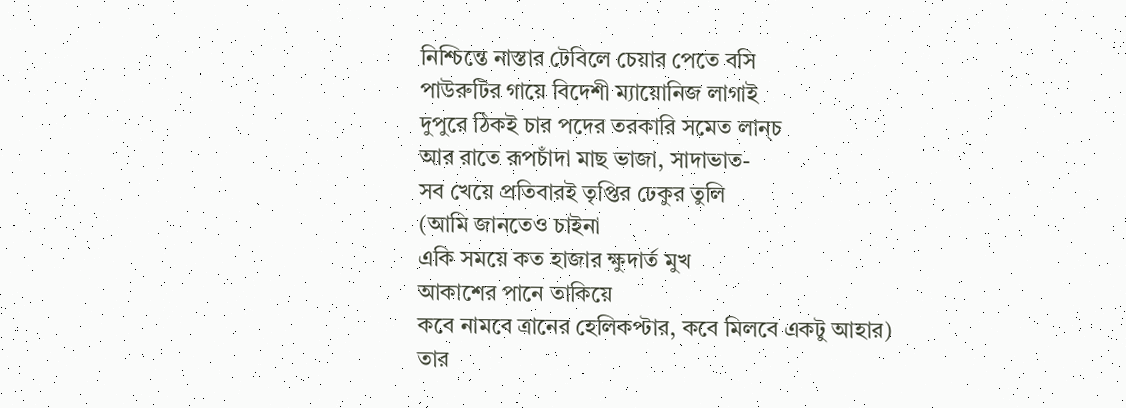নিশ্চিন্তে নাস্তার টেবিলে চেয়ার পেতে বসি
পাউরুটির গায়ে বিদেশী ম্যায়োনিজ লাগাই
দুপুরে ঠিকই চার পদের তরকারি সমেত লান্চ
আর রাতে রূপচাঁদা মাছ ভাজা, সাদাভাত-
সব খেয়ে প্রতিবারই তৃপ্তির ঢেকুর তুলি
(আমি জানতেও চাইনা
একি সময়ে কত হাজার ক্ষুদার্ত মুখ
আকাশের পানে তাকিয়ে
কবে নামবে ত্রানের হেলিকপ্টার, কবে মিলবে একটু আহার)
তার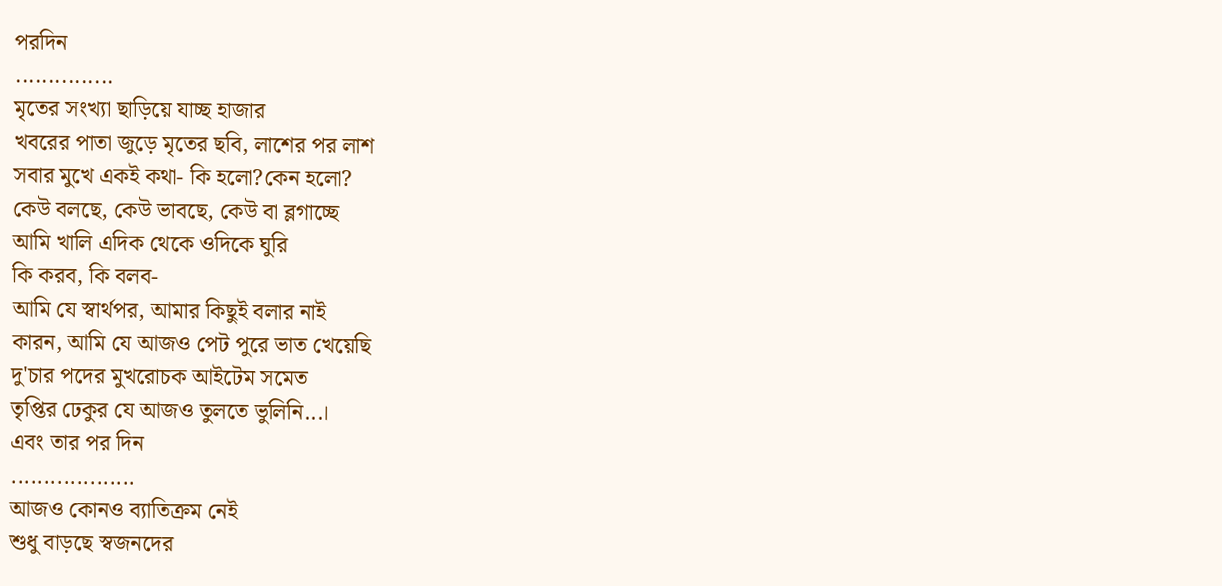পরদিন
...............
মৃতের সংখ্যা ছাড়িয়ে যাচ্ছ হাজার
খবরের পাতা জুড়ে মৃতের ছবি, লাশের পর লাশ
সবার মুখে একই কথা- কি হলো?কেন হলো?
কেউ বলছে, কেউ ভাবছে, কেউ বা ব্লগাচ্ছে
আমি খালি এদিক থেকে ওদিকে ঘুরি
কি করব, কি বলব-
আমি যে স্বার্থপর, আমার কিছুই বলার নাই
কারন, আমি যে আজও পেট পুরে ভাত খেয়েছি
দু'চার পদের মুখরোচক আইটেম সমেত
তৃপ্তির ঢেকুর যে আজও তুলতে ভুলিনি...।
এবং তার পর দিন
...................
আজও কোনও ব্যাতিক্রম নেই
শুধু বাড়ছে স্বজনদের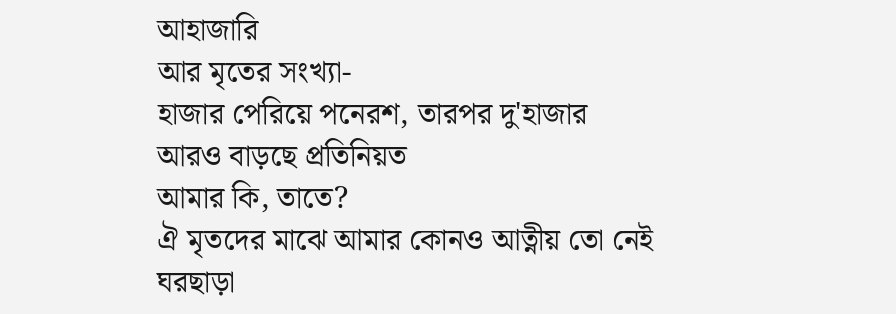আহাজারি
আর মৃতের সংখ্যা-
হাজার পেরিয়ে পনেরশ, তারপর দু'হাজার
আরও বাড়ছে প্রতিনিয়ত
আমার কি, তাতে?
ঐ মৃতদের মাঝে আমার কোনও আত্নীয় তো নেই
ঘরছাড়া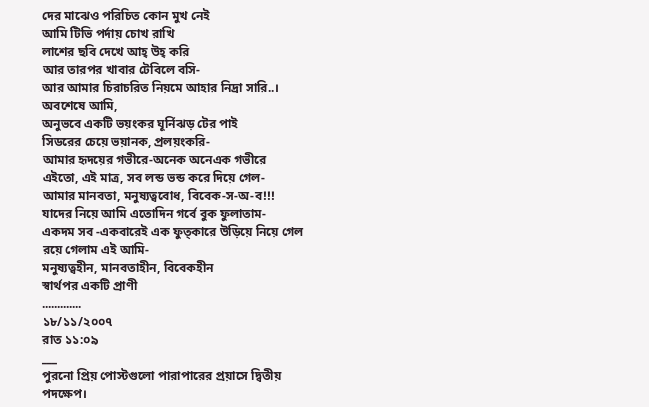দের মাঝেও পরিচিত কোন মুখ নেই
আমি টিভি পর্দায় চোখ রাখি
লাশের ছবি দেখে আহ্ উহ্ করি
আর তারপর খাবার টেবিলে বসি-
আর আমার চিরাচরিত নিয়মে আহার নিদ্রা সারি..।
অবশেষে আমি,
অনুভবে একটি ভয়ংকর ঘূর্নিঝড় টের পাই
সিডরের চেয়ে ভয়ানক, প্রলয়ংকরি-
আমার হৃদয়ের গভীরে-অনেক অনেএক গভীরে
এইতো, এই মাত্র, সব লন্ড ভন্ড করে দিয়ে গেল-
আমার মানবতা, মনুষ্যত্ববোধ, বিবেক-স-অ-ব!!!
যাদের নিয়ে আমি এতোদিন গর্বে বুক ফুলাতাম-
একদম সব -একবারেই এক ফুত্কারে উড়িয়ে নিয়ে গেল
রয়ে গেলাম এই আমি-
মনুষ্যত্বহীন, মানবতাহীন, বিবেকহীন
স্বার্থপর একটি প্রাণী
.............
১৮/১১/২০০৭
রাত ১১:০৯
___
পুরনো প্রিয় পোস্টগুলো পারাপারের প্রয়াসে দ্বিতীয় পদক্ষেপ।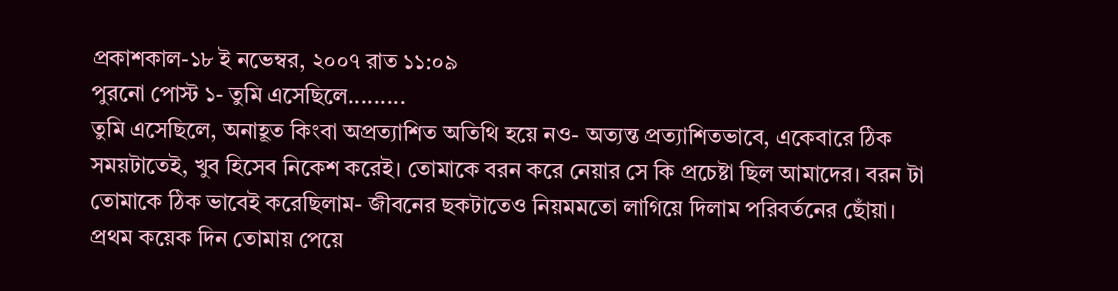প্রকাশকাল-১৮ ই নভেম্বর, ২০০৭ রাত ১১:০৯
পুরনো পোস্ট ১- তুমি এসেছিলে.........
তুমি এসেছিলে, অনাহূত কিংবা অপ্রত্যাশিত অতিথি হয়ে নও- অত্যন্ত প্রত্যাশিতভাবে, একেবারে ঠিক সময়টাতেই, খুব হিসেব নিকেশ করেই। তোমাকে বরন করে নেয়ার সে কি প্রচেষ্টা ছিল আমাদের। বরন টা তোমাকে ঠিক ভাবেই করেছিলাম- জীবনের ছকটাতেও নিয়মমতো লাগিয়ে দিলাম পরিবর্তনের ছোঁয়া।
প্রথম কয়েক দিন তোমায় পেয়ে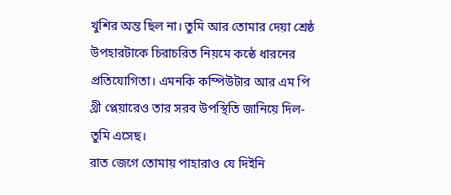খুশির অন্ত ছিল না। তুমি আর তোমার দেয়া শ্রেষ্ঠ উপহারটাকে চিরাচরিত নিয়মে কন্ঠে ধারনের প্রতিযোগিতা। এমনকি কম্পিউটার আর এম পি থ্রী প্লেয়ারেও তার সরব উপস্থিতি জানিয়ে দিল- তুমি এসেছ।
রাত জেগে তোমায় পাহারাও যে দিইনি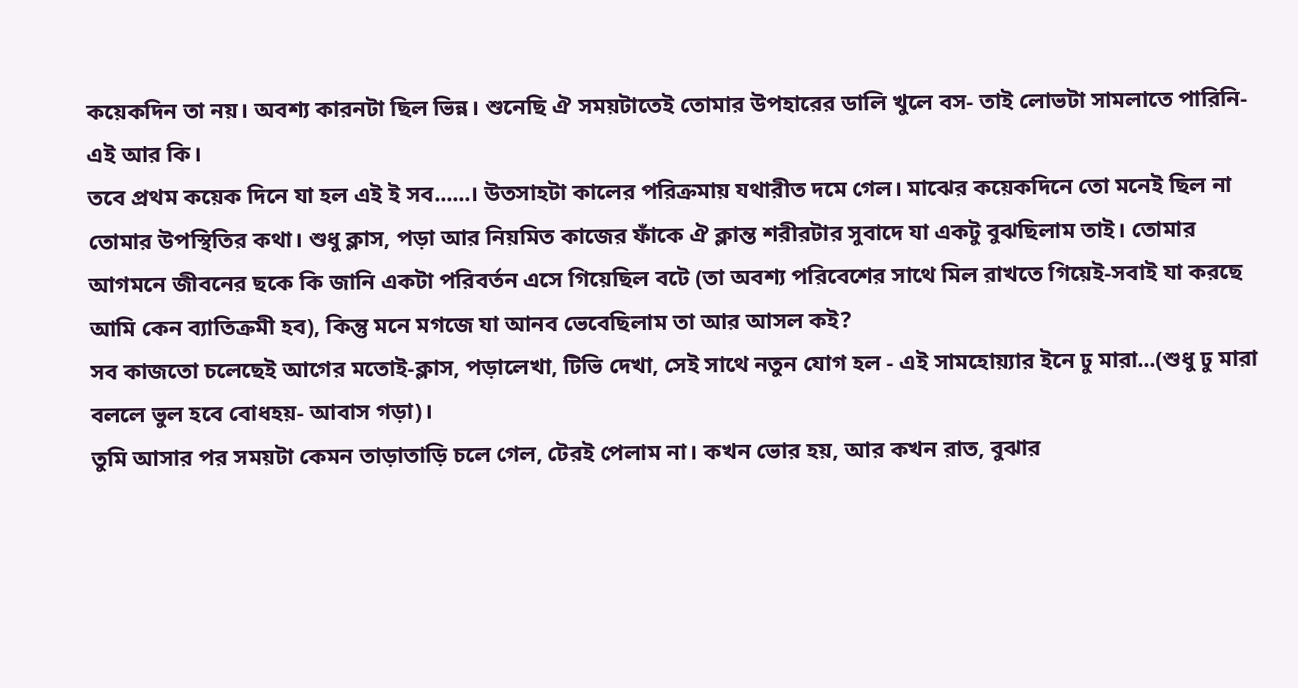কয়েকদিন তা নয়। অবশ্য কারনটা ছিল ভিন্ন। শুনেছি ঐ সময়টাতেই তোমার উপহারের ডালি খুলে বস- তাই লোভটা সামলাতে পারিনি-এই আর কি।
তবে প্রথম কয়েক দিনে যা হল এই ই সব......। উতসাহটা কালের পরিক্রমায় যথারীত দমে গেল। মাঝের কয়েকদিনে তো মনেই ছিল না তোমার উপস্থিতির কথা। শুধু ক্লাস, পড়া আর নিয়মিত কাজের ফাঁকে ঐ ক্লান্ত শরীরটার সুবাদে যা একটু বুঝছিলাম তাই। তোমার আগমনে জীবনের ছকে কি জানি একটা পরিবর্তন এসে গিয়েছিল বটে (তা অবশ্য পরিবেশের সাথে মিল রাখতে গিয়েই-সবাই যা করছে আমি কেন ব্যাতিক্রমী হব), কিন্তু মনে মগজে যা আনব ভেবেছিলাম তা আর আসল কই?
সব কাজতো চলেছেই আগের মতোই-ক্লাস, পড়ালেখা, টিভি দেখা, সেই সাথে নতুন যোগ হল - এই সামহোয়্যার ইনে ঢু মারা...(শুধু ঢু মারা বললে ভুল হবে বোধহয়- আবাস গড়া)।
তুমি আসার পর সময়টা কেমন তাড়াতাড়ি চলে গেল, টেরই পেলাম না। কখন ভোর হয়, আর কখন রাত, বুঝার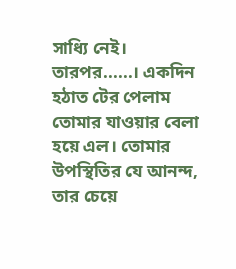সাধ্যি নেই। তারপর......। একদিন হঠাত টের পেলাম তোমার যাওয়ার বেলা হয়ে এল। তোমার উপস্থিতির যে আনন্দ, তার চেয়ে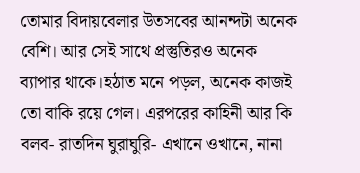তোমার বিদায়বেলার উতসবের আনন্দটা অনেক বেশি। আর সেই সাথে প্রস্তুতিরও অনেক ব্যাপার থাকে।হঠাত মনে পড়ল, অনেক কাজই তো বাকি রয়ে গেল। এরপরের কাহিনী আর কি বলব- রাতদিন ঘুরাঘুরি- এখানে ওখানে, নানা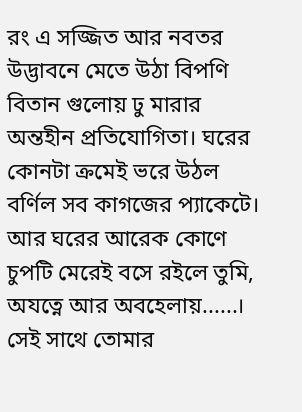রং এ সজ্জিত আর নবতর উদ্ভাবনে মেতে উঠা বিপণি বিতান গুলোয় ঢু মারার অন্তহীন প্রতিযোগিতা। ঘরের কোনটা ক্রমেই ভরে উঠল বর্ণিল সব কাগজের প্যাকেটে। আর ঘরের আরেক কোণে চুপটি মেরেই বসে রইলে তুমি, অযত্নে আর অবহেলায়......। সেই সাথে তোমার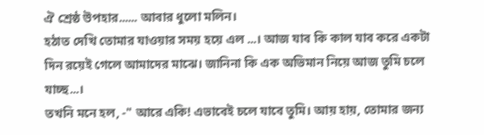ঐ শ্রেষ্ঠ উপহার...... আবার ধুলো মলিন।
হঠাত দেখি তোমার যাওয়ার সময় হয়ে এল ...। আজ যাব কি কাল যাব করে একটা দিন রয়েই গেলে আমাদের মাঝে। জানিনা কি এক অভিমান নিয়ে আজ তুমি চলে যাচ্ছ...।
তখনি মনে হল, -" আরে একি! এভাবেই চলে যাবে তুমি। আয় হায়, তোমার জন্য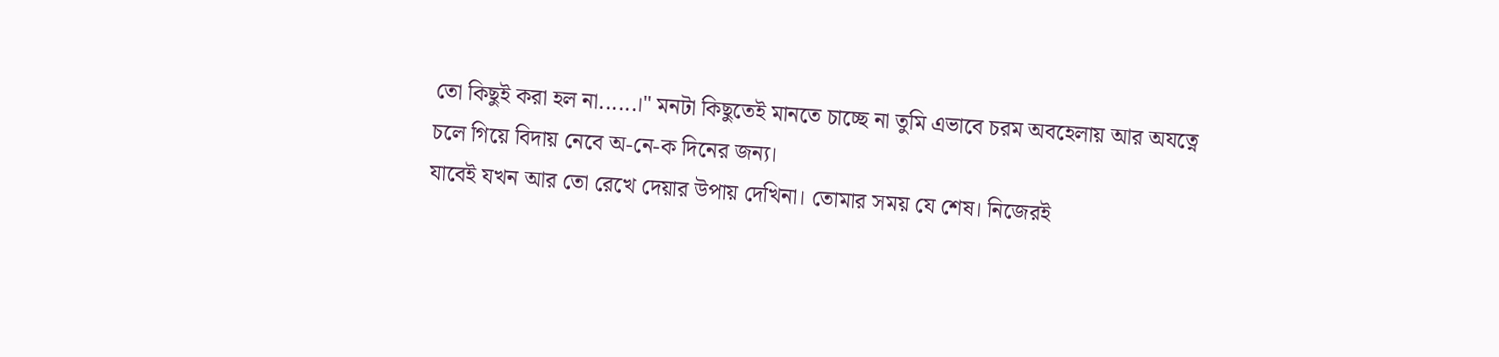তো কিছুই করা হল না......।" মনটা কিছুতেই মানতে চাচ্ছে না তুমি এভাবে চরম অবহেলায় আর অযত্নে চলে গিয়ে বিদায় নেবে অ-নে-ক দিনের জন্য।
যাবেই যখন আর তো রেখে দেয়ার উপায় দেখিনা। তোমার সময় যে শেষ। নিজেরই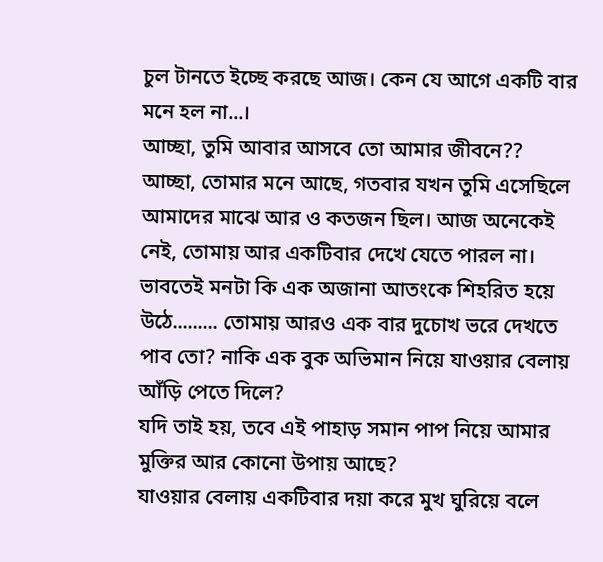চুল টানতে ইচ্ছে করছে আজ। কেন যে আগে একটি বার মনে হল না...।
আচ্ছা, তুমি আবার আসবে তো আমার জীবনে?? আচ্ছা, তোমার মনে আছে, গতবার যখন তুমি এসেছিলে আমাদের মাঝে আর ও কতজন ছিল। আজ অনেকেই নেই, তোমায় আর একটিবার দেখে যেতে পারল না। ভাবতেই মনটা কি এক অজানা আতংকে শিহরিত হয়ে উঠে......... তোমায় আরও এক বার দুচোখ ভরে দেখতে পাব তো? নাকি এক বুক অভিমান নিয়ে যাওয়ার বেলায় আঁড়ি পেতে দিলে?
যদি তাই হয়, তবে এই পাহাড় সমান পাপ নিয়ে আমার মুক্তির আর কোনো উপায় আছে?
যাওয়ার বেলায় একটিবার দয়া করে মুখ ঘুরিয়ে বলে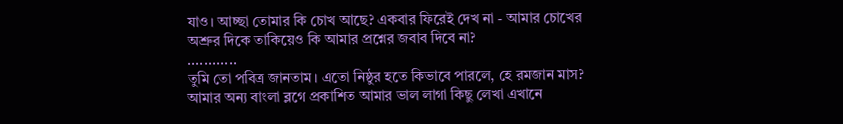যাও। আচ্ছা তোমার কি চোখ আছে? একবার ফিরেই দেখ না - আমার চোখের অশ্রুর দিকে তাকিয়েও কি আমার প্রশ্নের জবাব দিবে না?
............
তুমি তো পবিত্র জানতাম। এতো নিষ্ঠুর হতে কিভাবে পারলে, হে রমজান মাস?
আমার অন্য বাংলা ব্লগে প্রকাশিত আমার ভাল লাগা কিছু লেখা এখানে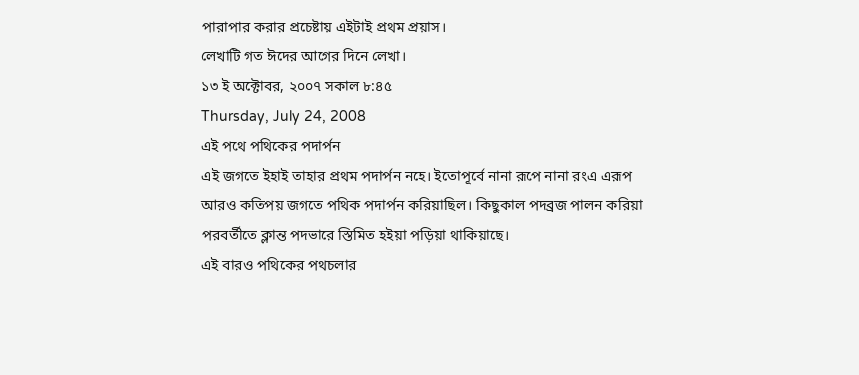পারাপার করার প্রচেষ্টায় এইটাই প্রথম প্রয়াস।
লেখাটি গত ঈদের আগের দিনে লেখা।
১৩ ই অক্টোবর, ২০০৭ সকাল ৮:৪৫
Thursday, July 24, 2008
এই পথে পথিকের পদার্পন
এই জগতে ইহাই তাহার প্রথম পদার্পন নহে। ইতোপূর্বে নানা রূপে নানা রংএ এরূপ আরও কতিপয় জগতে পথিক পদার্পন করিয়াছিল। কিছুকাল পদব্রজ পালন করিয়া পরবর্তীতে ক্লান্ত পদভারে স্তিমিত হইয়া পড়িয়া থাকিয়াছে।
এই বারও পথিকের পথচলার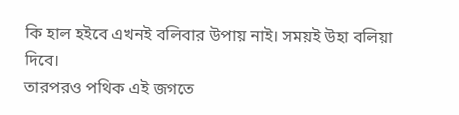কি হাল হইবে এখনই বলিবার উপায় নাই। সময়ই উহা বলিয়া দিবে।
তারপরও পথিক এই জগতে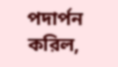পদার্পন করিল,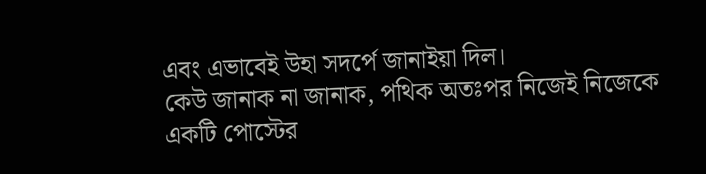এবং এভাবেই উহা সদর্পে জানাইয়া দিল।
কেউ জানাক না জানাক, পথিক অতঃপর নিজেই নিজেকে একটি পোস্টের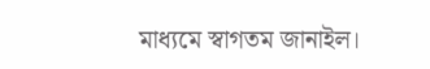মাধ্যমে স্বাগতম জানাইল।